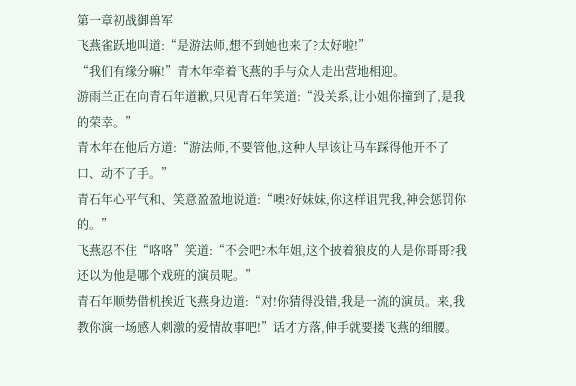第一章初战御兽军
飞燕雀跃地叫道:“是游法师,想不到她也来了?太好啦!”
“我们有缘分嘛!”青木年牵着飞燕的手与众人走出营地相迎。
游雨兰正在向青石年道歉,只见青石年笑道:“没关系,让小姐你撞到了,是我的荣幸。”
青木年在他后方道:“游法师,不要管他,这种人早该让马车踩得他开不了口、动不了手。”
青石年心平气和、笑意盈盈地说道:“噢?好妹妹,你这样诅咒我,神会惩罚你的。”
飞燕忍不住“咯咯”笑道:“不会吧?木年姐,这个披着狼皮的人是你哥哥?我还以为他是哪个戏班的演员呢。”
青石年顺势借机挨近飞燕身边道:“对!你猜得没错,我是一流的演员。来,我教你演一场感人刺激的爱情故事吧!”话才方落,伸手就要搂飞燕的细腰。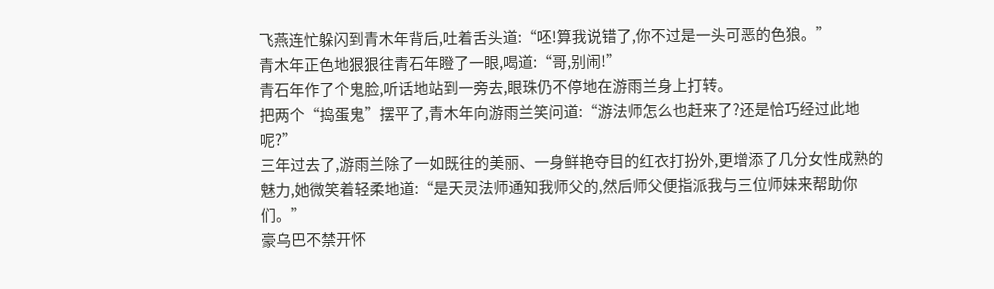飞燕连忙躲闪到青木年背后,吐着舌头道:“呸!算我说错了,你不过是一头可恶的色狼。”
青木年正色地狠狠往青石年瞪了一眼,喝道:“哥,别闹!”
青石年作了个鬼脸,听话地站到一旁去,眼珠仍不停地在游雨兰身上打转。
把两个“捣蛋鬼”摆平了,青木年向游雨兰笑问道:“游法师怎么也赶来了?还是恰巧经过此地呢?”
三年过去了,游雨兰除了一如既往的美丽、一身鲜艳夺目的红衣打扮外,更增添了几分女性成熟的魅力,她微笑着轻柔地道:“是天灵法师通知我师父的,然后师父便指派我与三位师妹来帮助你们。”
豪乌巴不禁开怀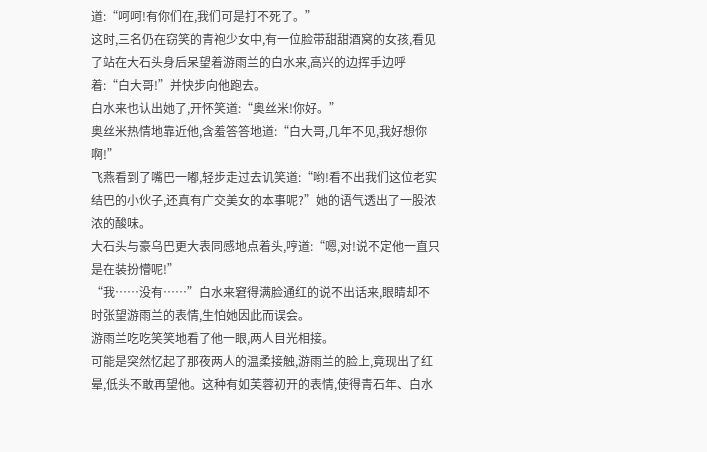道:“呵呵!有你们在,我们可是打不死了。”
这时,三名仍在窃笑的青袍少女中,有一位脸带甜甜酒窝的女孩,看见了站在大石头身后呆望着游雨兰的白水来,高兴的边挥手边呼着:“白大哥!”并快步向他跑去。
白水来也认出她了,开怀笑道:“奥丝米!你好。”
奥丝米热情地靠近他,含羞答答地道:“白大哥,几年不见,我好想你啊!”
飞燕看到了嘴巴一嘟,轻步走过去讥笑道:“哟!看不出我们这位老实结巴的小伙子,还真有广交美女的本事呢?”她的语气透出了一股浓浓的酸味。
大石头与豪乌巴更大表同感地点着头,哼道:“嗯,对!说不定他一直只是在装扮懵呢!”
“我……没有……”白水来窘得满脸通红的说不出话来,眼睛却不时张望游雨兰的表情,生怕她因此而误会。
游雨兰吃吃笑笑地看了他一眼,两人目光相接。
可能是突然忆起了那夜两人的温柔接触,游雨兰的脸上,竟现出了红晕,低头不敢再望他。这种有如芙蓉初开的表情,使得青石年、白水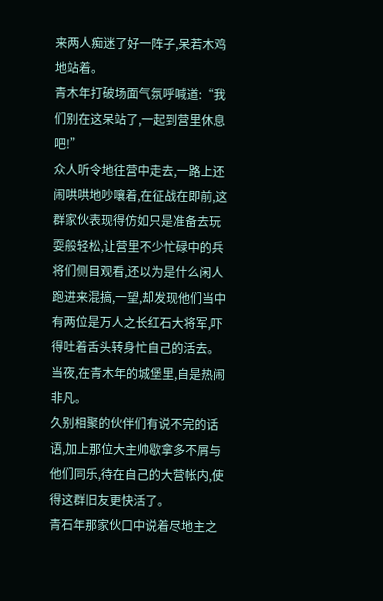来两人痴迷了好一阵子,呆若木鸡地站着。
青木年打破场面气氛呼喊道:“我们别在这呆站了,一起到营里休息吧!”
众人听令地往营中走去,一路上还闹哄哄地吵嚷着,在征战在即前,这群家伙表现得仿如只是准备去玩耍般轻松,让营里不少忙碌中的兵将们侧目观看,还以为是什么闲人跑进来混搞,一望,却发现他们当中有两位是万人之长红石大将军,吓得吐着舌头转身忙自己的活去。
当夜,在青木年的城堡里,自是热闹非凡。
久别相聚的伙伴们有说不完的话语,加上那位大主帅歇拿多不屑与他们同乐,待在自己的大营帐内,使得这群旧友更快活了。
青石年那家伙口中说着尽地主之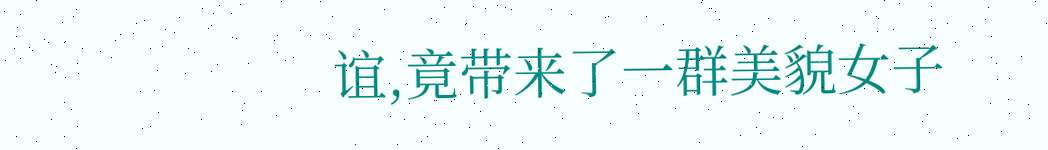谊,竟带来了一群美貌女子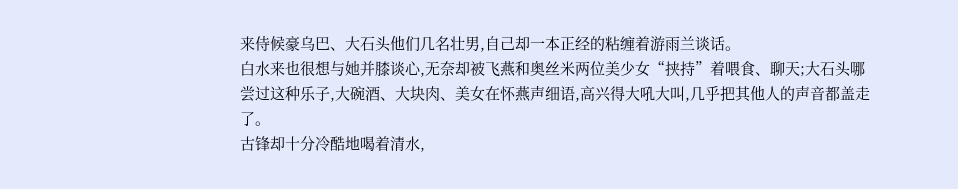来侍候豪乌巴、大石头他们几名壮男,自己却一本正经的粘缠着游雨兰谈话。
白水来也很想与她并膝谈心,无奈却被飞燕和奥丝米两位美少女“挟持”着喂食、聊天;大石头哪尝过这种乐子,大碗酒、大块肉、美女在怀燕声细语,高兴得大吼大叫,几乎把其他人的声音都盖走了。
古锋却十分冷酷地喝着清水,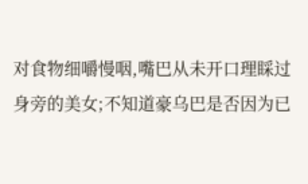对食物细嚼慢咽,嘴巴从未开口理睬过身旁的美女;不知道豪乌巴是否因为已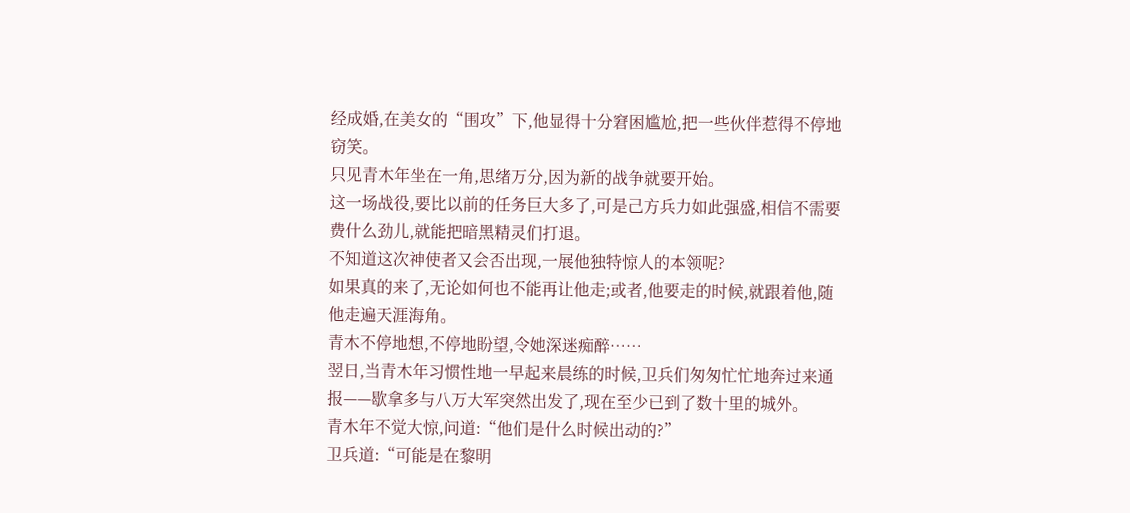经成婚,在美女的“围攻”下,他显得十分窘困尴尬,把一些伙伴惹得不停地窃笑。
只见青木年坐在一角,思绪万分,因为新的战争就要开始。
这一场战役,要比以前的任务巨大多了,可是己方兵力如此强盛,相信不需要费什么劲儿,就能把暗黑精灵们打退。
不知道这次神使者又会否出现,一展他独特惊人的本领呢?
如果真的来了,无论如何也不能再让他走;或者,他要走的时候,就跟着他,随他走遍天涯海角。
青木不停地想,不停地盼望,令她深迷痴醉……
翌日,当青木年习惯性地一早起来晨练的时候,卫兵们匆匆忙忙地奔过来通报——歇拿多与八万大军突然出发了,现在至少已到了数十里的城外。
青木年不觉大惊,问道:“他们是什么时候出动的?”
卫兵道:“可能是在黎明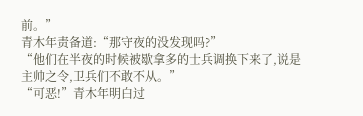前。”
青木年责备道:“那守夜的没发现吗?”
“他们在半夜的时候被歇拿多的士兵调换下来了,说是主帅之令,卫兵们不敢不从。”
“可恶!”青木年明白过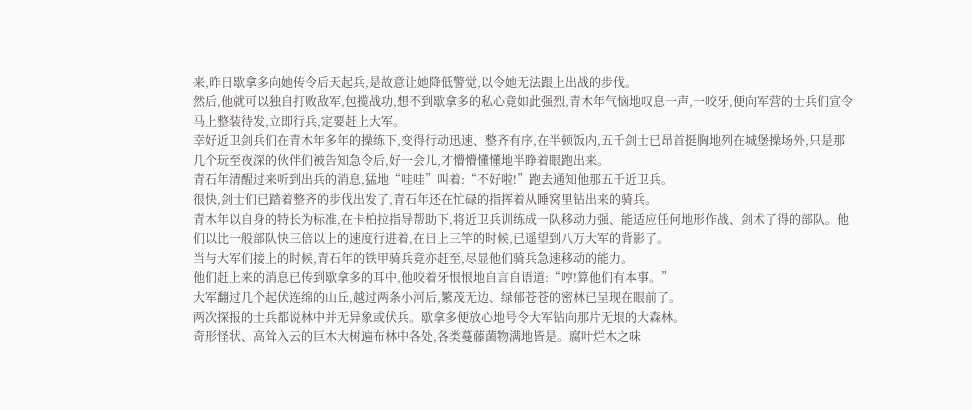来,昨日歇拿多向她传令后天起兵,是故意让她降低警觉,以令她无法跟上出战的步伐。
然后,他就可以独自打败敌军,包揽战功,想不到歇拿多的私心竟如此强烈,青木年气恼地叹息一声,一咬牙,便向军营的士兵们宣令马上整装待发,立即行兵,定要赶上大军。
幸好近卫剑兵们在青木年多年的操练下,变得行动迅速、整齐有序,在半顿饭内,五千剑士已昂首挺胸地列在城堡操场外,只是那几个玩至夜深的伙伴们被告知急令后,好一会儿,才懵懵懂懂地半睁着眼跑出来。
青石年清醒过来听到出兵的消息,猛地“哇哇”叫着:“不好啦!”跑去通知他那五千近卫兵。
很快,剑士们已踏着整齐的步伐出发了,青石年还在忙碌的指挥着从睡窝里钻出来的骑兵。
青木年以自身的特长为标准,在卡柏拉指导帮助下,将近卫兵训练成一队移动力强、能适应任何地形作战、剑术了得的部队。他们以比一般部队快三倍以上的速度行进着,在日上三竿的时候,已遥望到八万大军的背影了。
当与大军们接上的时候,青石年的铁甲骑兵竟亦赶至,尽显他们骑兵急速移动的能力。
他们赶上来的消息已传到歇拿多的耳中,他咬着牙恨恨地自言自语道:“哼!算他们有本事。”
大军翻过几个起伏连绵的山丘,越过两条小河后,繁茂无边、绿郁苍苍的密林已呈现在眼前了。
两次探报的士兵都说林中并无异象或伏兵。歇拿多便放心地号令大军钻向那片无垠的大森林。
奇形怪状、高耸入云的巨木大树遍布林中各处,各类蔓藤菌物满地皆是。腐叶烂木之味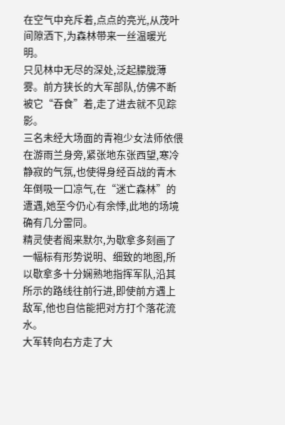在空气中充斥着,点点的亮光,从茂叶间隙洒下,为森林带来一丝温暖光明。
只见林中无尽的深处,泛起朦胧薄雾。前方狭长的大军部队,仿佛不断被它“吞食”着,走了进去就不见踪影。
三名未经大场面的青袍少女法师依偎在游雨兰身旁,紧张地东张西望,寒冷静寂的气氛,也使得身经百战的青木年倒吸一口凉气,在“迷亡森林”的遭遇,她至今仍心有余悸,此地的场境确有几分雷同。
精灵使者阁来默尔,为歇拿多刻画了一幅标有形势说明、细致的地图,所以歇拿多十分娴熟地指挥军队,沿其所示的路线往前行进,即使前方遇上敌军,他也自信能把对方打个落花流水。
大军转向右方走了大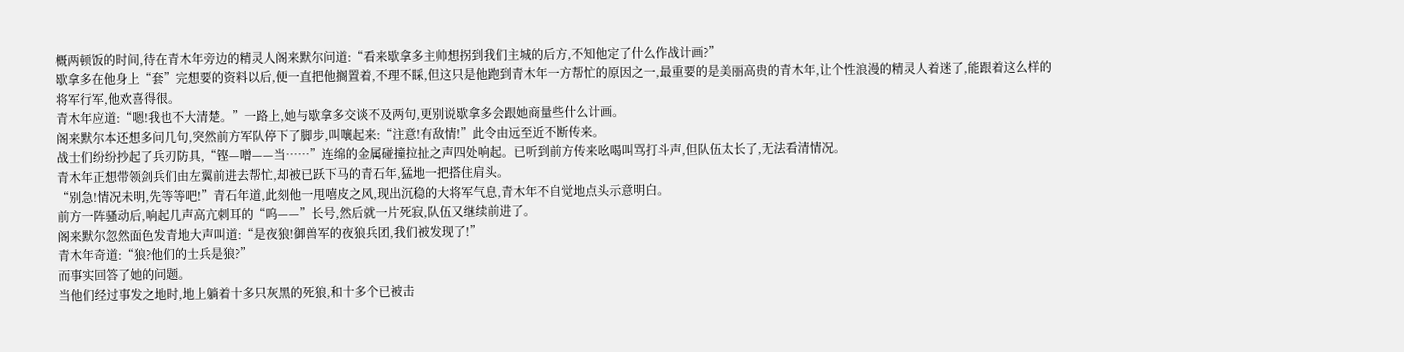概两顿饭的时间,待在青木年旁边的精灵人阁来默尔问道:“看来歇拿多主帅想拐到我们主城的后方,不知他定了什么作战计画?”
歇拿多在他身上“套”完想要的资料以后,便一直把他搁置着,不理不睬,但这只是他跑到青木年一方帮忙的原因之一,最重要的是美丽高贵的青木年,让个性浪漫的精灵人着迷了,能跟着这么样的将军行军,他欢喜得很。
青木年应道:“嗯!我也不大清楚。”一路上,她与歇拿多交谈不及两句,更别说歇拿多会跟她商量些什么计画。
阁来默尔本还想多问几句,突然前方军队停下了脚步,叫嚷起来:“注意!有敌情!”此令由远至近不断传来。
战士们纷纷抄起了兵刃防具,“铿—噌——当……”连绵的金属碰撞拉扯之声四处响起。已听到前方传来吆喝叫骂打斗声,但队伍太长了,无法看清情况。
青木年正想带领剑兵们由左翼前进去帮忙,却被已跃下马的青石年,猛地一把搭住肩头。
“别急!情况未明,先等等吧!”青石年道,此刻他一甩嘻皮之风,现出沉稳的大将军气息,青木年不自觉地点头示意明白。
前方一阵骚动后,响起几声高亢刺耳的“呜——”长号,然后就一片死寂,队伍又继续前进了。
阁来默尔忽然面色发青地大声叫道:“是夜狼!御兽军的夜狼兵团,我们被发现了!”
青木年奇道:“狼?他们的士兵是狼?”
而事实回答了她的问题。
当他们经过事发之地时,地上躺着十多只灰黑的死狼,和十多个已被击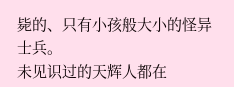毙的、只有小孩般大小的怪异士兵。
未见识过的天辉人都在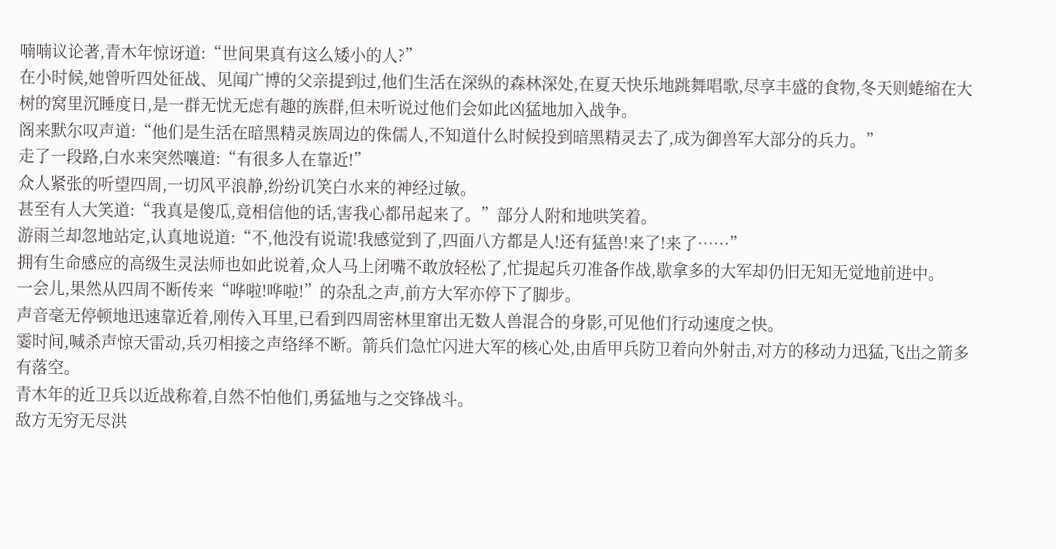喃喃议论著,青木年惊讶道:“世间果真有这么矮小的人?”
在小时候,她曾听四处征战、见闻广博的父亲提到过,他们生活在深纵的森林深处,在夏天快乐地跳舞唱歌,尽享丰盛的食物,冬天则蜷缩在大树的窝里沉睡度日,是一群无忧无虑有趣的族群,但未听说过他们会如此凶猛地加入战争。
阁来默尔叹声道:“他们是生活在暗黑精灵族周边的侏儒人,不知道什么时候投到暗黑精灵去了,成为御兽军大部分的兵力。”
走了一段路,白水来突然嚷道:“有很多人在靠近!”
众人紧张的听望四周,一切风平浪静,纷纷讥笑白水来的神经过敏。
甚至有人大笑道:“我真是傻瓜,竟相信他的话,害我心都吊起来了。”部分人附和地哄笑着。
游雨兰却忽地站定,认真地说道:“不,他没有说谎!我感觉到了,四面八方都是人!还有猛兽!来了!来了……”
拥有生命感应的高级生灵法师也如此说着,众人马上闭嘴不敢放轻松了,忙提起兵刃准备作战,歇拿多的大军却仍旧无知无觉地前进中。
一会儿,果然从四周不断传来“哗啦!哗啦!”的杂乱之声,前方大军亦停下了脚步。
声音毫无停顿地迅速靠近着,刚传入耳里,已看到四周密林里窜出无数人兽混合的身影,可见他们行动速度之快。
霎时间,喊杀声惊天雷动,兵刃相接之声络绎不断。箭兵们急忙闪进大军的核心处,由盾甲兵防卫着向外射击,对方的移动力迅猛,飞出之箭多有落空。
青木年的近卫兵以近战称着,自然不怕他们,勇猛地与之交锋战斗。
敌方无穷无尽洪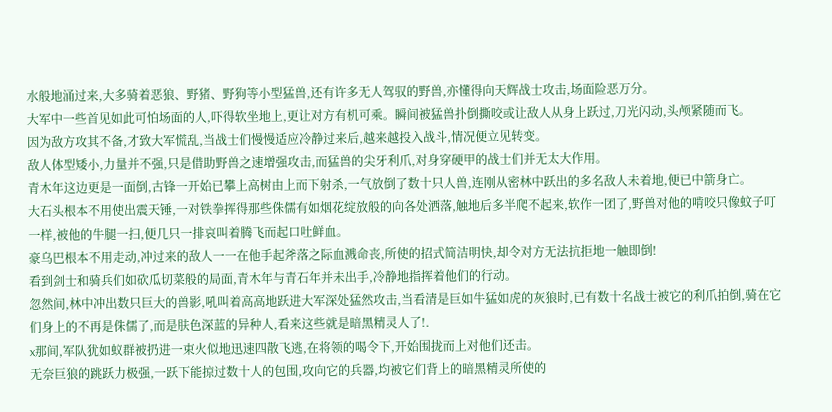水般地涌过来,大多骑着恶狼、野猪、野狗等小型猛兽,还有许多无人驾驭的野兽,亦懂得向天辉战士攻击,场面险恶万分。
大军中一些首见如此可怕场面的人,吓得软坐地上,更让对方有机可乘。瞬间被猛兽扑倒撕咬或让敌人从身上跃过,刀光闪动,头颅紧随而飞。
因为敌方攻其不备,才致大军慌乱,当战士们慢慢适应冷静过来后,越来越投入战斗,情况便立见转变。
敌人体型矮小,力量并不强,只是借助野兽之速增强攻击,而猛兽的尖牙利爪,对身穿硬甲的战士们并无太大作用。
青木年这边更是一面倒,古锋一开始已攀上高树由上而下射杀,一气放倒了数十只人兽,连刚从密林中跃出的多名敌人未着地,便已中箭身亡。
大石头根本不用使出震天锤,一对铁拳挥得那些侏儒有如烟花绽放般的向各处洒落,触地后多半爬不起来,软作一团了,野兽对他的啃咬只像蚊子叮一样,被他的牛腿一扫,便几只一排哀叫着腾飞而起口吐鲜血。
豪乌巴根本不用走动,冲过来的敌人一一在他手起斧落之际血溅命丧,所使的招式简洁明快,却令对方无法抗拒地一触即倒!
看到剑士和骑兵们如砍瓜切菜般的局面,青木年与青石年并未出手,冷静地指挥着他们的行动。
忽然间,林中冲出数只巨大的兽影,吼叫着高高地跃进大军深处猛然攻击,当看清是巨如牛猛如虎的灰狼时,已有数十名战士被它的利爪拍倒,骑在它们身上的不再是侏儒了,而是肤色深蓝的异种人,看来这些就是暗黑精灵人了!.
x那间,军队犹如蚁群被扔进一束火似地迅速四散飞逃,在将领的喝令下,开始围拢而上对他们还击。
无奈巨狼的跳跃力极强,一跃下能掠过数十人的包围,攻向它的兵器,均被它们背上的暗黑精灵所使的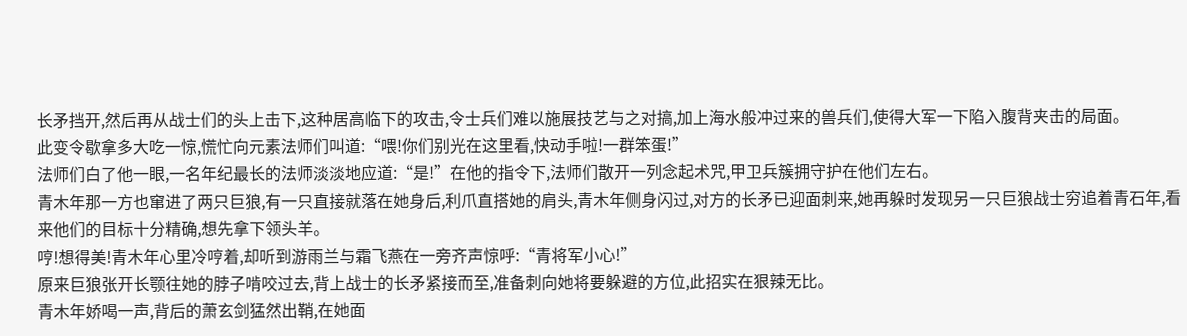长矛挡开,然后再从战士们的头上击下,这种居高临下的攻击,令士兵们难以施展技艺与之对搞,加上海水般冲过来的兽兵们,使得大军一下陷入腹背夹击的局面。
此变令歇拿多大吃一惊,慌忙向元素法师们叫道:“喂!你们别光在这里看,快动手啦!一群笨蛋!”
法师们白了他一眼,一名年纪最长的法师淡淡地应道:“是!”在他的指令下,法师们散开一列念起术咒,甲卫兵簇拥守护在他们左右。
青木年那一方也窜进了两只巨狼,有一只直接就落在她身后,利爪直搭她的肩头,青木年侧身闪过,对方的长矛已迎面刺来,她再躲时发现另一只巨狼战士穷追着青石年,看来他们的目标十分精确,想先拿下领头羊。
哼!想得美!青木年心里冷哼着,却听到游雨兰与霜飞燕在一旁齐声惊呼:“青将军小心!”
原来巨狼张开长颚往她的脖子啃咬过去,背上战士的长矛紧接而至,准备刺向她将要躲避的方位,此招实在狠辣无比。
青木年娇喝一声,背后的萧玄剑猛然出鞘,在她面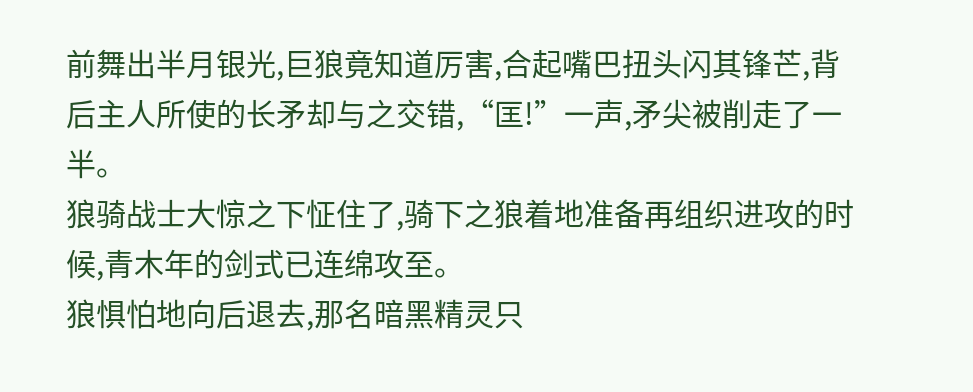前舞出半月银光,巨狼竟知道厉害,合起嘴巴扭头闪其锋芒,背后主人所使的长矛却与之交错,“匡!”一声,矛尖被削走了一半。
狼骑战士大惊之下怔住了,骑下之狼着地准备再组织进攻的时候,青木年的剑式已连绵攻至。
狼惧怕地向后退去,那名暗黑精灵只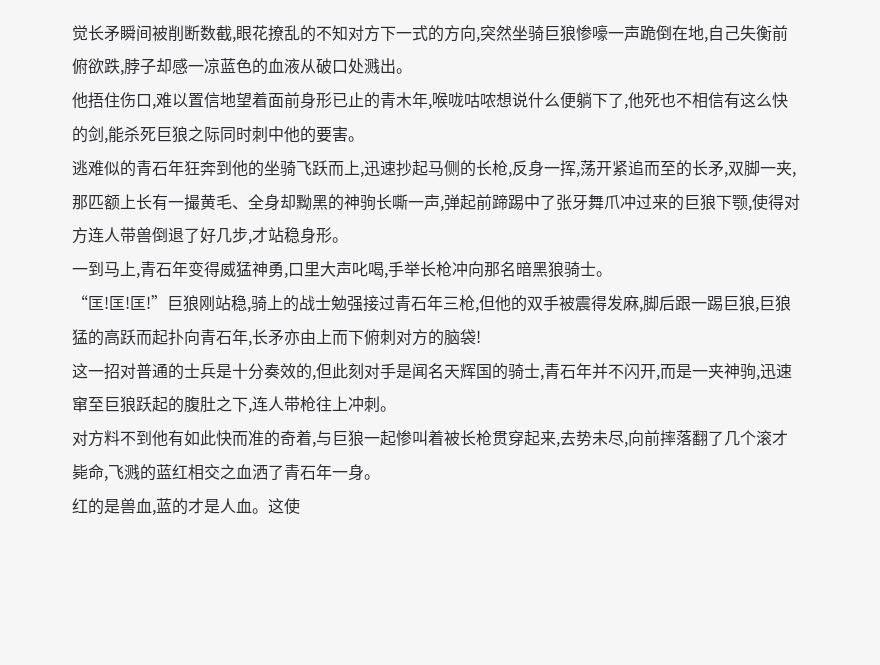觉长矛瞬间被削断数截,眼花撩乱的不知对方下一式的方向,突然坐骑巨狼惨嚎一声跪倒在地,自己失衡前俯欲跌,脖子却感一凉蓝色的血液从破口处溅出。
他捂住伤口,难以置信地望着面前身形已止的青木年,喉咙咕哝想说什么便躺下了,他死也不相信有这么快的剑,能杀死巨狼之际同时刺中他的要害。
逃难似的青石年狂奔到他的坐骑飞跃而上,迅速抄起马侧的长枪,反身一挥,荡开紧追而至的长矛,双脚一夹,那匹额上长有一撮黄毛、全身却黝黑的神驹长嘶一声,弹起前蹄踢中了张牙舞爪冲过来的巨狼下颚,使得对方连人带兽倒退了好几步,才站稳身形。
一到马上,青石年变得威猛神勇,口里大声叱喝,手举长枪冲向那名暗黑狼骑士。
“匡!匡!匡!”巨狼刚站稳,骑上的战士勉强接过青石年三枪,但他的双手被震得发麻,脚后跟一踢巨狼,巨狼猛的高跃而起扑向青石年,长矛亦由上而下俯刺对方的脑袋!
这一招对普通的士兵是十分奏效的,但此刻对手是闻名天辉国的骑士,青石年并不闪开,而是一夹神驹,迅速窜至巨狼跃起的腹肚之下,连人带枪往上冲刺。
对方料不到他有如此快而准的奇着,与巨狼一起惨叫着被长枪贯穿起来,去势未尽,向前摔落翻了几个滚才毙命,飞溅的蓝红相交之血洒了青石年一身。
红的是兽血,蓝的才是人血。这使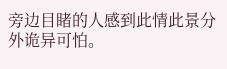旁边目睹的人感到此情此景分外诡异可怕。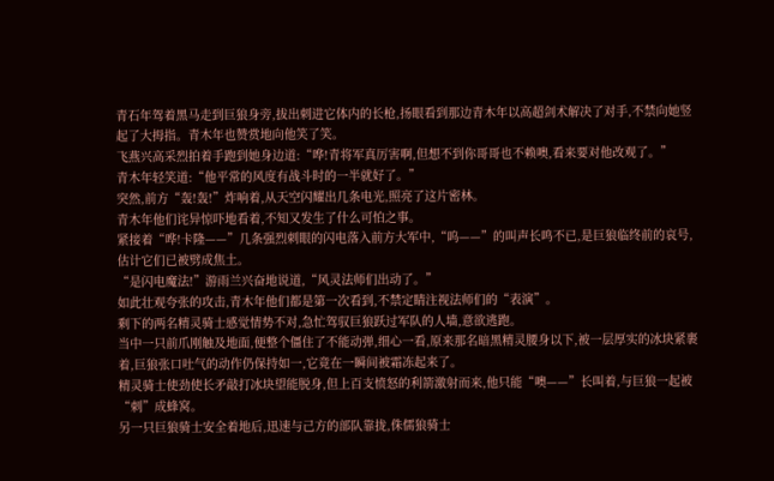青石年驾着黑马走到巨狼身旁,拔出刺进它体内的长枪,扬眼看到那边青木年以高超剑术解决了对手,不禁向她竖起了大拇指。青木年也赞赏地向他笑了笑。
飞燕兴高采烈拍着手跑到她身边道:“哗!青将军真厉害啊,但想不到你哥哥也不赖噢,看来要对他改观了。”
青木年轻笑道:“他平常的风度有战斗时的一半就好了。”
突然,前方“轰!轰!”炸响着,从天空闪耀出几条电光,照亮了这片密林。
青木年他们诧异惊吓地看着,不知又发生了什么可怕之事。
紧接着“哗!卡隆——”几条强烈刺眼的闪电落入前方大军中,“呜——”的叫声长鸣不已,是巨狼临终前的哀号,估计它们已被劈成焦土。
“是闪电魔法!”游雨兰兴奋地说道,“风灵法师们出动了。”
如此壮观夸张的攻击,青木年他们都是第一次看到,不禁定睛注视法师们的“表演”。
剩下的两名精灵骑士感觉情势不对,急忙驾驭巨狼跃过军队的人墙,意欲逃跑。
当中一只前爪刚触及地面,便整个僵住了不能动弹,细心一看,原来那名暗黑精灵腰身以下,被一层厚实的冰块紧裹着,巨狼张口吐气的动作仍保持如一,它竟在一瞬间被霜冻起来了。
精灵骑士使劲使长矛敲打冰块望能脱身,但上百支愤怒的利箭激射而来,他只能“噢——”长叫着,与巨狼一起被“刺”成蜂窝。
另一只巨狼骑士安全着地后,迅速与己方的部队靠拢,侏儒狼骑士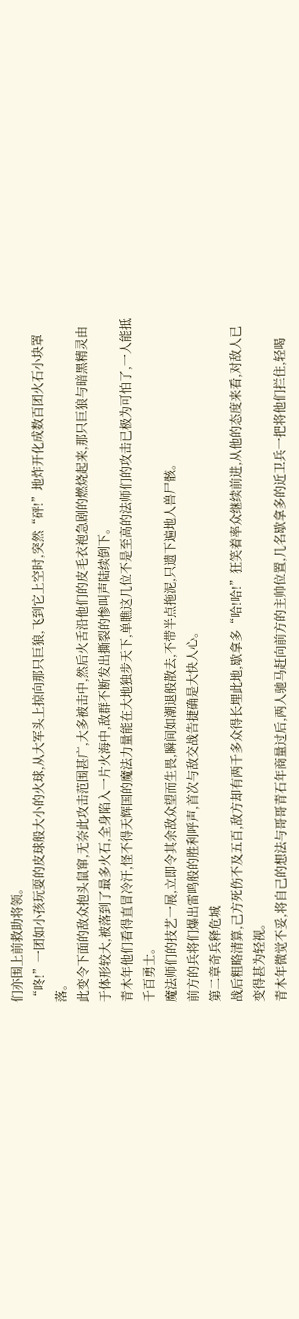们亦围上前救助将领。
“咚!”一团如小孩玩耍的皮球般大小的火球,从大军头上掠向那只巨狼,飞到它上空时,突然“砰!”地炸开化成数百团火石小块罩落。
此变令下面的敌众抱头鼠窜,无奈此攻击范围甚广,大多被击中,然后火舌沿他们的皮毛衣袍急剧的燃烧起来,那只巨狼与暗黑精灵由于体形较大,被落到了最多火石,全身陷入一片火海中,敌群不断发出撕裂的惨叫声陆续倒下。
青木年他们看得直冒冷汗,怪不得天辉国的魔法力量能在大地独步天下,单瞧这几位不是至高的法师们的攻击已极为可怕了,一人能抵千百勇士。
魔法师们的技艺一展,立即令其余敌众望而生畏,瞬间如潮退般散去,不带半点拖泥,只遗下遍地人兽尸骸。
前方的兵将们爆出雷鸣般的胜利呼声,首次与敌交战告捷确是大快人心。
第二章奇兵释危城
战后粗略清算,己方死伤不及五百,敌方却有两千多众得长埋此地,歇拿多“哈!哈!”狂笑着率众继续前进,从他的态度来看,对敌人已变得甚为轻视。
青木年微觉不妥,将自己的想法与哥哥青石年商量过后,两人驰马赶向前方的主帅位置,几名歇拿多的近卫兵一把将他们拦住,轻喝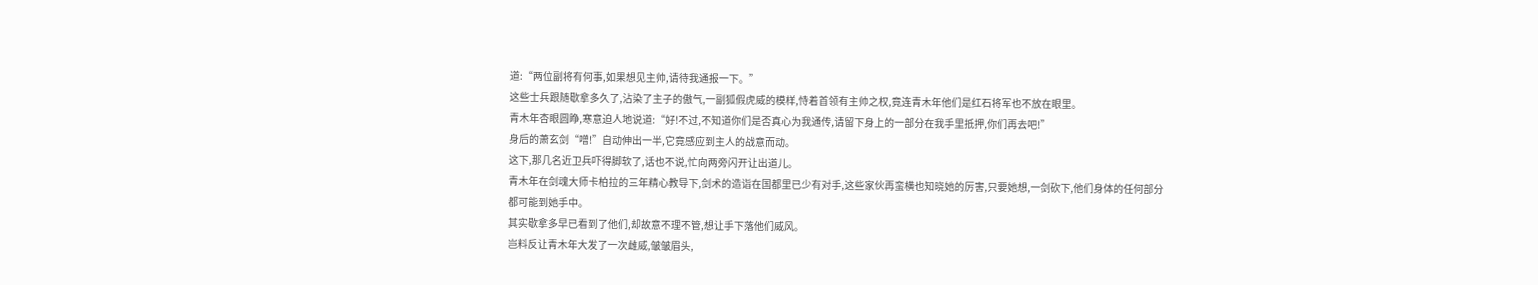道:“两位副将有何事,如果想见主帅,请待我通报一下。”
这些士兵跟随歇拿多久了,沾染了主子的傲气,一副狐假虎威的模样,恃着首领有主帅之权,竟连青木年他们是红石将军也不放在眼里。
青木年杏眼圆睁,寒意迫人地说道:“好!不过,不知道你们是否真心为我通传,请留下身上的一部分在我手里抵押,你们再去吧!”
身后的萧玄剑“噌!”自动伸出一半,它竟感应到主人的战意而动。
这下,那几名近卫兵吓得脚软了,话也不说,忙向两旁闪开让出道儿。
青木年在剑魂大师卡柏拉的三年精心教导下,剑术的造诣在国都里已少有对手,这些家伙再蛮横也知晓她的厉害,只要她想,一剑砍下,他们身体的任何部分都可能到她手中。
其实歇拿多早已看到了他们,却故意不理不管,想让手下落他们威风。
岂料反让青木年大发了一次雌威,皱皱眉头,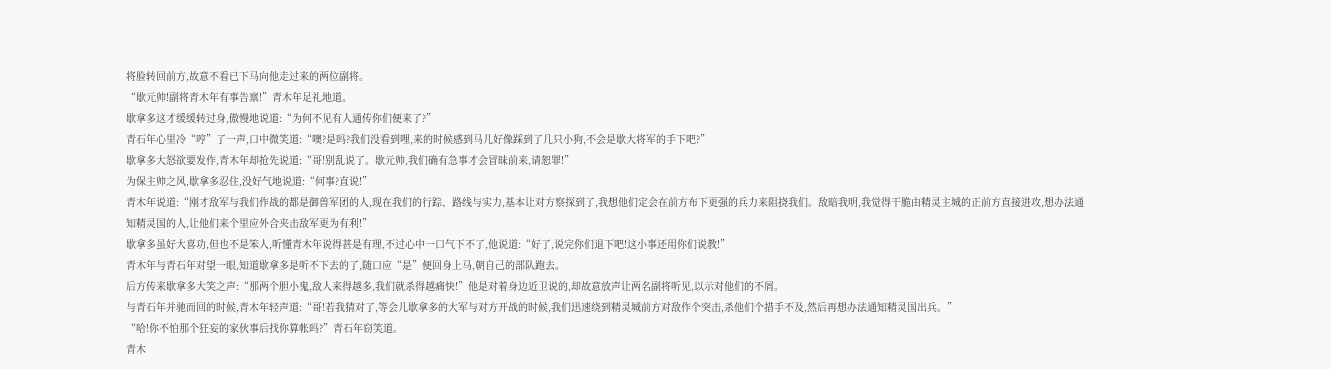将脸转回前方,故意不看已下马向他走过来的两位副将。
“歇元帅!副将青木年有事告禀!”青木年足礼地道。
歇拿多这才缓缓转过身,傲慢地说道:“为何不见有人通传你们便来了?”
青石年心里冷“哼”了一声,口中微笑道:“噢?是吗?我们没看到哩,来的时候感到马儿好像踩到了几只小狗,不会是歇大将军的手下吧?”
歇拿多大怒欲要发作,青木年却抢先说道:“哥!别乱说了。歇元帅,我们确有急事才会冒昧前来,请恕罪!”
为保主帅之风,歇拿多忍住,没好气地说道:“何事?直说!”
青木年说道:“刚才敌军与我们作战的都是御兽军团的人,现在我们的行踪、路线与实力,基本让对方察探到了,我想他们定会在前方布下更强的兵力来阻挠我们。敌暗我明,我觉得干脆由精灵主城的正前方直接进攻,想办法通知精灵国的人,让他们来个里应外合夹击敌军更为有利!”
歇拿多虽好大喜功,但也不是笨人,听懂青木年说得甚是有理,不过心中一口气下不了,他说道:“好了,说完你们退下吧!这小事还用你们说教!”
青木年与青石年对望一眼,知道歇拿多是听不下去的了,随口应“是”便回身上马,朝自己的部队跑去。
后方传来歇拿多大笑之声:“那两个胆小鬼,敌人来得越多,我们就杀得越痛快!”他是对着身边近卫说的,却故意放声让两名副将听见,以示对他们的不屑。
与青石年并驰而回的时候,青木年轻声道:“哥!若我猜对了,等会儿歇拿多的大军与对方开战的时候,我们迅速绕到精灵城前方对敌作个突击,杀他们个措手不及,然后再想办法通知精灵国出兵。”
“哈!你不怕那个狂妄的家伙事后找你算帐吗?”青石年窃笑道。
青木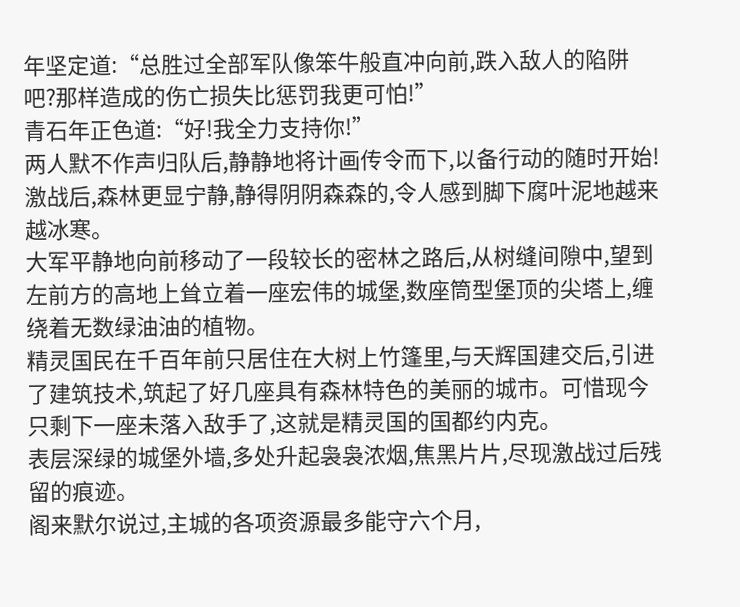年坚定道:“总胜过全部军队像笨牛般直冲向前,跌入敌人的陷阱吧?那样造成的伤亡损失比惩罚我更可怕!”
青石年正色道:“好!我全力支持你!”
两人默不作声归队后,静静地将计画传令而下,以备行动的随时开始!
激战后,森林更显宁静,静得阴阴森森的,令人感到脚下腐叶泥地越来越冰寒。
大军平静地向前移动了一段较长的密林之路后,从树缝间隙中,望到左前方的高地上耸立着一座宏伟的城堡,数座筒型堡顶的尖塔上,缠绕着无数绿油油的植物。
精灵国民在千百年前只居住在大树上竹篷里,与天辉国建交后,引进了建筑技术,筑起了好几座具有森林特色的美丽的城市。可惜现今只剩下一座未落入敌手了,这就是精灵国的国都约内克。
表层深绿的城堡外墙,多处升起袅袅浓烟,焦黑片片,尽现激战过后残留的痕迹。
阁来默尔说过,主城的各项资源最多能守六个月,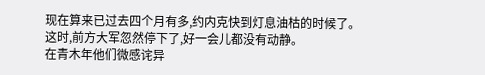现在算来已过去四个月有多,约内克快到灯息油枯的时候了。
这时,前方大军忽然停下了,好一会儿都没有动静。
在青木年他们微感诧异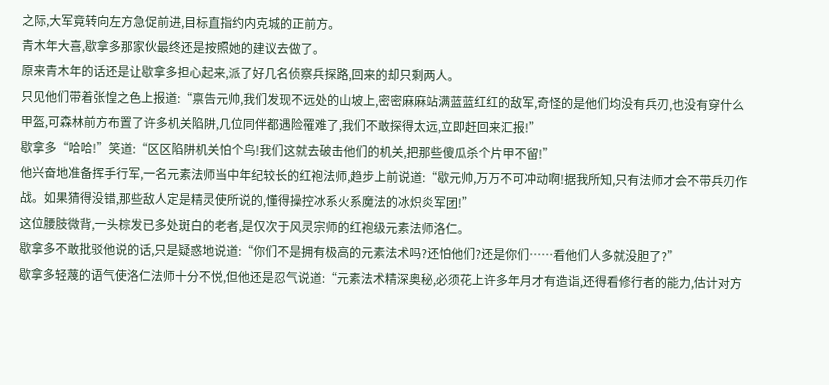之际,大军竟转向左方急促前进,目标直指约内克城的正前方。
青木年大喜,歇拿多那家伙最终还是按照她的建议去做了。
原来青木年的话还是让歇拿多担心起来,派了好几名侦察兵探路,回来的却只剩两人。
只见他们带着张惶之色上报道:“禀告元帅,我们发现不远处的山坡上,密密麻麻站满蓝蓝红红的敌军,奇怪的是他们均没有兵刃,也没有穿什么甲盔,可森林前方布置了许多机关陷阱,几位同伴都遇险罹难了,我们不敢探得太远,立即赶回来汇报!”
歇拿多“哈哈!”笑道:“区区陷阱机关怕个鸟!我们这就去破击他们的机关,把那些傻瓜杀个片甲不留!”
他兴奋地准备挥手行军,一名元素法师当中年纪较长的红袍法师,趋步上前说道:“歇元帅,万万不可冲动啊!据我所知,只有法师才会不带兵刃作战。如果猜得没错,那些敌人定是精灵使所说的,懂得操控冰系火系魔法的冰炽炎军团!”
这位腰肢微背,一头棕发已多处斑白的老者,是仅次于风灵宗师的红袍级元素法师洛仁。
歇拿多不敢批驳他说的话,只是疑惑地说道:“你们不是拥有极高的元素法术吗?还怕他们?还是你们……看他们人多就没胆了?”
歇拿多轻蔑的语气使洛仁法师十分不悦,但他还是忍气说道:“元素法术精深奥秘,必须花上许多年月才有造诣,还得看修行者的能力,估计对方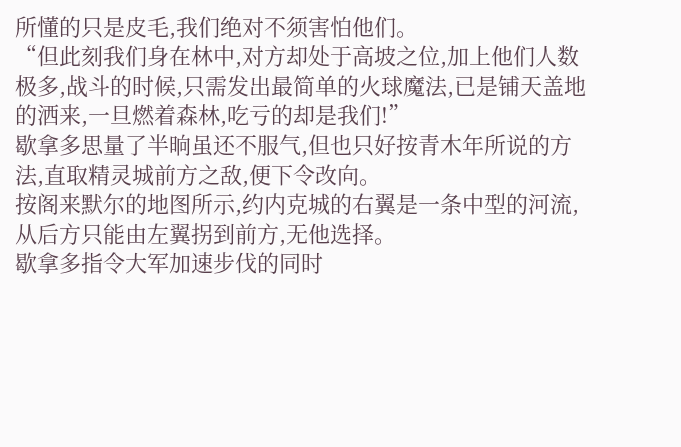所懂的只是皮毛,我们绝对不须害怕他们。
“但此刻我们身在林中,对方却处于高坡之位,加上他们人数极多,战斗的时候,只需发出最简单的火球魔法,已是铺天盖地的洒来,一旦燃着森林,吃亏的却是我们!”
歇拿多思量了半晌虽还不服气,但也只好按青木年所说的方法,直取精灵城前方之敌,便下令改向。
按阁来默尔的地图所示,约内克城的右翼是一条中型的河流,从后方只能由左翼拐到前方,无他选择。
歇拿多指令大军加速步伐的同时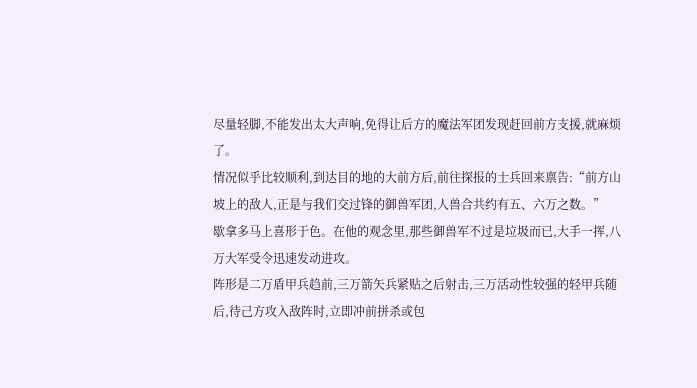尽量轻脚,不能发出太大声响,免得让后方的魔法军团发现赶回前方支援,就麻烦了。
情况似乎比较顺利,到达目的地的大前方后,前往探报的士兵回来禀告:“前方山坡上的敌人,正是与我们交过锋的御兽军团,人兽合共约有五、六万之数。”
歇拿多马上喜形于色。在他的观念里,那些御兽军不过是垃圾而已,大手一挥,八万大军受令迅速发动进攻。
阵形是二万盾甲兵趋前,三万箭矢兵紧贴之后射击,三万活动性较强的轻甲兵随后,待己方攻入敌阵时,立即冲前拼杀或包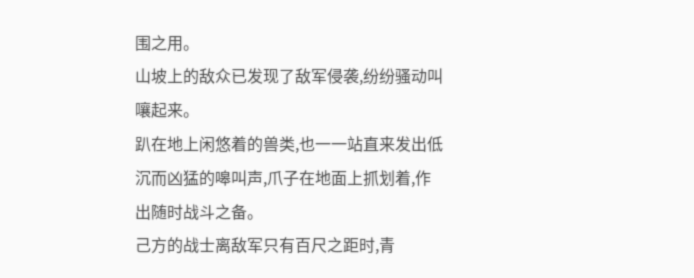围之用。
山坡上的敌众已发现了敌军侵袭,纷纷骚动叫嚷起来。
趴在地上闲悠着的兽类,也一一站直来发出低沉而凶猛的嗥叫声,爪子在地面上抓划着,作出随时战斗之备。
己方的战士离敌军只有百尺之距时,青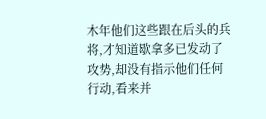木年他们这些跟在后头的兵将,才知道歇拿多已发动了攻势,却没有指示他们任何行动,看来并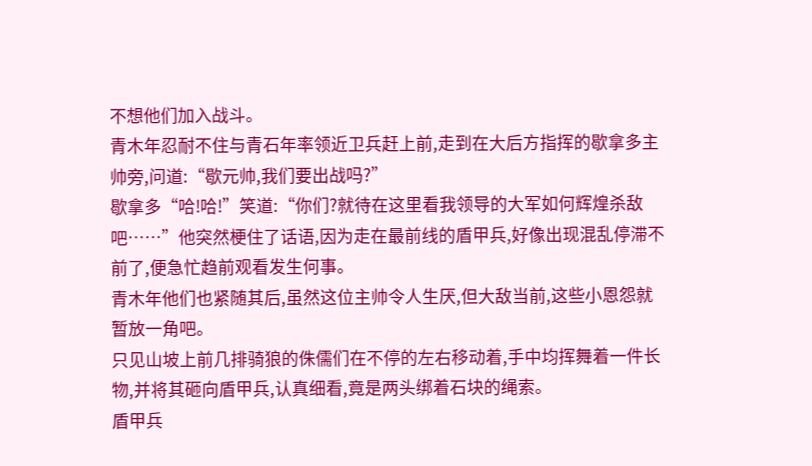不想他们加入战斗。
青木年忍耐不住与青石年率领近卫兵赶上前,走到在大后方指挥的歇拿多主帅旁,问道:“歇元帅,我们要出战吗?”
歇拿多“哈!哈!”笑道:“你们?就待在这里看我领导的大军如何辉煌杀敌吧……”他突然梗住了话语,因为走在最前线的盾甲兵,好像出现混乱停滞不前了,便急忙趋前观看发生何事。
青木年他们也紧随其后,虽然这位主帅令人生厌,但大敌当前,这些小恩怨就暂放一角吧。
只见山坡上前几排骑狼的侏儒们在不停的左右移动着,手中均挥舞着一件长物,并将其砸向盾甲兵,认真细看,竟是两头绑着石块的绳索。
盾甲兵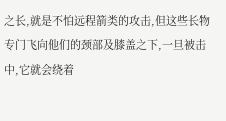之长,就是不怕远程箭类的攻击,但这些长物专门飞向他们的颈部及膝盖之下,一旦被击中,它就会绕着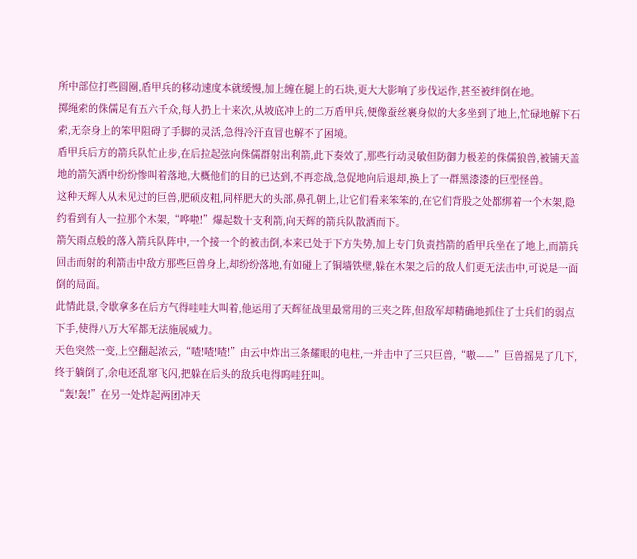所中部位打些圆圈,盾甲兵的移动速度本就缓慢,加上缠在腿上的石块,更大大影响了步伐运作,甚至被绊倒在地。
掷绳索的侏儒足有五六千众,每人扔上十来次,从坡底冲上的二万盾甲兵,便像蚕丝裹身似的大多坐到了地上,忙碌地解下石索,无奈身上的笨甲阻碍了手脚的灵活,急得冷汗直冒也解不了困境。
盾甲兵后方的箭兵队忙止步,在后拉起弦向侏儒群射出利箭,此下奏效了,那些行动灵敏但防御力极差的侏儒狼兽,被铺天盖地的箭矢洒中纷纷惨叫着落地,大概他们的目的已达到,不再恋战,急促地向后退却,换上了一群黑漆漆的巨型怪兽。
这种天辉人从未见过的巨兽,肥硕皮粗,同样肥大的头部,鼻孔朝上,让它们看来笨笨的,在它们背股之处都绑着一个木架,隐约看到有人一拉那个木架,“哗啦!”爆起数十支利箭,向天辉的箭兵队散洒而下。
箭矢雨点般的落入箭兵队阵中,一个接一个的被击倒,本来已处于下方失势,加上专门负责挡箭的盾甲兵坐在了地上,而箭兵回击而射的利箭击中敌方那些巨兽身上,却纷纷落地,有如碰上了铜墙铁壁,躲在木架之后的敌人们更无法击中,可说是一面倒的局面。
此情此景,令歇拿多在后方气得哇哇大叫着,他运用了天辉征战里最常用的三夹之阵,但敌军却精确地抓住了士兵们的弱点下手,使得八万大军都无法施展威力。
天色突然一变,上空翻起浓云,“喳!喳!喳!”由云中炸出三条耀眼的电柱,一并击中了三只巨兽,“嗷——”巨兽摇晃了几下,终于躺倒了,余电还乱窜飞闪,把躲在后头的敌兵电得呜哇狂叫。
“轰!轰!”在另一处炸起两团冲天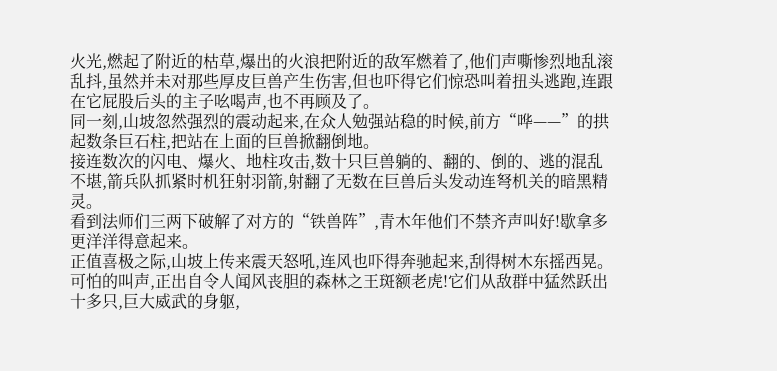火光,燃起了附近的枯草,爆出的火浪把附近的敌军燃着了,他们声嘶惨烈地乱滚乱抖,虽然并未对那些厚皮巨兽产生伤害,但也吓得它们惊恐叫着扭头逃跑,连跟在它屁股后头的主子吆喝声,也不再顾及了。
同一刻,山坡忽然强烈的震动起来,在众人勉强站稳的时候,前方“哗——”的拱起数条巨石柱,把站在上面的巨兽掀翻倒地。
接连数次的闪电、爆火、地柱攻击,数十只巨兽躺的、翻的、倒的、逃的混乱不堪,箭兵队抓紧时机狂射羽箭,射翻了无数在巨兽后头发动连弩机关的暗黑精灵。
看到法师们三两下破解了对方的“铁兽阵”,青木年他们不禁齐声叫好!歇拿多更洋洋得意起来。
正值喜极之际,山坡上传来震天怒吼,连风也吓得奔驰起来,刮得树木东摇西晃。
可怕的叫声,正出自令人闻风丧胆的森林之王斑额老虎!它们从敌群中猛然跃出十多只,巨大威武的身躯,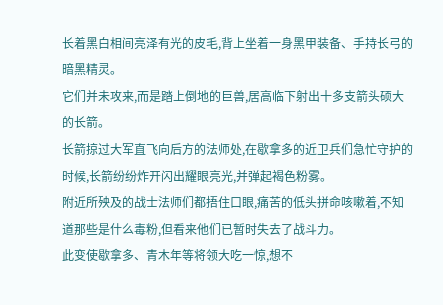长着黑白相间亮泽有光的皮毛,背上坐着一身黑甲装备、手持长弓的暗黑精灵。
它们并未攻来,而是踏上倒地的巨兽,居高临下射出十多支箭头硕大的长箭。
长箭掠过大军直飞向后方的法师处,在歇拿多的近卫兵们急忙守护的时候,长箭纷纷炸开闪出耀眼亮光,并弹起褐色粉雾。
附近所殃及的战士法师们都捂住口眼,痛苦的低头拼命咳嗽着,不知道那些是什么毒粉,但看来他们已暂时失去了战斗力。
此变使歇拿多、青木年等将领大吃一惊,想不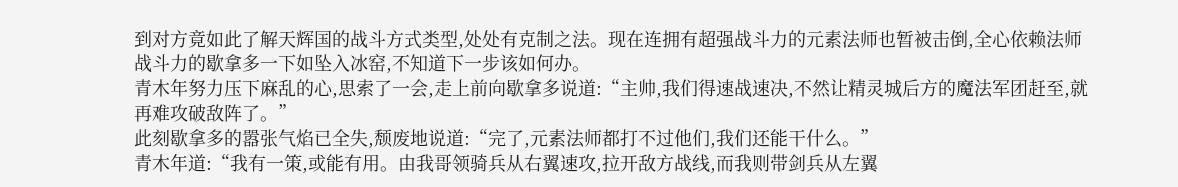到对方竟如此了解天辉国的战斗方式类型,处处有克制之法。现在连拥有超强战斗力的元素法师也暂被击倒,全心依赖法师战斗力的歇拿多一下如坠入冰窑,不知道下一步该如何办。
青木年努力压下麻乱的心,思索了一会,走上前向歇拿多说道:“主帅,我们得速战速决,不然让精灵城后方的魔法军团赶至,就再难攻破敌阵了。”
此刻歇拿多的嚣张气焰已全失,颓废地说道:“完了,元素法师都打不过他们,我们还能干什么。”
青木年道:“我有一策,或能有用。由我哥领骑兵从右翼速攻,拉开敌方战线,而我则带剑兵从左翼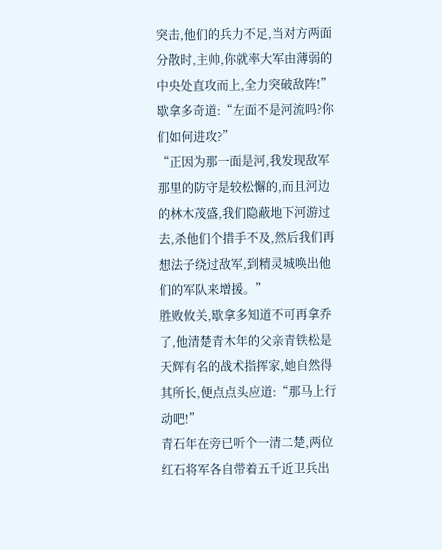突击,他们的兵力不足,当对方两面分散时,主帅,你就率大军由薄弱的中央处直攻而上,全力突破敌阵!”
歇拿多奇道:“左面不是河流吗?你们如何进攻?”
“正因为那一面是河,我发现敌军那里的防守是较松懈的,而且河边的林木茂盛,我们隐蔽地下河游过去,杀他们个措手不及,然后我们再想法子绕过敌军,到精灵城唤出他们的军队来增援。”
胜败攸关,歇拿多知道不可再拿乔了,他清楚青木年的父亲青铁松是天辉有名的战术指挥家,她自然得其所长,便点点头应道:“那马上行动吧!”
青石年在旁已听个一清二楚,两位红石将军各自带着五千近卫兵出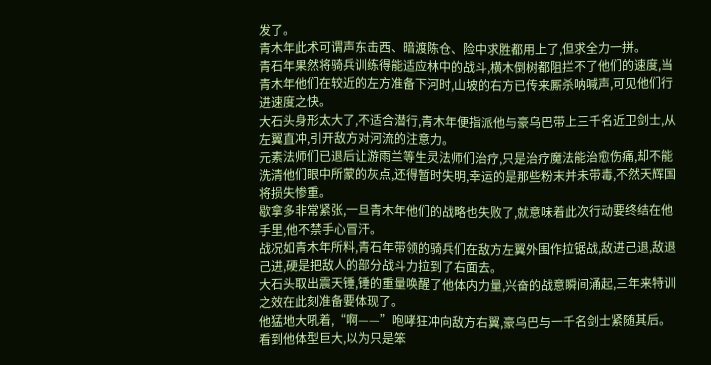发了。
青木年此术可谓声东击西、暗渡陈仓、险中求胜都用上了,但求全力一拼。
青石年果然将骑兵训练得能适应林中的战斗,横木倒树都阻拦不了他们的速度,当青木年他们在较近的左方准备下河时,山坡的右方已传来厮杀呐喊声,可见他们行进速度之快。
大石头身形太大了,不适合潜行,青木年便指派他与豪乌巴带上三千名近卫剑士,从左翼直冲,引开敌方对河流的注意力。
元素法师们已退后让游雨兰等生灵法师们治疗,只是治疗魔法能治愈伤痛,却不能洗清他们眼中所蒙的灰点,还得暂时失明,幸运的是那些粉末并未带毒,不然天辉国将损失惨重。
歇拿多非常紧张,一旦青木年他们的战略也失败了,就意味着此次行动要终结在他手里,他不禁手心冒汗。
战况如青木年所料,青石年带领的骑兵们在敌方左翼外围作拉锯战,敌进己退,敌退己进,硬是把敌人的部分战斗力拉到了右面去。
大石头取出震天锤,锤的重量唤醒了他体内力量,兴奋的战意瞬间涌起,三年来特训之效在此刻准备要体现了。
他猛地大吼着,“啊——”咆哮狂冲向敌方右翼,豪乌巴与一千名剑士紧随其后。
看到他体型巨大,以为只是笨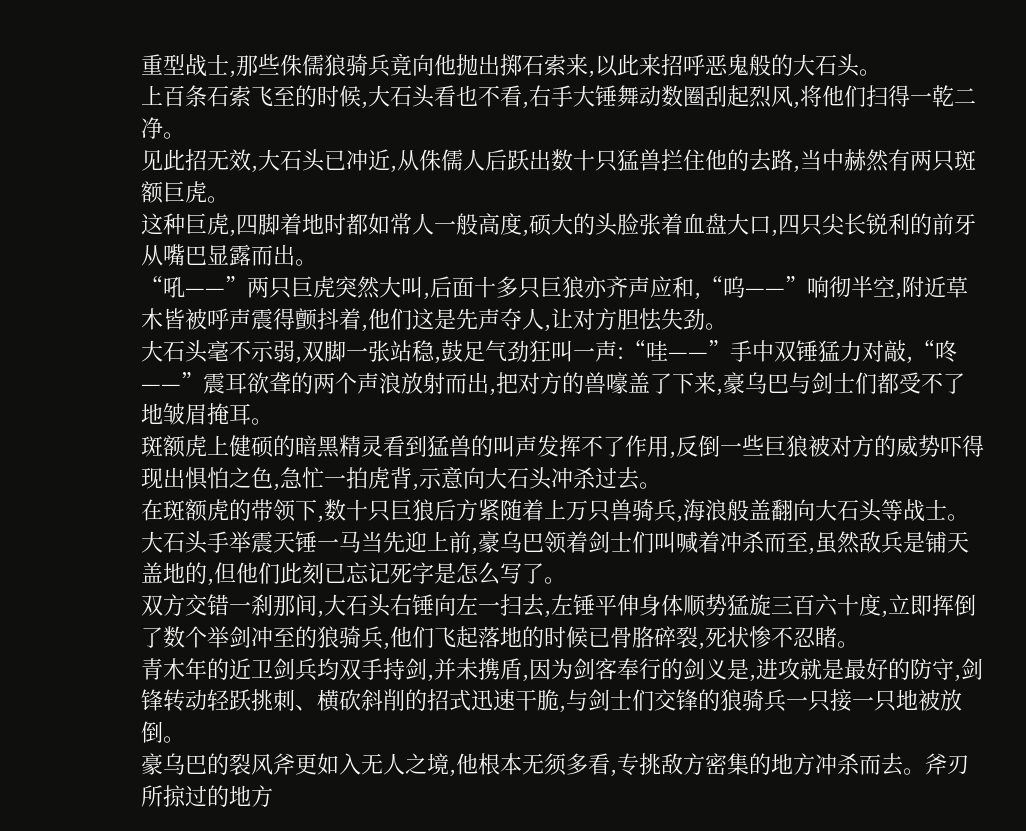重型战士,那些侏儒狼骑兵竟向他抛出掷石索来,以此来招呼恶鬼般的大石头。
上百条石索飞至的时候,大石头看也不看,右手大锤舞动数圈刮起烈风,将他们扫得一乾二净。
见此招无效,大石头已冲近,从侏儒人后跃出数十只猛兽拦住他的去路,当中赫然有两只斑额巨虎。
这种巨虎,四脚着地时都如常人一般高度,硕大的头脸张着血盘大口,四只尖长锐利的前牙从嘴巴显露而出。
“吼——”两只巨虎突然大叫,后面十多只巨狼亦齐声应和,“呜——”响彻半空,附近草木皆被呼声震得颤抖着,他们这是先声夺人,让对方胆怯失劲。
大石头毫不示弱,双脚一张站稳,鼓足气劲狂叫一声:“哇——”手中双锤猛力对敲,“咚——”震耳欲聋的两个声浪放射而出,把对方的兽嚎盖了下来,豪乌巴与剑士们都受不了地皱眉掩耳。
斑额虎上健硕的暗黑精灵看到猛兽的叫声发挥不了作用,反倒一些巨狼被对方的威势吓得现出惧怕之色,急忙一拍虎背,示意向大石头冲杀过去。
在斑额虎的带领下,数十只巨狼后方紧随着上万只兽骑兵,海浪般盖翻向大石头等战士。
大石头手举震天锤一马当先迎上前,豪乌巴领着剑士们叫喊着冲杀而至,虽然敌兵是铺天盖地的,但他们此刻已忘记死字是怎么写了。
双方交错一刹那间,大石头右锤向左一扫去,左锤平伸身体顺势猛旋三百六十度,立即挥倒了数个举剑冲至的狼骑兵,他们飞起落地的时候已骨胳碎裂,死状惨不忍睹。
青木年的近卫剑兵均双手持剑,并未携盾,因为剑客奉行的剑义是,进攻就是最好的防守,剑锋转动轻跃挑刺、横砍斜削的招式迅速干脆,与剑士们交锋的狼骑兵一只接一只地被放倒。
豪乌巴的裂风斧更如入无人之境,他根本无须多看,专挑敌方密集的地方冲杀而去。斧刃所掠过的地方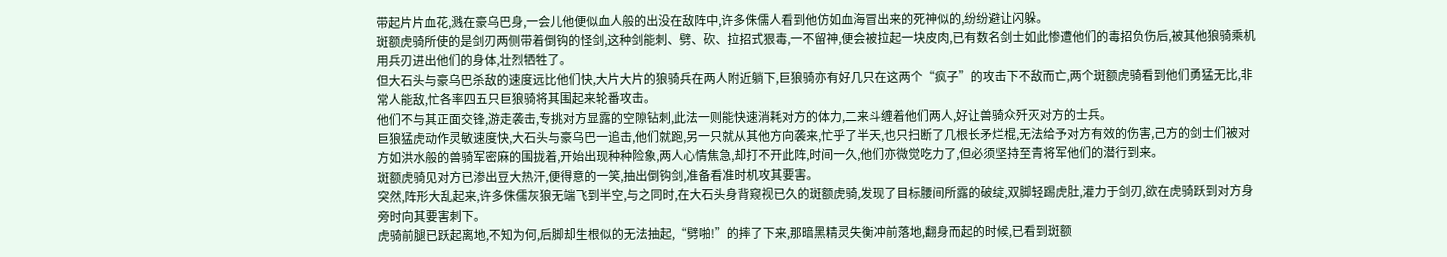带起片片血花,溅在豪乌巴身,一会儿他便似血人般的出没在敌阵中,许多侏儒人看到他仿如血海冒出来的死神似的,纷纷避让闪躲。
斑额虎骑所使的是剑刃两侧带着倒钩的怪剑,这种剑能刺、劈、砍、拉招式狠毒,一不留神,便会被拉起一块皮肉,已有数名剑士如此惨遭他们的毒招负伤后,被其他狼骑乘机用兵刃进出他们的身体,壮烈牺牲了。
但大石头与豪乌巴杀敌的速度远比他们快,大片大片的狼骑兵在两人附近躺下,巨狼骑亦有好几只在这两个“疯子”的攻击下不敌而亡,两个斑额虎骑看到他们勇猛无比,非常人能敌,忙各率四五只巨狼骑将其围起来轮番攻击。
他们不与其正面交锋,游走袭击,专挑对方显露的空隙钻刺,此法一则能快速消耗对方的体力,二来斗缠着他们两人,好让兽骑众歼灭对方的士兵。
巨狼猛虎动作灵敏速度快,大石头与豪乌巴一追击,他们就跑,另一只就从其他方向袭来,忙乎了半天,也只扫断了几根长矛烂棍,无法给予对方有效的伤害,己方的剑士们被对方如洪水般的兽骑军密麻的围拢着,开始出现种种险象,两人心情焦急,却打不开此阵,时间一久,他们亦微觉吃力了,但必须坚持至青将军他们的潜行到来。
斑额虎骑见对方已渗出豆大热汗,便得意的一笑,抽出倒钩剑,准备看准时机攻其要害。
突然,阵形大乱起来,许多侏儒灰狼无端飞到半空,与之同时,在大石头身背窥视已久的斑额虎骑,发现了目标腰间所露的破绽,双脚轻踢虎肚,灌力于剑刃,欲在虎骑跃到对方身旁时向其要害刺下。
虎骑前腿已跃起离地,不知为何,后脚却生根似的无法抽起,“劈啪!”的摔了下来,那暗黑精灵失衡冲前落地,翻身而起的时候,已看到斑额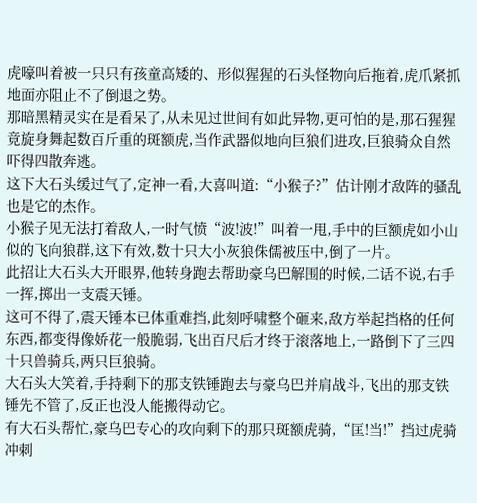虎嚎叫着被一只只有孩童高矮的、形似猩猩的石头怪物向后拖着,虎爪紧抓地面亦阻止不了倒退之势。
那暗黑精灵实在是看呆了,从未见过世间有如此异物,更可怕的是,那石猩猩竟旋身舞起数百斤重的斑额虎,当作武器似地向巨狼们进攻,巨狼骑众自然吓得四散奔逃。
这下大石头缓过气了,定神一看,大喜叫道:“小猴子?”估计刚才敌阵的骚乱也是它的杰作。
小猴子见无法打着敌人,一时气愤“波!波!”叫着一甩,手中的巨额虎如小山似的飞向狼群,这下有效,数十只大小灰狼侏儒被压中,倒了一片。
此招让大石头大开眼界,他转身跑去帮助豪乌巴解围的时候,二话不说,右手一挥,掷出一支震天锤。
这可不得了,震天锤本已体重难挡,此刻呼啸整个砸来,敌方举起挡格的任何东西,都变得像娇花一般脆弱,飞出百尺后才终于滚落地上,一路倒下了三四十只兽骑兵,两只巨狼骑。
大石头大笑着,手持剩下的那支铁锤跑去与豪乌巴并肩战斗,飞出的那支铁锤先不管了,反正也没人能搬得动它。
有大石头帮忙,豪乌巴专心的攻向剩下的那只斑额虎骑,“匡!当!”挡过虎骑冲刺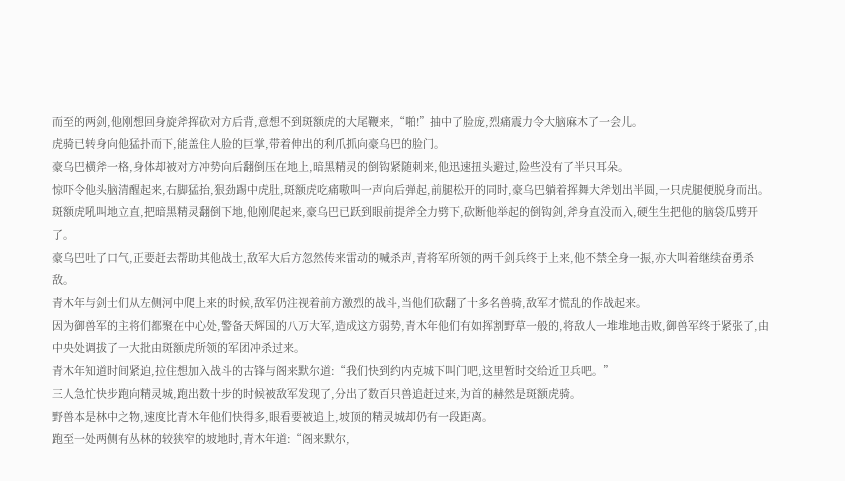而至的两剑,他刚想回身旋斧挥砍对方后背,意想不到斑额虎的大尾鞭来,“啪!”抽中了脸庞,烈痛震力令大脑麻木了一会儿。
虎骑已转身向他猛扑而下,能盖住人脸的巨掌,带着伸出的利爪抓向豪乌巴的脸门。
豪乌巴横斧一格,身体却被对方冲势向后翻倒压在地上,暗黑精灵的倒钩紧随刺来,他迅速扭头避过,险些没有了半只耳朵。
惊吓令他头脑清醒起来,右脚猛抬,狠劲踢中虎肚,斑额虎吃痛嗷叫一声向后弹起,前腿松开的同时,豪乌巴躺着挥舞大斧划出半圆,一只虎腿便脱身而出。
斑额虎吼叫地立直,把暗黑精灵翻倒下地,他刚爬起来,豪乌巴已跃到眼前提斧全力劈下,砍断他举起的倒钩剑,斧身直没而入,硬生生把他的脑袋瓜劈开了。
豪乌巴吐了口气,正要赶去帮助其他战士,敌军大后方忽然传来雷动的喊杀声,青将军所领的两千剑兵终于上来,他不禁全身一振,亦大叫着继续奋勇杀敌。
青木年与剑士们从左侧河中爬上来的时候,敌军仍注视着前方激烈的战斗,当他们砍翻了十多名兽骑,敌军才慌乱的作战起来。
因为御兽军的主将们都聚在中心处,警备天辉国的八万大军,造成这方弱势,青木年他们有如挥割野草一般的,将敌人一堆堆地击败,御兽军终于紧张了,由中央处调拔了一大批由斑额虎所领的军团冲杀过来。
青木年知道时间紧迫,拉住想加入战斗的古锋与阁来默尔道:“我们快到约内克城下叫门吧,这里暂时交给近卫兵吧。”
三人急忙快步跑向精灵城,跑出数十步的时候被敌军发现了,分出了数百只兽追赶过来,为首的赫然是斑额虎骑。
野兽本是林中之物,速度比青木年他们快得多,眼看要被追上,坡顶的精灵城却仍有一段距离。
跑至一处两侧有丛林的较狭窄的坡地时,青木年道:“阁来默尔,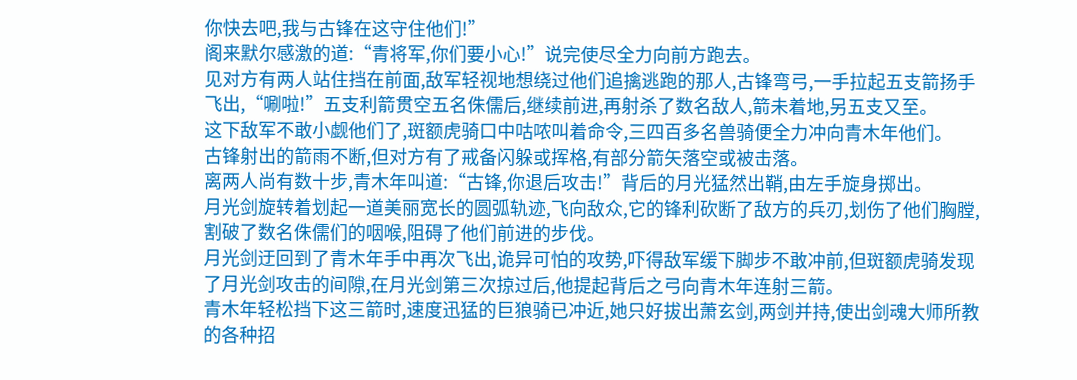你快去吧,我与古锋在这守住他们!”
阁来默尔感激的道:“青将军,你们要小心!”说完使尽全力向前方跑去。
见对方有两人站住挡在前面,敌军轻视地想绕过他们追擒逃跑的那人,古锋弯弓,一手拉起五支箭扬手飞出,“唰啦!”五支利箭贯空五名侏儒后,继续前进,再射杀了数名敌人,箭未着地,另五支又至。
这下敌军不敢小觑他们了,斑额虎骑口中咕哝叫着命令,三四百多名兽骑便全力冲向青木年他们。
古锋射出的箭雨不断,但对方有了戒备闪躲或挥格,有部分箭矢落空或被击落。
离两人尚有数十步,青木年叫道:“古锋,你退后攻击!”背后的月光猛然出鞘,由左手旋身掷出。
月光剑旋转着划起一道美丽宽长的圆弧轨迹,飞向敌众,它的锋利砍断了敌方的兵刃,划伤了他们胸膛,割破了数名侏儒们的咽喉,阻碍了他们前进的步伐。
月光剑迂回到了青木年手中再次飞出,诡异可怕的攻势,吓得敌军缓下脚步不敢冲前,但斑额虎骑发现了月光剑攻击的间隙,在月光剑第三次掠过后,他提起背后之弓向青木年连射三箭。
青木年轻松挡下这三箭时,速度迅猛的巨狼骑已冲近,她只好拔出萧玄剑,两剑并持,使出剑魂大师所教的各种招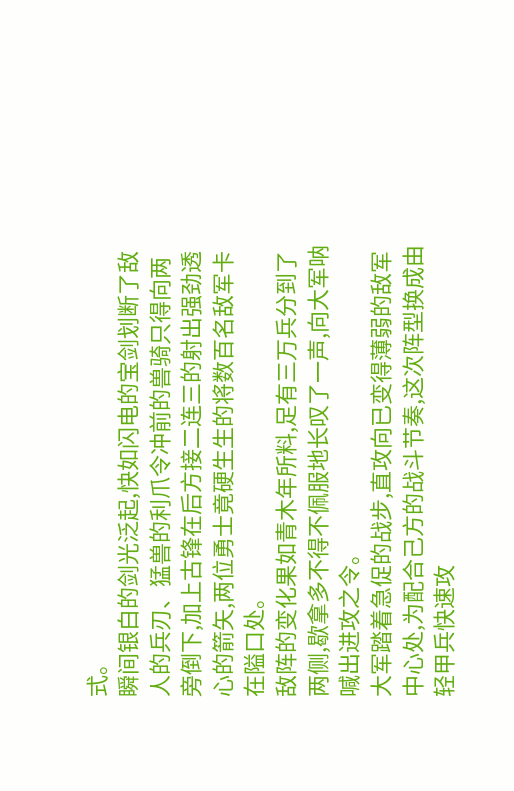式。
瞬间银白的剑光泛起,快如闪电的宝剑划断了敌人的兵刃、猛兽的利爪令冲前的兽骑只得向两旁倒下,加上古锋在后方接二连三的射出强劲透心的箭矢,两位勇士竟硬生生的将数百名敌军卡在隘口处。
敌阵的变化果如青木年所料,足有三万兵分到了两侧,歇拿多不得不佩服地长叹了一声,向大军呐喊出进攻之令。
大军踏着急促的战步,直攻向已变得薄弱的敌军中心处,为配合己方的战斗节奏,这次阵型换成由轻甲兵快速攻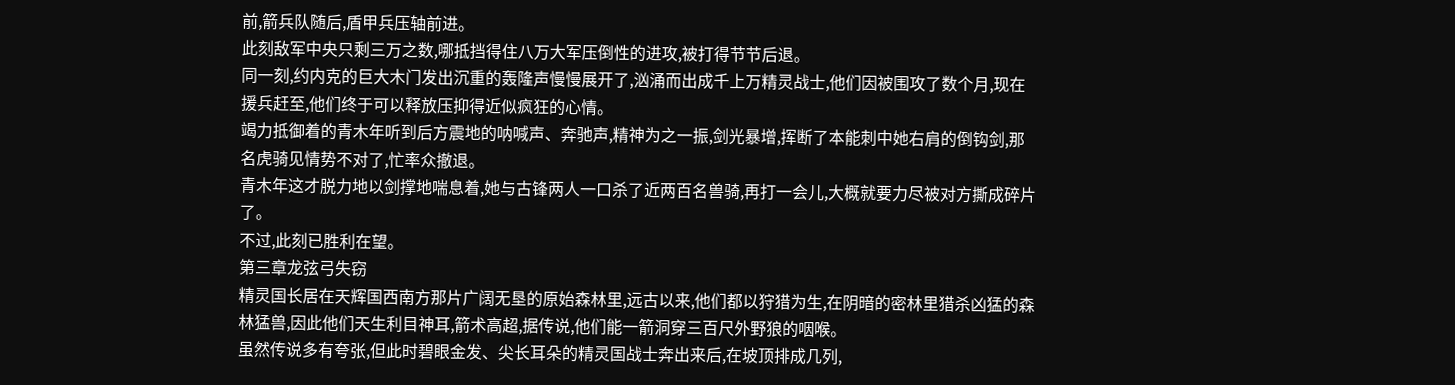前,箭兵队随后,盾甲兵压轴前进。
此刻敌军中央只剩三万之数,哪抵挡得住八万大军压倒性的进攻,被打得节节后退。
同一刻,约内克的巨大木门发出沉重的轰隆声慢慢展开了,汹涌而出成千上万精灵战士,他们因被围攻了数个月,现在援兵赶至,他们终于可以释放压抑得近似疯狂的心情。
竭力抵御着的青木年听到后方震地的呐喊声、奔驰声,精神为之一振,剑光暴增,挥断了本能刺中她右肩的倒钩剑,那名虎骑见情势不对了,忙率众撤退。
青木年这才脱力地以剑撑地喘息着,她与古锋两人一口杀了近两百名兽骑,再打一会儿,大概就要力尽被对方撕成碎片了。
不过,此刻已胜利在望。
第三章龙弦弓失窃
精灵国长居在天辉国西南方那片广阔无垦的原始森林里,远古以来,他们都以狩猎为生,在阴暗的密林里猎杀凶猛的森林猛兽,因此他们天生利目神耳,箭术高超,据传说,他们能一箭洞穿三百尺外野狼的咽喉。
虽然传说多有夸张,但此时碧眼金发、尖长耳朵的精灵国战士奔出来后,在坡顶排成几列,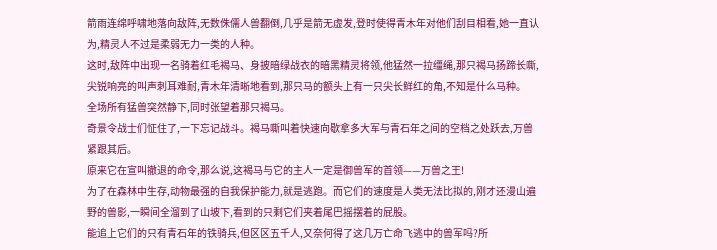箭雨连绵呼啸地落向敌阵,无数侏儒人兽翻倒,几乎是箭无虚发,登时使得青木年对他们刮目相看,她一直认为,精灵人不过是柔弱无力一类的人种。
这时,敌阵中出现一名骑着红毛褐马、身披暗绿战衣的暗黑精灵将领,他猛然一拉缰绳,那只褐马扬蹄长嘶,尖锐响亮的叫声刺耳难耐,青木年清晰地看到,那只马的额头上有一只尖长鲜红的角,不知是什么马种。
全场所有猛兽突然静下,同时张望着那只褐马。
奇景令战士们怔住了,一下忘记战斗。褐马嘶叫着快速向歇拿多大军与青石年之间的空档之处跃去,万兽紧跟其后。
原来它在宣叫撤退的命令,那么说,这褐马与它的主人一定是御兽军的首领——万兽之王!
为了在森林中生存,动物最强的自我保护能力,就是逃跑。而它们的速度是人类无法比拟的,刚才还漫山遍野的兽影,一瞬间全溜到了山坡下,看到的只剩它们夹着尾巴摇摆着的屁股。
能追上它们的只有青石年的铁骑兵,但区区五千人,又奈何得了这几万亡命飞逃中的兽军吗?所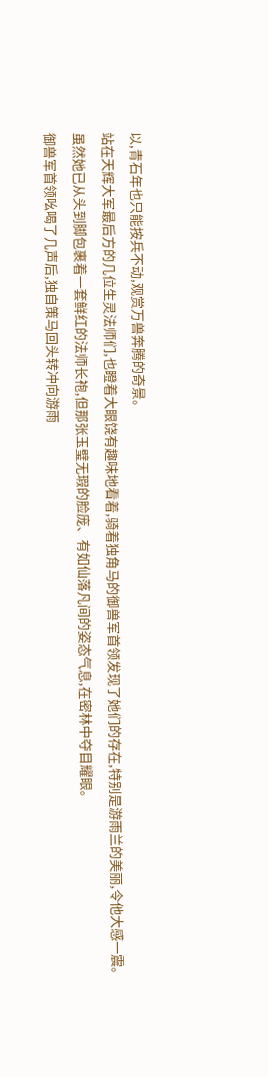以,青石年也只能按兵不动,观赏万兽奔腾的奇景。
站在天辉大军最后方的几位生灵法师们,也瞪着大眼饶有趣味地看着,骑着独角马的御兽军首领发现了她们的存在,特别是游雨兰的美丽,令他大感一震。
虽然她已从头到脚包裹着一套鲜红的法师长袍,但那张玉璧无瑕的脸庞、有如仙落凡间的姿态气息,在密林中夺目耀眼。
御兽军首领吆喝了几声后,独自策马回头转冲向游雨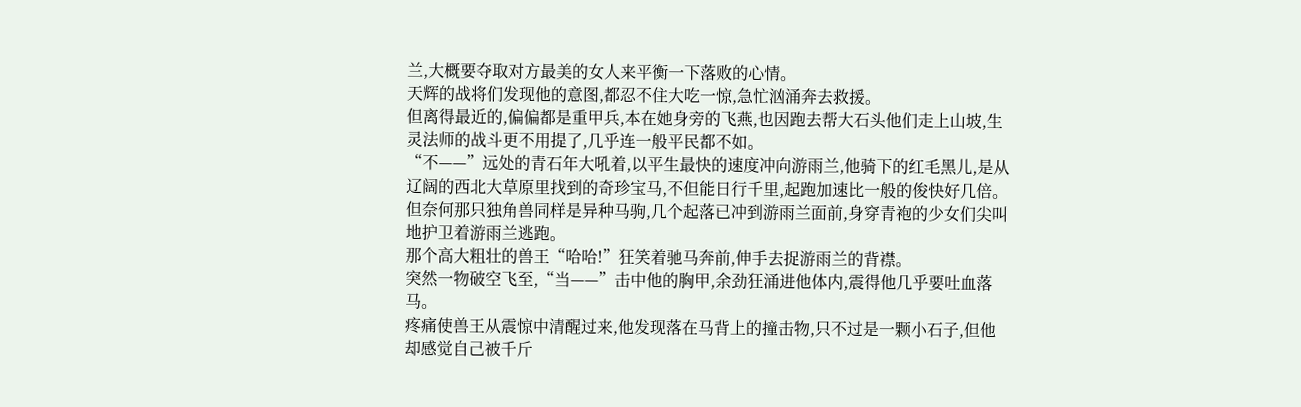兰,大概要夺取对方最美的女人来平衡一下落败的心情。
天辉的战将们发现他的意图,都忍不住大吃一惊,急忙汹涌奔去救援。
但离得最近的,偏偏都是重甲兵,本在她身旁的飞燕,也因跑去帮大石头他们走上山坡,生灵法师的战斗更不用提了,几乎连一般平民都不如。
“不——”远处的青石年大吼着,以平生最快的速度冲向游雨兰,他骑下的红毛黑儿,是从辽阔的西北大草原里找到的奇珍宝马,不但能日行千里,起跑加速比一般的俊快好几倍。
但奈何那只独角兽同样是异种马驹,几个起落已冲到游雨兰面前,身穿青袍的少女们尖叫地护卫着游雨兰逃跑。
那个高大粗壮的兽王“哈哈!”狂笑着驰马奔前,伸手去捉游雨兰的背襟。
突然一物破空飞至,“当——”击中他的胸甲,余劲狂涌进他体内,震得他几乎要吐血落马。
疼痛使兽王从震惊中清醒过来,他发现落在马背上的撞击物,只不过是一颗小石子,但他却感觉自己被千斤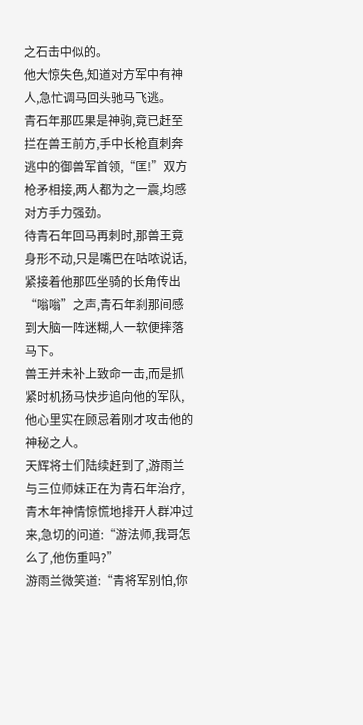之石击中似的。
他大惊失色,知道对方军中有神人,急忙调马回头驰马飞逃。
青石年那匹果是神驹,竟已赶至拦在兽王前方,手中长枪直刺奔逃中的御兽军首领,“匡!”双方枪矛相接,两人都为之一震,均感对方手力强劲。
待青石年回马再刺时,那兽王竟身形不动,只是嘴巴在咕哝说话,紧接着他那匹坐骑的长角传出“嗡嗡”之声,青石年刹那间感到大脑一阵迷糊,人一软便摔落马下。
兽王并未补上致命一击,而是抓紧时机扬马快步追向他的军队,他心里实在顾忌着刚才攻击他的神秘之人。
天辉将士们陆续赶到了,游雨兰与三位师妹正在为青石年治疗,青木年神情惊慌地排开人群冲过来,急切的问道:“游法师,我哥怎么了,他伤重吗?”
游雨兰微笑道:“青将军别怕,你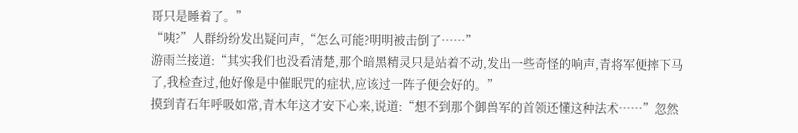哥只是睡着了。”
“咦?”人群纷纷发出疑问声,“怎么可能?明明被击倒了……”
游雨兰接道:“其实我们也没看清楚,那个暗黑精灵只是站着不动,发出一些奇怪的响声,青将军便摔下马了,我检查过,他好像是中催眠咒的症状,应该过一阵子便会好的。”
摸到青石年呼吸如常,青木年这才安下心来,说道:“想不到那个御兽军的首领还懂这种法术……”忽然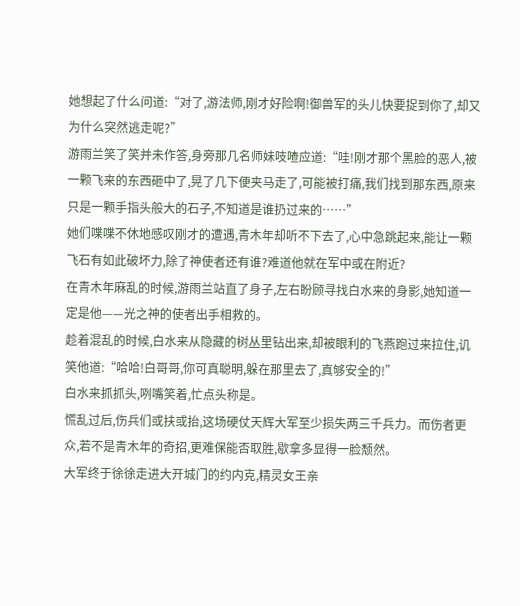她想起了什么问道:“对了,游法师,刚才好险啊!御兽军的头儿快要捉到你了,却又为什么突然逃走呢?”
游雨兰笑了笑并未作答,身旁那几名师妹吱喳应道:“哇!刚才那个黑脸的恶人,被一颗飞来的东西砸中了,晃了几下便夹马走了,可能被打痛,我们找到那东西,原来只是一颗手指头般大的石子,不知道是谁扔过来的……”
她们喋喋不休地感叹刚才的遭遇,青木年却听不下去了,心中急跳起来,能让一颗飞石有如此破坏力,除了神使者还有谁?难道他就在军中或在附近?
在青木年麻乱的时候,游雨兰站直了身子,左右盼顾寻找白水来的身影,她知道一定是他——光之神的使者出手相救的。
趁着混乱的时候,白水来从隐藏的树丛里钻出来,却被眼利的飞燕跑过来拉住,讥笑他道:“哈哈!白哥哥,你可真聪明,躲在那里去了,真够安全的!”
白水来抓抓头,咧嘴笑着,忙点头称是。
慌乱过后,伤兵们或扶或抬,这场硬仗天辉大军至少损失两三千兵力。而伤者更众,若不是青木年的奇招,更难保能否取胜,歇拿多显得一脸颓然。
大军终于徐徐走进大开城门的约内克,精灵女王亲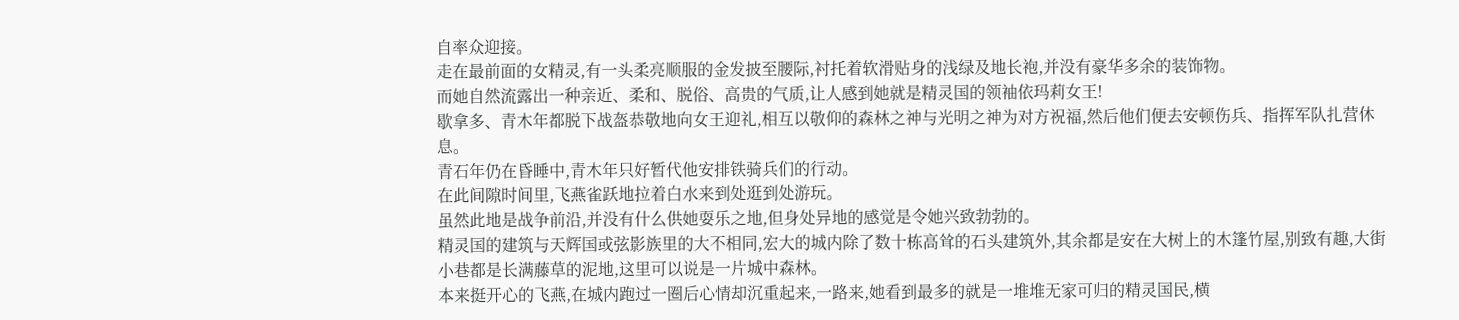自率众迎接。
走在最前面的女精灵,有一头柔亮顺服的金发披至腰际,衬托着软滑贴身的浅绿及地长袍,并没有豪华多余的装饰物。
而她自然流露出一种亲近、柔和、脱俗、高贵的气质,让人感到她就是精灵国的领袖依玛莉女王!
歇拿多、青木年都脱下战盔恭敬地向女王迎礼,相互以敬仰的森林之神与光明之神为对方祝福,然后他们便去安顿伤兵、指挥军队扎营休息。
青石年仍在昏睡中,青木年只好暂代他安排铁骑兵们的行动。
在此间隙时间里,飞燕雀跃地拉着白水来到处逛到处游玩。
虽然此地是战争前沿,并没有什么供她耍乐之地,但身处异地的感觉是令她兴致勃勃的。
精灵国的建筑与天辉国或弦影族里的大不相同,宏大的城内除了数十栋高耸的石头建筑外,其余都是安在大树上的木篷竹屋,别致有趣,大街小巷都是长满藤草的泥地,这里可以说是一片城中森林。
本来挺开心的飞燕,在城内跑过一圈后心情却沉重起来,一路来,她看到最多的就是一堆堆无家可归的精灵国民,横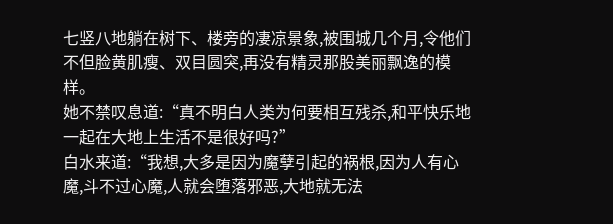七竖八地躺在树下、楼旁的凄凉景象,被围城几个月,令他们不但脸黄肌瘦、双目圆突,再没有精灵那股美丽飘逸的模样。
她不禁叹息道:“真不明白人类为何要相互残杀,和平快乐地一起在大地上生活不是很好吗?”
白水来道:“我想,大多是因为魔孽引起的祸根,因为人有心魔,斗不过心魔,人就会堕落邪恶,大地就无法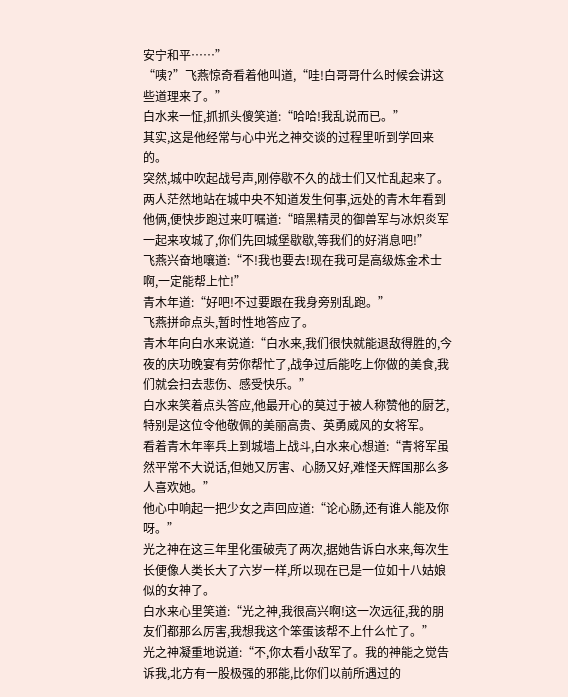安宁和平……”
“咦?”飞燕惊奇看着他叫道,“哇!白哥哥什么时候会讲这些道理来了。”
白水来一怔,抓抓头傻笑道:“哈哈!我乱说而已。”
其实,这是他经常与心中光之神交谈的过程里听到学回来的。
突然,城中吹起战号声,刚停歇不久的战士们又忙乱起来了。
两人茫然地站在城中央不知道发生何事,远处的青木年看到他俩,便快步跑过来叮嘱道:“暗黑精灵的御兽军与冰炽炎军一起来攻城了,你们先回城堡歇歇,等我们的好消息吧!”
飞燕兴奋地嚷道:“不!我也要去!现在我可是高级炼金术士啊,一定能帮上忙!”
青木年道:“好吧!不过要跟在我身旁别乱跑。”
飞燕拼命点头,暂时性地答应了。
青木年向白水来说道:“白水来,我们很快就能退敌得胜的,今夜的庆功晚宴有劳你帮忙了,战争过后能吃上你做的美食,我们就会扫去悲伤、感受快乐。”
白水来笑着点头答应,他最开心的莫过于被人称赞他的厨艺,特别是这位令他敬佩的美丽高贵、英勇威风的女将军。
看着青木年率兵上到城墙上战斗,白水来心想道:“青将军虽然平常不大说话,但她又厉害、心肠又好,难怪天辉国那么多人喜欢她。”
他心中响起一把少女之声回应道:“论心肠,还有谁人能及你呀。”
光之神在这三年里化蛋破壳了两次,据她告诉白水来,每次生长便像人类长大了六岁一样,所以现在已是一位如十八姑娘似的女神了。
白水来心里笑道:“光之神,我很高兴啊!这一次远征,我的朋友们都那么厉害,我想我这个笨蛋该帮不上什么忙了。”
光之神凝重地说道:“不,你太看小敌军了。我的神能之觉告诉我,北方有一股极强的邪能,比你们以前所遇过的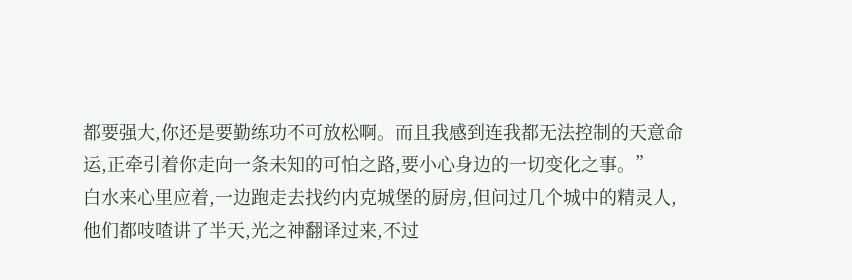都要强大,你还是要勤练功不可放松啊。而且我感到连我都无法控制的天意命运,正牵引着你走向一条未知的可怕之路,要小心身边的一切变化之事。”
白水来心里应着,一边跑走去找约内克城堡的厨房,但问过几个城中的精灵人,他们都吱喳讲了半天,光之神翻译过来,不过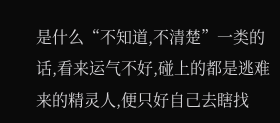是什么“不知道,不清楚”一类的话,看来运气不好,碰上的都是逃难来的精灵人,便只好自己去瞎找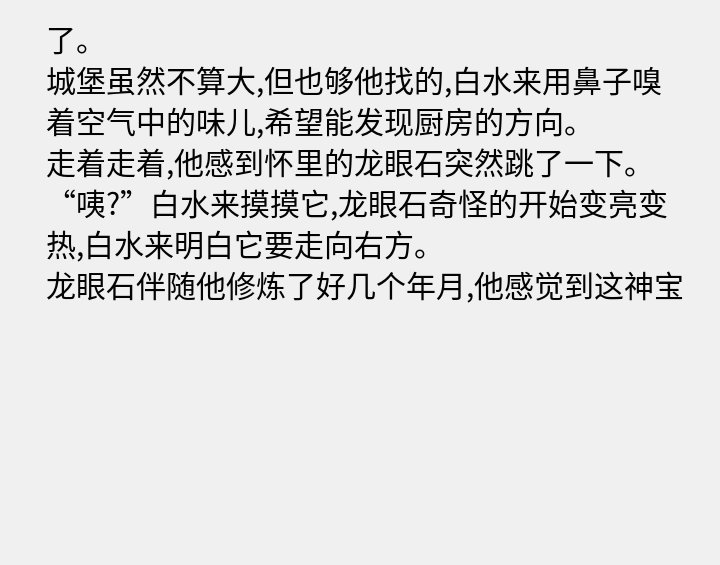了。
城堡虽然不算大,但也够他找的,白水来用鼻子嗅着空气中的味儿,希望能发现厨房的方向。
走着走着,他感到怀里的龙眼石突然跳了一下。
“咦?”白水来摸摸它,龙眼石奇怪的开始变亮变热,白水来明白它要走向右方。
龙眼石伴随他修炼了好几个年月,他感觉到这神宝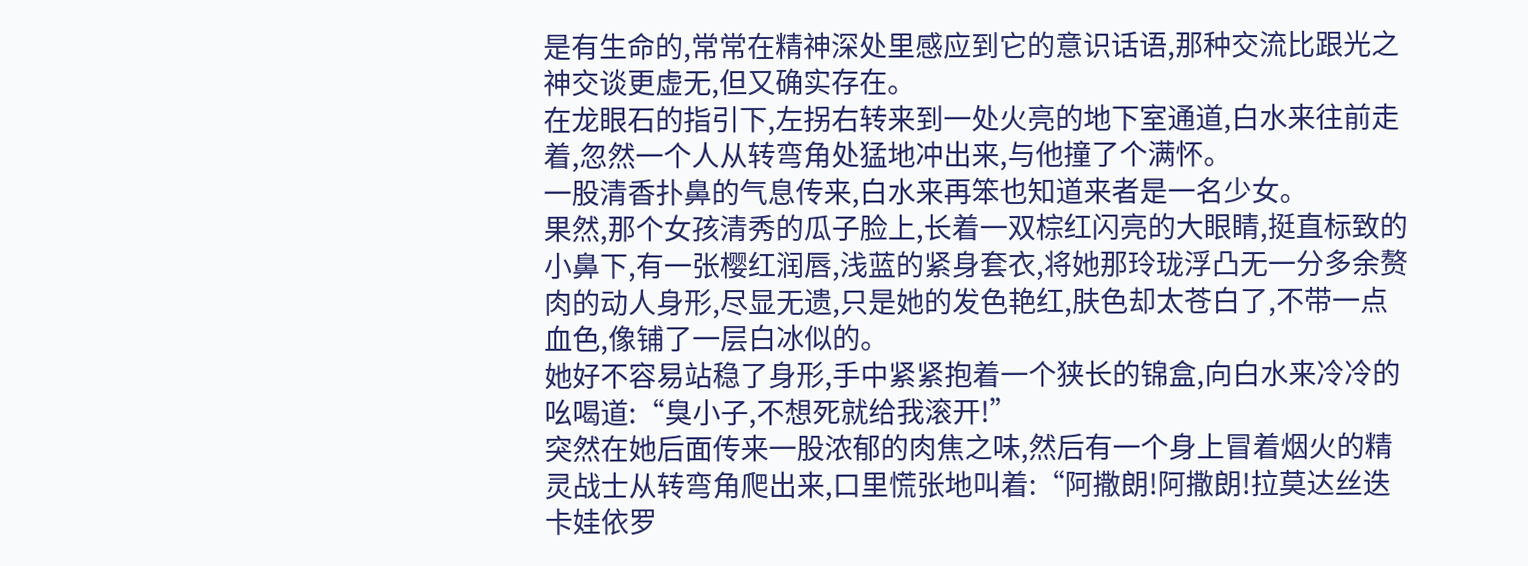是有生命的,常常在精神深处里感应到它的意识话语,那种交流比跟光之神交谈更虚无,但又确实存在。
在龙眼石的指引下,左拐右转来到一处火亮的地下室通道,白水来往前走着,忽然一个人从转弯角处猛地冲出来,与他撞了个满怀。
一股清香扑鼻的气息传来,白水来再笨也知道来者是一名少女。
果然,那个女孩清秀的瓜子脸上,长着一双棕红闪亮的大眼睛,挺直标致的小鼻下,有一张樱红润唇,浅蓝的紧身套衣,将她那玲珑浮凸无一分多余赘肉的动人身形,尽显无遗,只是她的发色艳红,肤色却太苍白了,不带一点血色,像铺了一层白冰似的。
她好不容易站稳了身形,手中紧紧抱着一个狭长的锦盒,向白水来冷冷的吆喝道:“臭小子,不想死就给我滚开!”
突然在她后面传来一股浓郁的肉焦之味,然后有一个身上冒着烟火的精灵战士从转弯角爬出来,口里慌张地叫着:“阿撒朗!阿撒朗!拉莫达丝迭卡娃依罗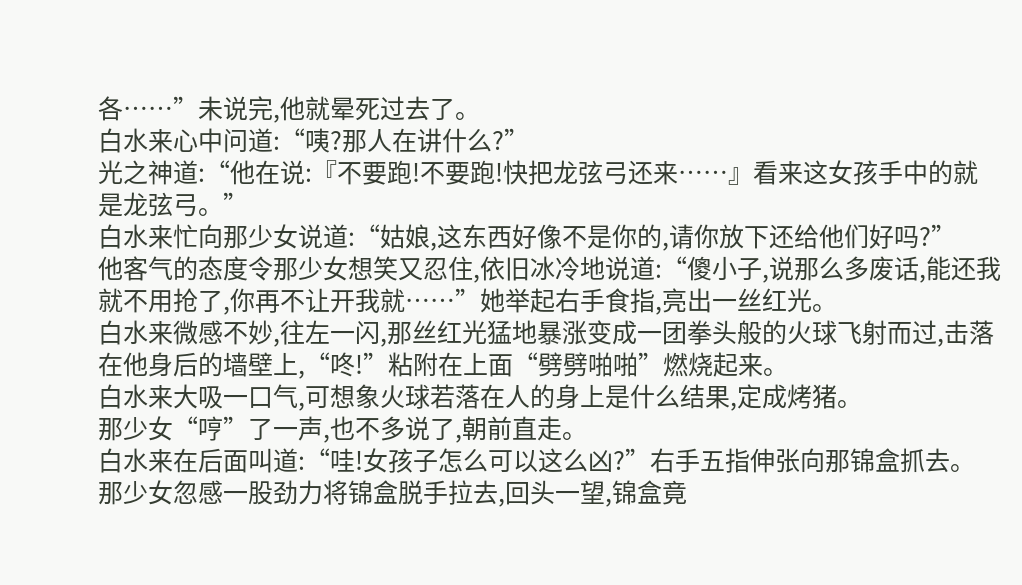各……”未说完,他就晕死过去了。
白水来心中问道:“咦?那人在讲什么?”
光之神道:“他在说:『不要跑!不要跑!快把龙弦弓还来……』看来这女孩手中的就是龙弦弓。”
白水来忙向那少女说道:“姑娘,这东西好像不是你的,请你放下还给他们好吗?”
他客气的态度令那少女想笑又忍住,依旧冰冷地说道:“傻小子,说那么多废话,能还我就不用抢了,你再不让开我就……”她举起右手食指,亮出一丝红光。
白水来微感不妙,往左一闪,那丝红光猛地暴涨变成一团拳头般的火球飞射而过,击落在他身后的墙壁上,“咚!”粘附在上面“劈劈啪啪”燃烧起来。
白水来大吸一口气,可想象火球若落在人的身上是什么结果,定成烤猪。
那少女“哼”了一声,也不多说了,朝前直走。
白水来在后面叫道:“哇!女孩子怎么可以这么凶?”右手五指伸张向那锦盒抓去。
那少女忽感一股劲力将锦盒脱手拉去,回头一望,锦盒竟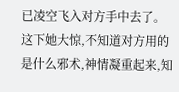已凌空飞入对方手中去了。
这下她大惊,不知道对方用的是什么邪术,神情凝重起来,知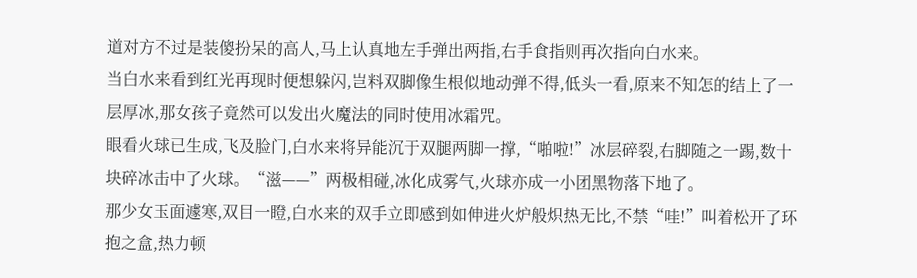道对方不过是装傻扮呆的高人,马上认真地左手弹出两指,右手食指则再次指向白水来。
当白水来看到红光再现时便想躲闪,岂料双脚像生根似地动弹不得,低头一看,原来不知怎的结上了一层厚冰,那女孩子竟然可以发出火魔法的同时使用冰霜咒。
眼看火球已生成,飞及脸门,白水来将异能沉于双腿两脚一撑,“啪啦!”冰层碎裂,右脚随之一踢,数十块碎冰击中了火球。“滋——”两极相碰,冰化成雾气,火球亦成一小团黑物落下地了。
那少女玉面遽寒,双目一瞪,白水来的双手立即感到如伸进火炉般炽热无比,不禁“哇!”叫着松开了环抱之盒,热力顿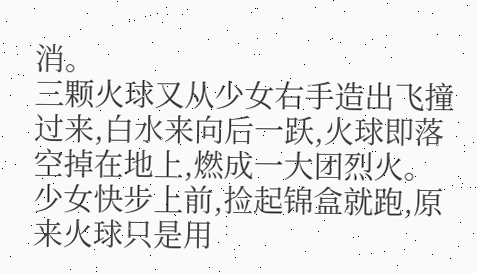消。
三颗火球又从少女右手造出飞撞过来,白水来向后一跃,火球即落空掉在地上,燃成一大团烈火。
少女快步上前,捡起锦盒就跑,原来火球只是用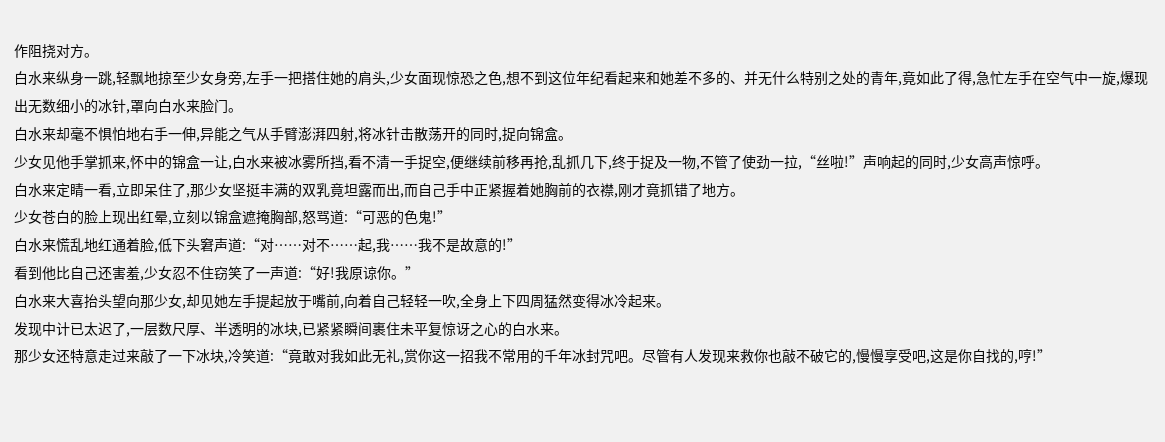作阻挠对方。
白水来纵身一跳,轻飘地掠至少女身旁,左手一把搭住她的肩头,少女面现惊恐之色,想不到这位年纪看起来和她差不多的、并无什么特别之处的青年,竟如此了得,急忙左手在空气中一旋,爆现出无数细小的冰针,罩向白水来脸门。
白水来却毫不惧怕地右手一伸,异能之气从手臂澎湃四射,将冰针击散荡开的同时,捉向锦盒。
少女见他手掌抓来,怀中的锦盒一让,白水来被冰雾所挡,看不清一手捉空,便继续前移再抢,乱抓几下,终于捉及一物,不管了使劲一拉,“丝啦!”声响起的同时,少女高声惊呼。
白水来定睛一看,立即呆住了,那少女坚挺丰满的双乳竟坦露而出,而自己手中正紧握着她胸前的衣襟,刚才竟抓错了地方。
少女苍白的脸上现出红晕,立刻以锦盒遮掩胸部,怒骂道:“可恶的色鬼!”
白水来慌乱地红通着脸,低下头窘声道:“对……对不……起,我……我不是故意的!”
看到他比自己还害羞,少女忍不住窃笑了一声道:“好!我原谅你。”
白水来大喜抬头望向那少女,却见她左手提起放于嘴前,向着自己轻轻一吹,全身上下四周猛然变得冰冷起来。
发现中计已太迟了,一层数尺厚、半透明的冰块,已紧紧瞬间裹住未平复惊讶之心的白水来。
那少女还特意走过来敲了一下冰块,冷笑道:“竟敢对我如此无礼,赏你这一招我不常用的千年冰封咒吧。尽管有人发现来救你也敲不破它的,慢慢享受吧,这是你自找的,哼!”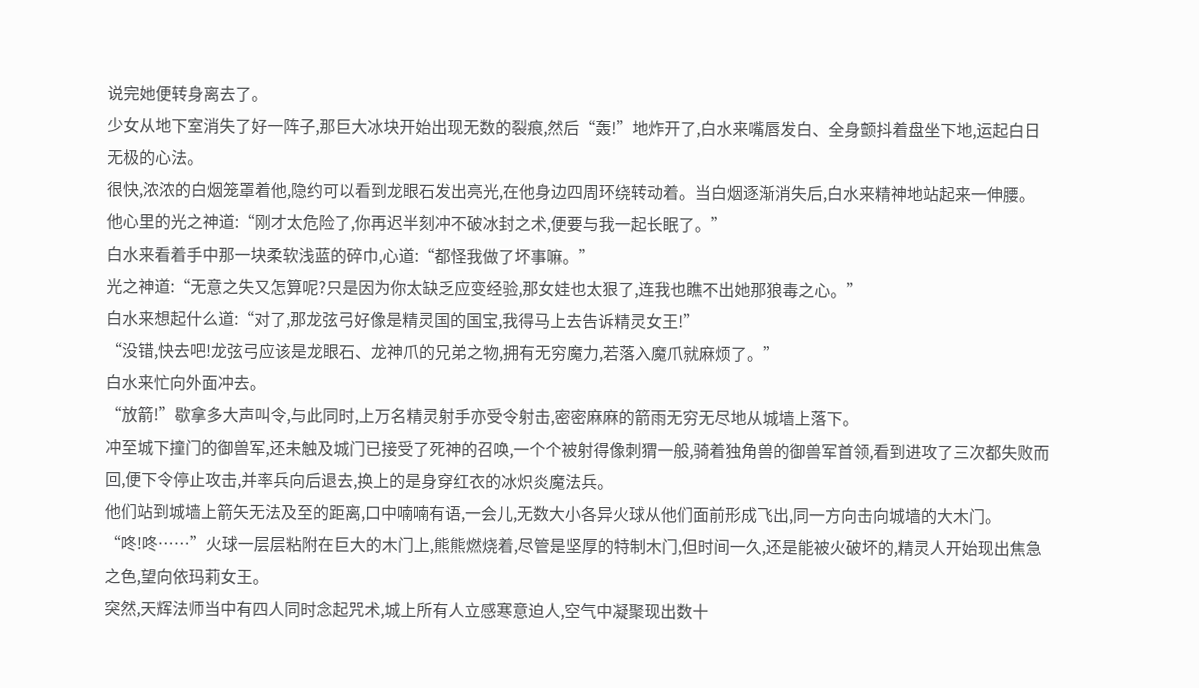说完她便转身离去了。
少女从地下室消失了好一阵子,那巨大冰块开始出现无数的裂痕,然后“轰!”地炸开了,白水来嘴唇发白、全身颤抖着盘坐下地,运起白日无极的心法。
很快,浓浓的白烟笼罩着他,隐约可以看到龙眼石发出亮光,在他身边四周环绕转动着。当白烟逐渐消失后,白水来精神地站起来一伸腰。
他心里的光之神道:“刚才太危险了,你再迟半刻冲不破冰封之术,便要与我一起长眠了。”
白水来看着手中那一块柔软浅蓝的碎巾,心道:“都怪我做了坏事嘛。”
光之神道:“无意之失又怎算呢?只是因为你太缺乏应变经验,那女娃也太狠了,连我也瞧不出她那狼毒之心。”
白水来想起什么道:“对了,那龙弦弓好像是精灵国的国宝,我得马上去告诉精灵女王!”
“没错,快去吧!龙弦弓应该是龙眼石、龙神爪的兄弟之物,拥有无穷魔力,若落入魔爪就麻烦了。”
白水来忙向外面冲去。
“放箭!”歇拿多大声叫令,与此同时,上万名精灵射手亦受令射击,密密麻麻的箭雨无穷无尽地从城墙上落下。
冲至城下撞门的御兽军,还未触及城门已接受了死神的召唤,一个个被射得像刺猬一般,骑着独角兽的御兽军首领,看到进攻了三次都失败而回,便下令停止攻击,并率兵向后退去,换上的是身穿红衣的冰炽炎魔法兵。
他们站到城墙上箭矢无法及至的距离,口中喃喃有语,一会儿,无数大小各异火球从他们面前形成飞出,同一方向击向城墙的大木门。
“咚!咚……”火球一层层粘附在巨大的木门上,熊熊燃烧着,尽管是坚厚的特制木门,但时间一久,还是能被火破坏的,精灵人开始现出焦急之色,望向依玛莉女王。
突然,天辉法师当中有四人同时念起咒术,城上所有人立感寒意迫人,空气中凝聚现出数十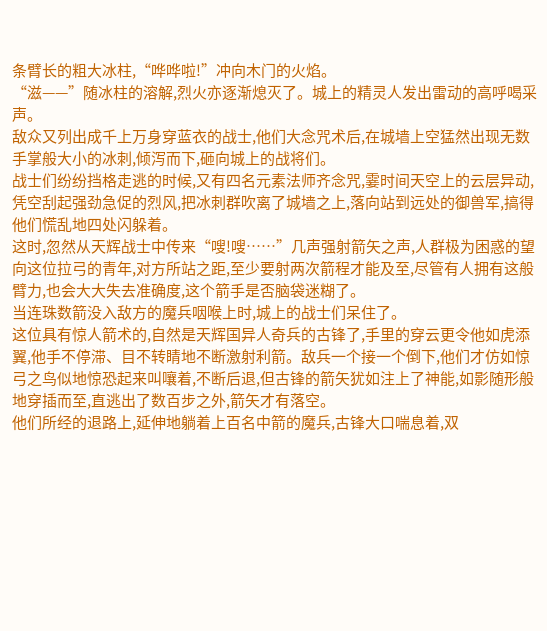条臂长的粗大冰柱,“哗哗啦!”冲向木门的火焰。
“滋——”随冰柱的溶解,烈火亦逐渐熄灭了。城上的精灵人发出雷动的高呼喝采声。
敌众又列出成千上万身穿蓝衣的战士,他们大念咒术后,在城墙上空猛然出现无数手掌般大小的冰刺,倾泻而下,砸向城上的战将们。
战士们纷纷挡格走逃的时候,又有四名元素法师齐念咒,霎时间天空上的云层异动,凭空刮起强劲急促的烈风,把冰刺群吹离了城墙之上,落向站到远处的御兽军,搞得他们慌乱地四处闪躲着。
这时,忽然从天辉战士中传来“嗖!嗖……”几声强射箭矢之声,人群极为困惑的望向这位拉弓的青年,对方所站之距,至少要射两次箭程才能及至,尽管有人拥有这般臂力,也会大大失去准确度,这个箭手是否脑袋迷糊了。
当连珠数箭没入敌方的魔兵咽喉上时,城上的战士们呆住了。
这位具有惊人箭术的,自然是天辉国异人奇兵的古锋了,手里的穿云更令他如虎添翼,他手不停滞、目不转睛地不断激射利箭。敌兵一个接一个倒下,他们才仿如惊弓之鸟似地惊恐起来叫嚷着,不断后退,但古锋的箭矢犹如注上了神能,如影随形般地穿插而至,直逃出了数百步之外,箭矢才有落空。
他们所经的退路上,延伸地躺着上百名中箭的魔兵,古锋大口喘息着,双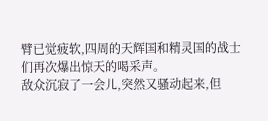臂已觉疲软,四周的天辉国和精灵国的战士们再次爆出惊天的喝采声。
敌众沉寂了一会儿,突然又骚动起来,但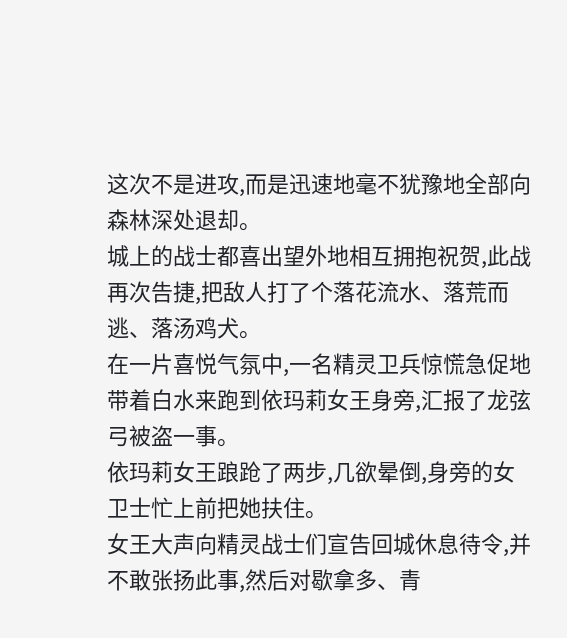这次不是进攻,而是迅速地毫不犹豫地全部向森林深处退却。
城上的战士都喜出望外地相互拥抱祝贺,此战再次告捷,把敌人打了个落花流水、落荒而逃、落汤鸡犬。
在一片喜悦气氛中,一名精灵卫兵惊慌急促地带着白水来跑到依玛莉女王身旁,汇报了龙弦弓被盗一事。
依玛莉女王踉跄了两步,几欲晕倒,身旁的女卫士忙上前把她扶住。
女王大声向精灵战士们宣告回城休息待令,并不敢张扬此事,然后对歇拿多、青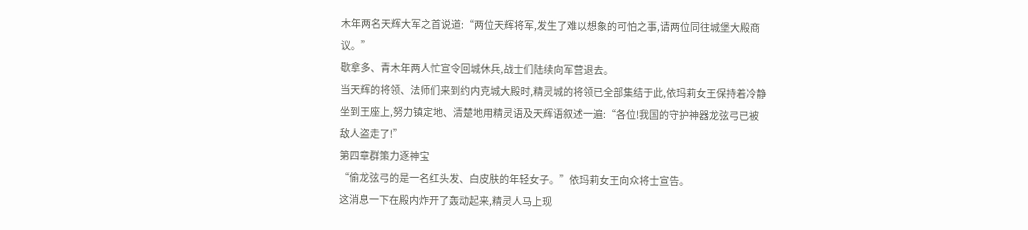木年两名天辉大军之首说道:“两位天辉将军,发生了难以想象的可怕之事,请两位同往城堡大殿商议。”
歇拿多、青木年两人忙宣令回城休兵,战士们陆续向军营退去。
当天辉的将领、法师们来到约内克城大殿时,精灵城的将领已全部集结于此,依玛莉女王保持着冷静坐到王座上,努力镇定地、清楚地用精灵语及天辉语叙述一遍:“各位!我国的守护神器龙弦弓已被敌人盗走了!”
第四章群策力逐神宝
“偷龙弦弓的是一名红头发、白皮肤的年轻女子。”依玛莉女王向众将士宣告。
这消息一下在殿内炸开了轰动起来,精灵人马上现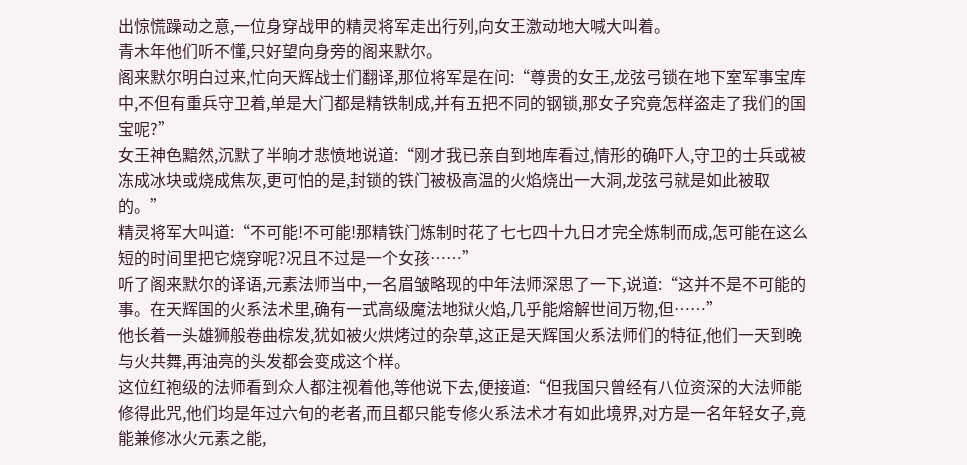出惊慌躁动之意,一位身穿战甲的精灵将军走出行列,向女王激动地大喊大叫着。
青木年他们听不懂,只好望向身旁的阁来默尔。
阁来默尔明白过来,忙向天辉战士们翻译,那位将军是在问:“尊贵的女王,龙弦弓锁在地下室军事宝库中,不但有重兵守卫着,单是大门都是精铁制成,并有五把不同的钢锁,那女子究竟怎样盗走了我们的国宝呢?”
女王神色黯然,沉默了半晌才悲愤地说道:“刚才我已亲自到地库看过,情形的确吓人,守卫的士兵或被冻成冰块或烧成焦灰,更可怕的是,封锁的铁门被极高温的火焰烧出一大洞,龙弦弓就是如此被取的。”
精灵将军大叫道:“不可能!不可能!那精铁门炼制时花了七七四十九日才完全炼制而成,怎可能在这么短的时间里把它烧穿呢?况且不过是一个女孩……”
听了阁来默尔的译语,元素法师当中,一名眉皱略现的中年法师深思了一下,说道:“这并不是不可能的事。在天辉国的火系法术里,确有一式高级魔法地狱火焰,几乎能熔解世间万物,但……”
他长着一头雄狮般卷曲棕发,犹如被火烘烤过的杂草,这正是天辉国火系法师们的特征,他们一天到晚与火共舞,再油亮的头发都会变成这个样。
这位红袍级的法师看到众人都注视着他,等他说下去,便接道:“但我国只曾经有八位资深的大法师能修得此咒,他们均是年过六旬的老者,而且都只能专修火系法术才有如此境界,对方是一名年轻女子,竟能兼修冰火元素之能,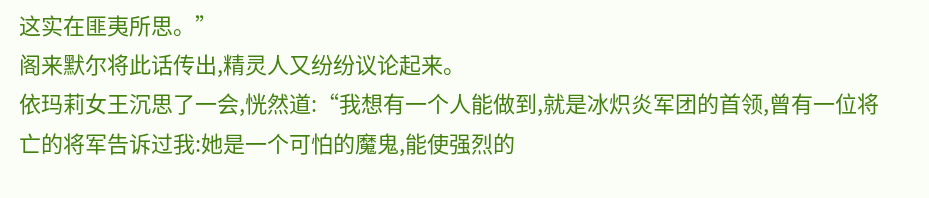这实在匪夷所思。”
阁来默尔将此话传出,精灵人又纷纷议论起来。
依玛莉女王沉思了一会,恍然道:“我想有一个人能做到,就是冰炽炎军团的首领,曾有一位将亡的将军告诉过我:她是一个可怕的魔鬼,能使强烈的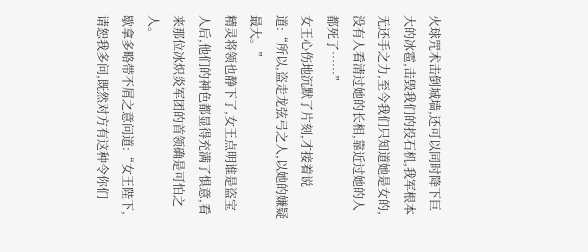火球咒术击倒城墙,还可以同时降下巨大的冰雹,击毁我们的投石机,我军根本无还手之力,至今我们只知道她是女的,没有人看清过她的长相,靠近过她的人都死了……”
女王心伤地沉默了片刻,才接着说道:“所以,盗走龙弦弓之人,以她的嫌疑最大。”
精灵将领也静下了,女王点明谁是盗宝人后,他们的神色都显得充满了惧意,看来那位冰炽炎军团的首领确是可怕之人。
歇拿多略带不屑之意问道:“女王陛下,请恕我多问,既然对方有这种令你们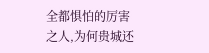全都惧怕的厉害之人,为何贵城还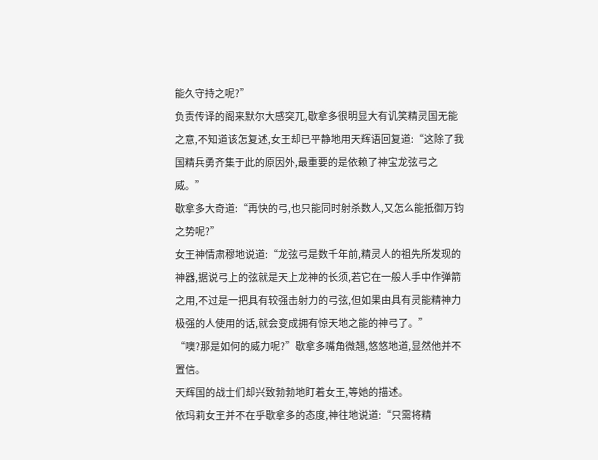能久守持之呢?”
负责传译的阁来默尔大感突兀,歇拿多很明显大有讥笑精灵国无能之意,不知道该怎复述,女王却已平静地用天辉语回复道:“这除了我国精兵勇齐集于此的原因外,最重要的是依赖了神宝龙弦弓之威。”
歇拿多大奇道:“再快的弓,也只能同时射杀数人,又怎么能抵御万钧之势呢?”
女王神情肃穆地说道:“龙弦弓是数千年前,精灵人的祖先所发现的神器,据说弓上的弦就是天上龙神的长须,若它在一般人手中作弹箭之用,不过是一把具有较强击射力的弓弦,但如果由具有灵能精神力极强的人使用的话,就会变成拥有惊天地之能的神弓了。”
“噢?那是如何的威力呢?”歇拿多嘴角微翘,悠悠地道,显然他并不置信。
天辉国的战士们却兴致勃勃地盯着女王,等她的描述。
依玛莉女王并不在乎歇拿多的态度,神往地说道:“只需将精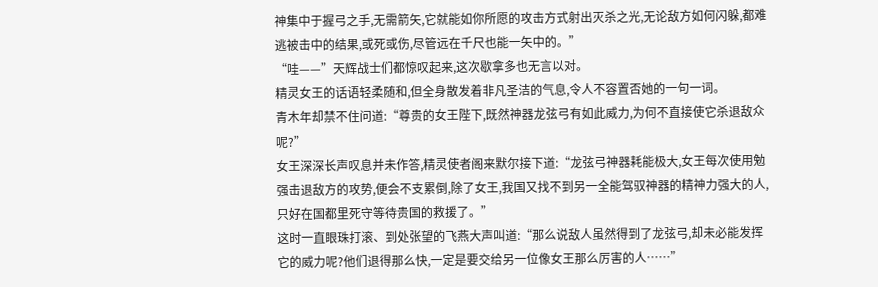神集中于握弓之手,无需箭矢,它就能如你所愿的攻击方式射出灭杀之光,无论敌方如何闪躲,都难逃被击中的结果,或死或伤,尽管远在千尺也能一矢中的。”
“哇——”天辉战士们都惊叹起来,这次歇拿多也无言以对。
精灵女王的话语轻柔随和,但全身散发着非凡圣洁的气息,令人不容置否她的一句一词。
青木年却禁不住问道:“尊贵的女王陛下,既然神器龙弦弓有如此威力,为何不直接使它杀退敌众呢?”
女王深深长声叹息并未作答,精灵使者阁来默尔接下道:“龙弦弓神器耗能极大,女王每次使用勉强击退敌方的攻势,便会不支累倒,除了女王,我国又找不到另一全能驾驭神器的精神力强大的人,只好在国都里死守等待贵国的救援了。”
这时一直眼珠打滚、到处张望的飞燕大声叫道:“那么说敌人虽然得到了龙弦弓,却未必能发挥它的威力呢?他们退得那么快,一定是要交给另一位像女王那么厉害的人……”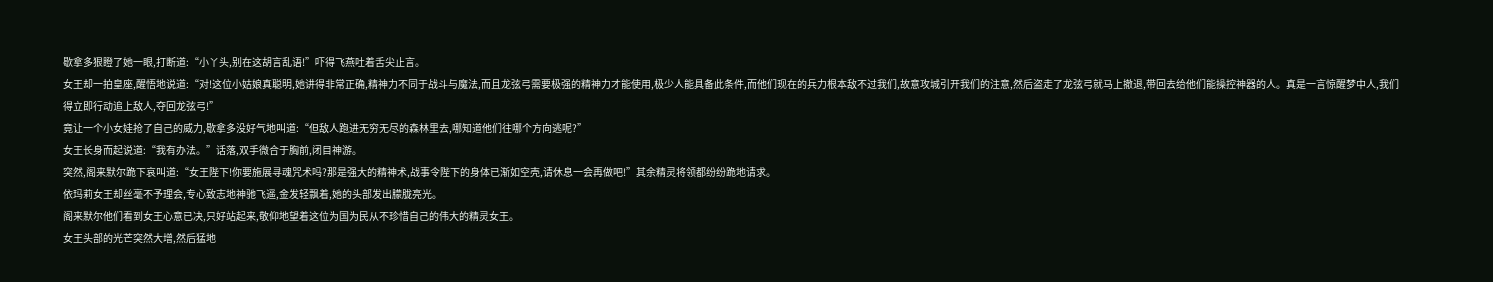歇拿多狠瞪了她一眼,打断道:“小丫头,别在这胡言乱语!”吓得飞燕吐着舌尖止言。
女王却一拍皇座,醒悟地说道:“对!这位小姑娘真聪明,她讲得非常正确,精神力不同于战斗与魔法,而且龙弦弓需要极强的精神力才能使用,极少人能具备此条件,而他们现在的兵力根本敌不过我们,故意攻城引开我们的注意,然后盗走了龙弦弓就马上撤退,带回去给他们能操控神器的人。真是一言惊醒梦中人,我们得立即行动追上敌人,夺回龙弦弓!”
竟让一个小女娃抢了自己的威力,歇拿多没好气地叫道:“但敌人跑进无穷无尽的森林里去,哪知道他们往哪个方向逃呢?”
女王长身而起说道:“我有办法。”话落,双手微合于胸前,闭目神游。
突然,阁来默尔跪下哀叫道:“女王陛下!你要施展寻魂咒术吗?那是强大的精神术,战事令陛下的身体已渐如空壳,请休息一会再做吧!”其余精灵将领都纷纷跪地请求。
依玛莉女王却丝毫不予理会,专心致志地神驰飞遥,金发轻飘着,她的头部发出朦胧亮光。
阁来默尔他们看到女王心意已决,只好站起来,敬仰地望着这位为国为民从不珍惜自己的伟大的精灵女王。
女王头部的光芒突然大增,然后猛地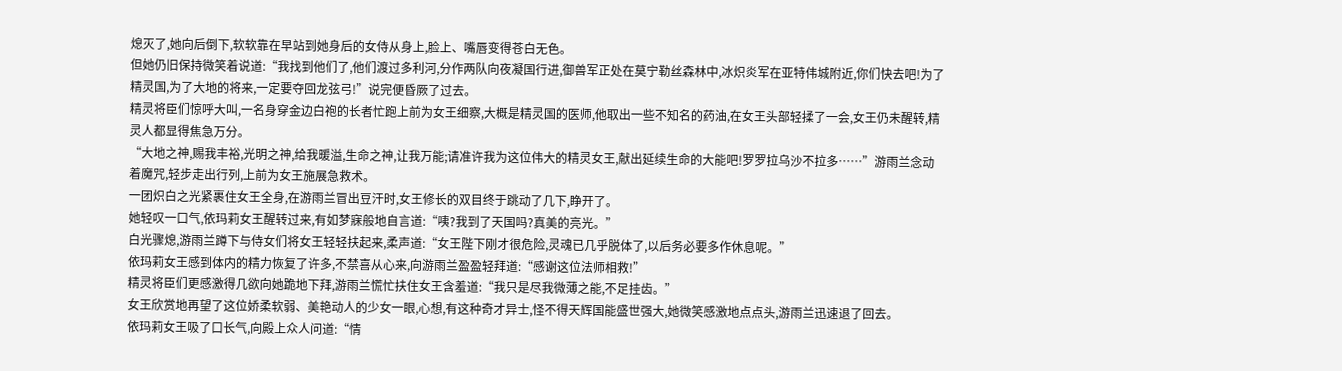熄灭了,她向后倒下,软软靠在早站到她身后的女侍从身上,脸上、嘴唇变得苍白无色。
但她仍旧保持微笑着说道:“我找到他们了,他们渡过多利河,分作两队向夜凝国行进,御兽军正处在莫宁勒丝森林中,冰炽炎军在亚特伟城附近,你们快去吧!为了精灵国,为了大地的将来,一定要夺回龙弦弓!”说完便昏厥了过去。
精灵将臣们惊呼大叫,一名身穿金边白袍的长者忙跑上前为女王细察,大概是精灵国的医师,他取出一些不知名的药油,在女王头部轻揉了一会,女王仍未醒转,精灵人都显得焦急万分。
“大地之神,赐我丰裕,光明之神,给我暖溢,生命之神,让我万能;请准许我为这位伟大的精灵女王,献出延续生命的大能吧!罗罗拉乌沙不拉多……”游雨兰念动着魔咒,轻步走出行列,上前为女王施展急救术。
一团炽白之光紧裹住女王全身,在游雨兰冒出豆汗时,女王修长的双目终于跳动了几下,睁开了。
她轻叹一口气,依玛莉女王醒转过来,有如梦寐般地自言道:“咦?我到了天国吗?真美的亮光。”
白光骤熄,游雨兰蹲下与侍女们将女王轻轻扶起来,柔声道:“女王陛下刚才很危险,灵魂已几乎脱体了,以后务必要多作休息呢。”
依玛莉女王感到体内的精力恢复了许多,不禁喜从心来,向游雨兰盈盈轻拜道:“感谢这位法师相救!”
精灵将臣们更感激得几欲向她跪地下拜,游雨兰慌忙扶住女王含羞道:“我只是尽我微薄之能,不足挂齿。”
女王欣赏地再望了这位娇柔软弱、美艳动人的少女一眼,心想,有这种奇才异士,怪不得天辉国能盛世强大,她微笑感激地点点头,游雨兰迅速退了回去。
依玛莉女王吸了口长气,向殿上众人问道:“情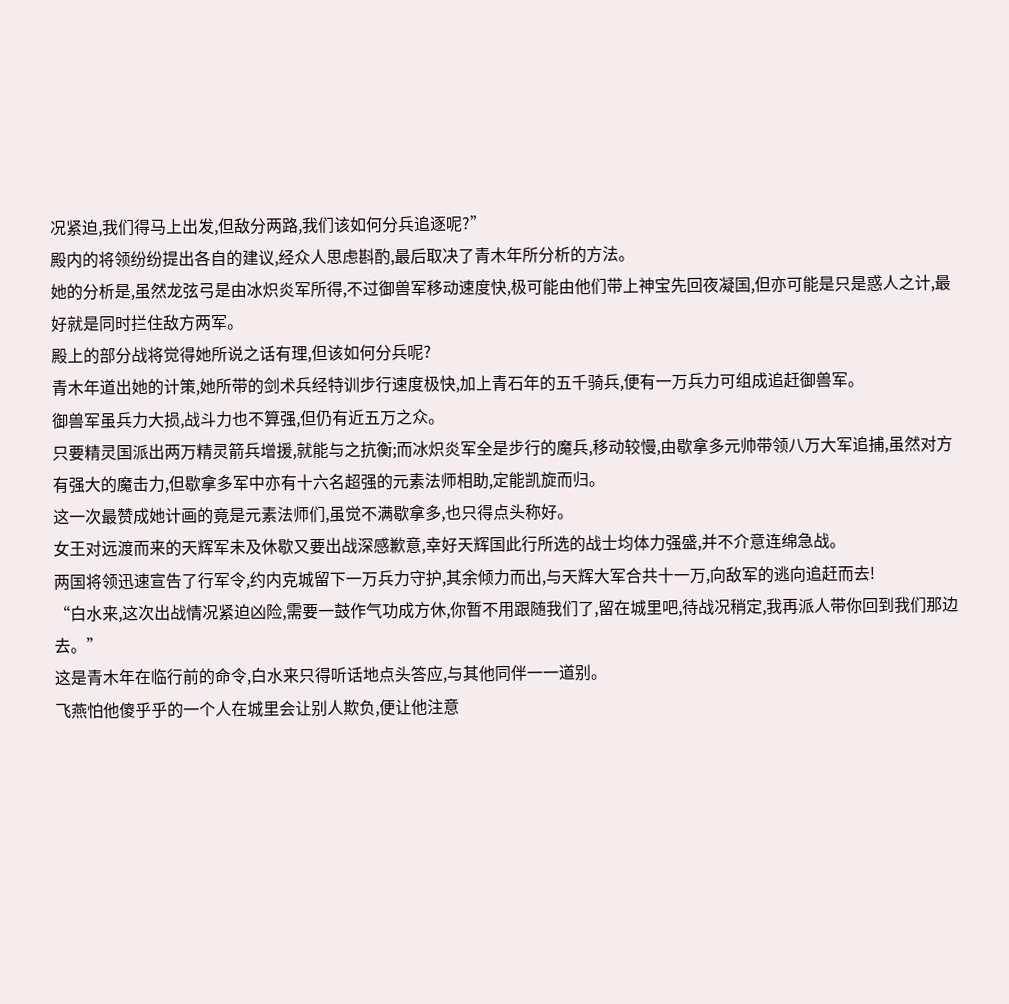况紧迫,我们得马上出发,但敌分两路,我们该如何分兵追逐呢?”
殿内的将领纷纷提出各自的建议,经众人思虑斟酌,最后取决了青木年所分析的方法。
她的分析是,虽然龙弦弓是由冰炽炎军所得,不过御兽军移动速度快,极可能由他们带上神宝先回夜凝国,但亦可能是只是惑人之计,最好就是同时拦住敌方两军。
殿上的部分战将觉得她所说之话有理,但该如何分兵呢?
青木年道出她的计策,她所带的剑术兵经特训步行速度极快,加上青石年的五千骑兵,便有一万兵力可组成追赶御兽军。
御兽军虽兵力大损,战斗力也不算强,但仍有近五万之众。
只要精灵国派出两万精灵箭兵增援,就能与之抗衡;而冰炽炎军全是步行的魔兵,移动较慢,由歇拿多元帅带领八万大军追捕,虽然对方有强大的魔击力,但歇拿多军中亦有十六名超强的元素法师相助,定能凯旋而归。
这一次最赞成她计画的竟是元素法师们,虽觉不满歇拿多,也只得点头称好。
女王对远渡而来的天辉军未及休歇又要出战深感歉意,幸好天辉国此行所选的战士均体力强盛,并不介意连绵急战。
两国将领迅速宣告了行军令,约内克城留下一万兵力守护,其余倾力而出,与天辉大军合共十一万,向敌军的逃向追赶而去!
“白水来,这次出战情况紧迫凶险,需要一鼓作气功成方休,你暂不用跟随我们了,留在城里吧,待战况稍定,我再派人带你回到我们那边去。”
这是青木年在临行前的命令,白水来只得听话地点头答应,与其他同伴一一道别。
飞燕怕他傻乎乎的一个人在城里会让别人欺负,便让他注意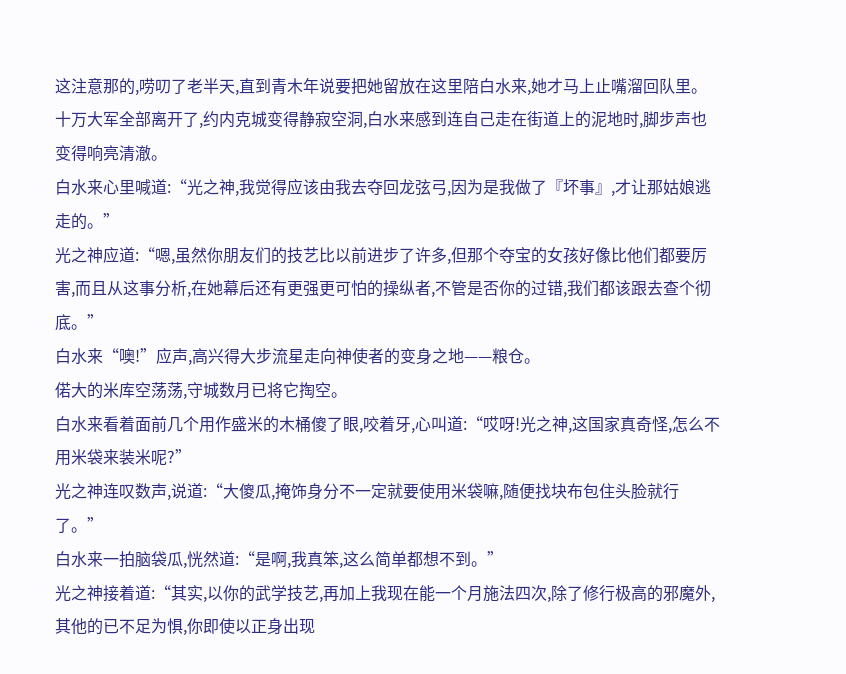这注意那的,唠叨了老半天,直到青木年说要把她留放在这里陪白水来,她才马上止嘴溜回队里。
十万大军全部离开了,约内克城变得静寂空洞,白水来感到连自己走在街道上的泥地时,脚步声也变得响亮清澈。
白水来心里喊道:“光之神,我觉得应该由我去夺回龙弦弓,因为是我做了『坏事』,才让那姑娘逃走的。”
光之神应道:“嗯,虽然你朋友们的技艺比以前进步了许多,但那个夺宝的女孩好像比他们都要厉害,而且从这事分析,在她幕后还有更强更可怕的操纵者,不管是否你的过错,我们都该跟去查个彻底。”
白水来“噢!”应声,高兴得大步流星走向神使者的变身之地——粮仓。
偌大的米库空荡荡,守城数月已将它掏空。
白水来看着面前几个用作盛米的木桶傻了眼,咬着牙,心叫道:“哎呀!光之神,这国家真奇怪,怎么不用米袋来装米呢?”
光之神连叹数声,说道:“大傻瓜,掩饰身分不一定就要使用米袋嘛,随便找块布包住头脸就行了。”
白水来一拍脑袋瓜,恍然道:“是啊,我真笨,这么简单都想不到。”
光之神接着道:“其实,以你的武学技艺,再加上我现在能一个月施法四次,除了修行极高的邪魔外,其他的已不足为惧,你即使以正身出现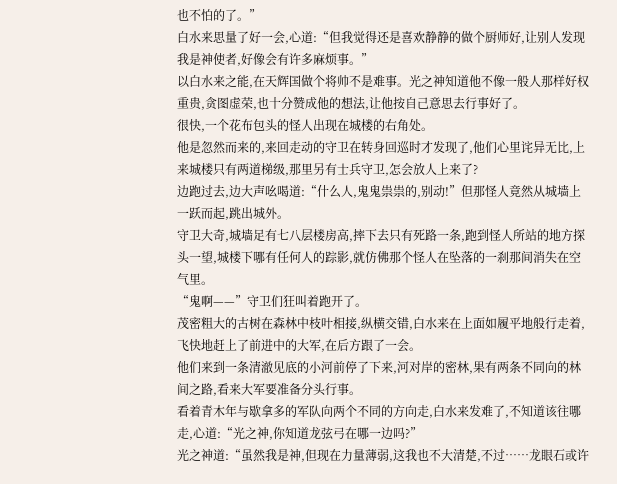也不怕的了。”
白水来思量了好一会,心道:“但我觉得还是喜欢静静的做个厨师好,让别人发现我是神使者,好像会有许多麻烦事。”
以白水来之能,在天辉国做个将帅不是难事。光之神知道他不像一般人那样好权重贵,贪图虚荣,也十分赞成他的想法,让他按自己意思去行事好了。
很快,一个花布包头的怪人出现在城楼的右角处。
他是忽然而来的,来回走动的守卫在转身回巡时才发现了,他们心里诧异无比,上来城楼只有两道梯级,那里另有士兵守卫,怎会放人上来了?
边跑过去,边大声吆喝道:“什么人,鬼鬼祟祟的,别动!”但那怪人竟然从城墙上一跃而起,跳出城外。
守卫大奇,城墙足有七八层楼房高,摔下去只有死路一条,跑到怪人所站的地方探头一望,城楼下哪有任何人的踪影,就仿佛那个怪人在坠落的一刹那间消失在空气里。
“鬼啊——”守卫们狂叫着跑开了。
茂密粗大的古树在森林中枝叶相接,纵横交错,白水来在上面如履平地般行走着,飞快地赶上了前进中的大军,在后方跟了一会。
他们来到一条清澈见底的小河前停了下来,河对岸的密林,果有两条不同向的林间之路,看来大军要准备分头行事。
看着青木年与歇拿多的军队向两个不同的方向走,白水来发难了,不知道该往哪走,心道:“光之神,你知道龙弦弓在哪一边吗?”
光之神道:“虽然我是神,但现在力量薄弱,这我也不大清楚,不过……龙眼石或许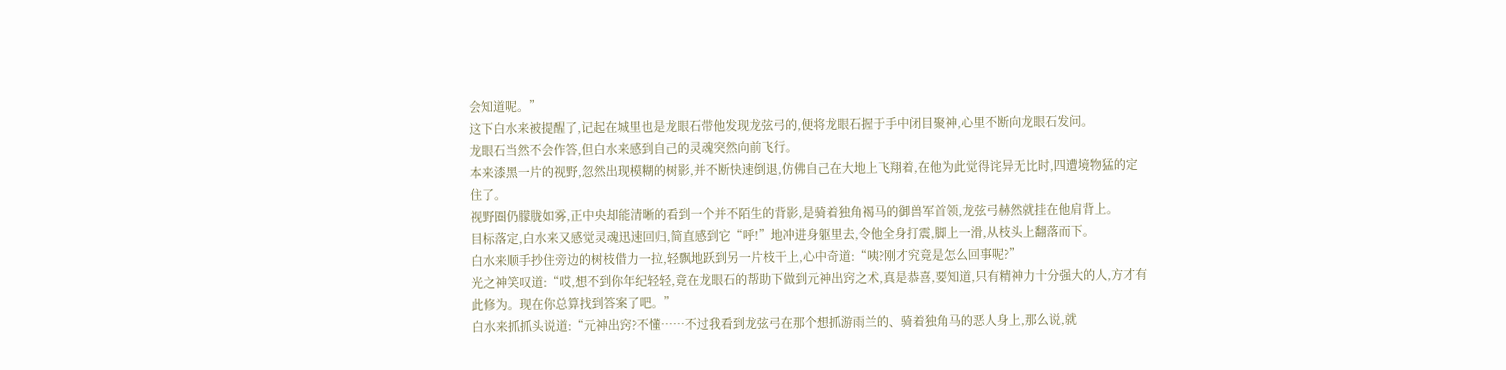会知道呢。”
这下白水来被提醒了,记起在城里也是龙眼石带他发现龙弦弓的,便将龙眼石握于手中闭目聚神,心里不断向龙眼石发问。
龙眼石当然不会作答,但白水来感到自己的灵魂突然向前飞行。
本来漆黑一片的视野,忽然出现模糊的树影,并不断快速倒退,仿佛自己在大地上飞翔着,在他为此觉得诧异无比时,四遭境物猛的定住了。
视野圈仍朦胧如雾,正中央却能清晰的看到一个并不陌生的背影,是骑着独角褐马的御兽军首领,龙弦弓赫然就挂在他肩背上。
目标落定,白水来又感觉灵魂迅速回归,简直感到它“呼!”地冲进身躯里去,令他全身打震,脚上一滑,从枝头上翻落而下。
白水来顺手抄住旁边的树枝借力一拉,轻飘地跃到另一片枝干上,心中奇道:“咦?刚才究竟是怎么回事呢?”
光之神笑叹道:“哎,想不到你年纪轻轻,竟在龙眼石的帮助下做到元神出窍之术,真是恭喜,要知道,只有精神力十分强大的人,方才有此修为。现在你总算找到答案了吧。”
白水来抓抓头说道:“元神出窍?不懂……不过我看到龙弦弓在那个想抓游雨兰的、骑着独角马的恶人身上,那么说,就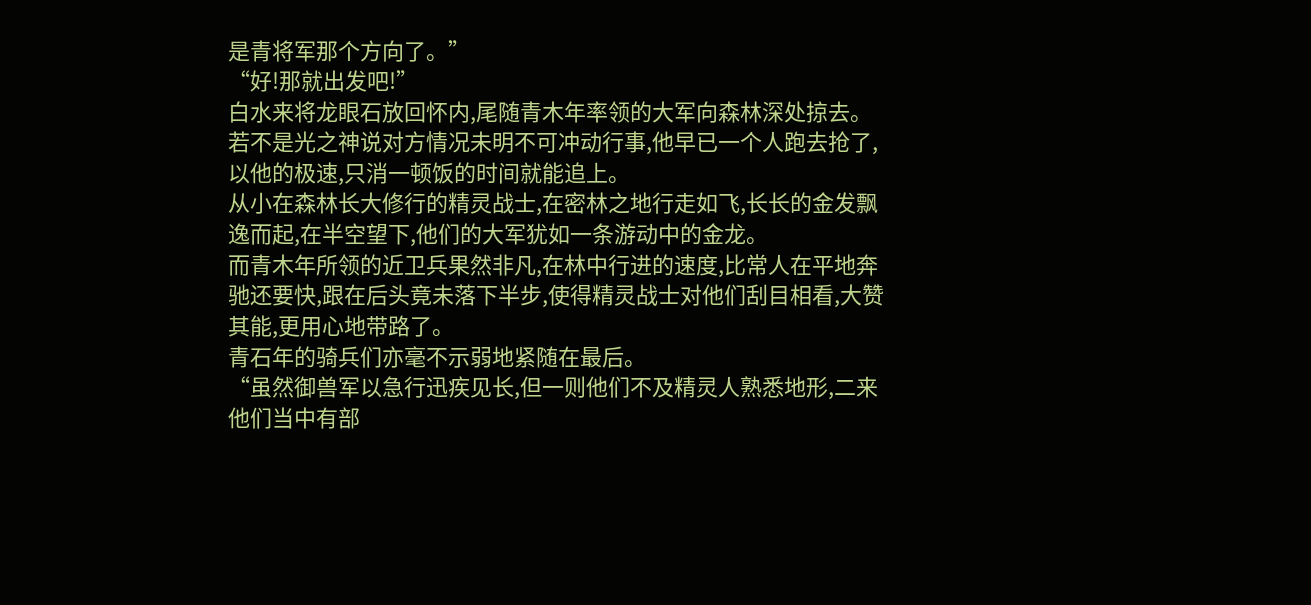是青将军那个方向了。”
“好!那就出发吧!”
白水来将龙眼石放回怀内,尾随青木年率领的大军向森林深处掠去。
若不是光之神说对方情况未明不可冲动行事,他早已一个人跑去抢了,以他的极速,只消一顿饭的时间就能追上。
从小在森林长大修行的精灵战士,在密林之地行走如飞,长长的金发飘逸而起,在半空望下,他们的大军犹如一条游动中的金龙。
而青木年所领的近卫兵果然非凡,在林中行进的速度,比常人在平地奔驰还要快,跟在后头竟未落下半步,使得精灵战士对他们刮目相看,大赞其能,更用心地带路了。
青石年的骑兵们亦毫不示弱地紧随在最后。
“虽然御兽军以急行迅疾见长,但一则他们不及精灵人熟悉地形,二来他们当中有部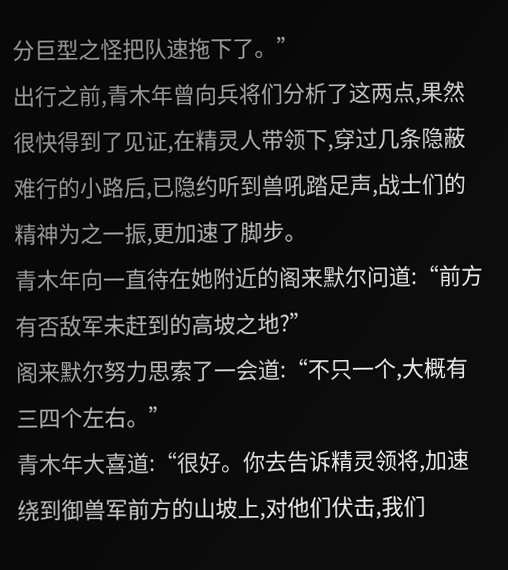分巨型之怪把队速拖下了。”
出行之前,青木年曾向兵将们分析了这两点,果然很快得到了见证,在精灵人带领下,穿过几条隐蔽难行的小路后,已隐约听到兽吼踏足声,战士们的精神为之一振,更加速了脚步。
青木年向一直待在她附近的阁来默尔问道:“前方有否敌军未赶到的高坡之地?”
阁来默尔努力思索了一会道:“不只一个,大概有三四个左右。”
青木年大喜道:“很好。你去告诉精灵领将,加速绕到御兽军前方的山坡上,对他们伏击,我们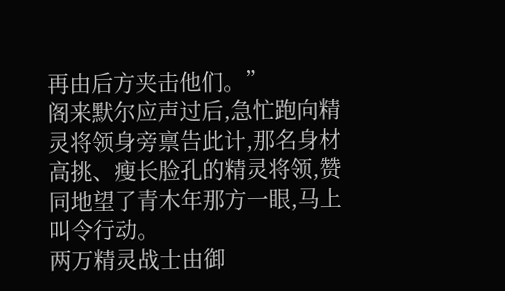再由后方夹击他们。”
阁来默尔应声过后,急忙跑向精灵将领身旁禀告此计,那名身材高挑、瘦长脸孔的精灵将领,赞同地望了青木年那方一眼,马上叫令行动。
两万精灵战士由御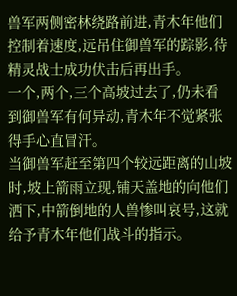兽军两侧密林绕路前进,青木年他们控制着速度,远吊住御兽军的踪影,待精灵战士成功伏击后再出手。
一个,两个,三个高坡过去了,仍未看到御兽军有何异动,青木年不觉紧张得手心直冒汗。
当御兽军赶至第四个较远距离的山坡时,坡上箭雨立现,铺天盖地的向他们洒下,中箭倒地的人兽惨叫哀号,这就给予青木年他们战斗的指示。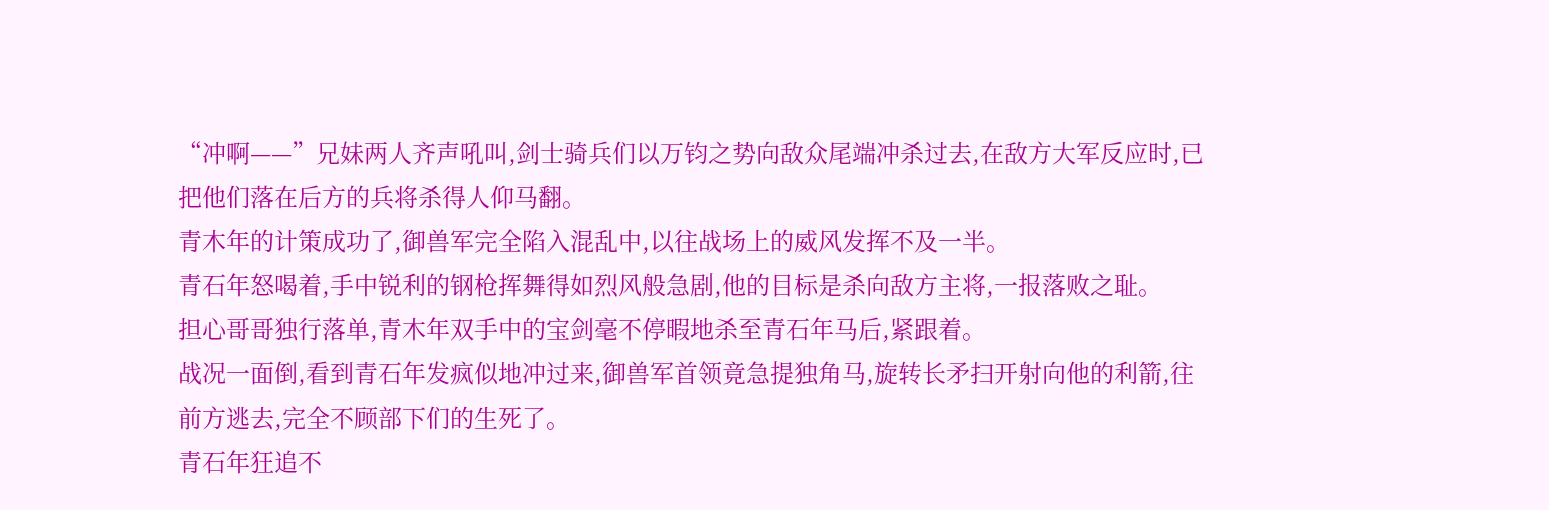“冲啊——”兄妹两人齐声吼叫,剑士骑兵们以万钧之势向敌众尾端冲杀过去,在敌方大军反应时,已把他们落在后方的兵将杀得人仰马翻。
青木年的计策成功了,御兽军完全陷入混乱中,以往战场上的威风发挥不及一半。
青石年怒喝着,手中锐利的钢枪挥舞得如烈风般急剧,他的目标是杀向敌方主将,一报落败之耻。
担心哥哥独行落单,青木年双手中的宝剑毫不停暇地杀至青石年马后,紧跟着。
战况一面倒,看到青石年发疯似地冲过来,御兽军首领竟急提独角马,旋转长矛扫开射向他的利箭,往前方逃去,完全不顾部下们的生死了。
青石年狂追不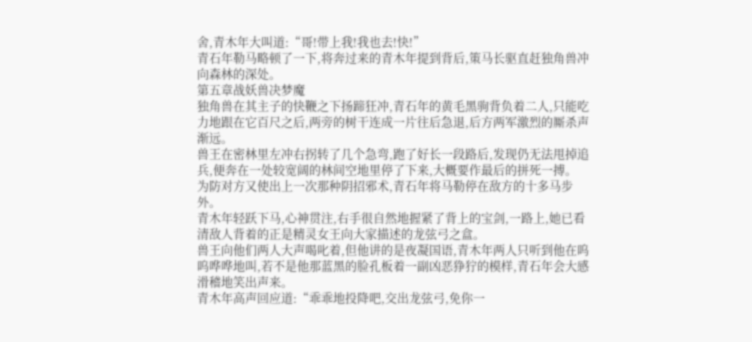舍,青木年大叫道:“哥!带上我!我也去!快!”
青石年勒马略顿了一下,将奔过来的青木年提到背后,策马长驱直赶独角兽冲向森林的深处。
第五章战妖兽决梦魔
独角兽在其主子的快鞭之下扬蹄狂冲,青石年的黄毛黑驹背负着二人,只能吃力地跟在它百尺之后,两旁的树干连成一片往后急退,后方两军激烈的厮杀声渐远。
兽王在密林里左冲右拐转了几个急弯,跑了好长一段路后,发现仍无法甩掉追兵,便奔在一处较宽阔的林间空地里停了下来,大概要作最后的拼死一搏。
为防对方又使出上一次那种阴招邪术,青石年将马勒停在敌方的十多马步外。
青木年轻跃下马,心神贯注,右手很自然地握紧了背上的宝剑,一路上,她已看清敌人背着的正是精灵女王向大家描述的龙弦弓之盒。
兽王向他们两人大声喝叱着,但他讲的是夜凝国语,青木年两人只听到他在呜呜哗哗地叫,若不是他那蓝黑的脸孔板着一副凶恶狰狞的模样,青石年会大感滑稽地笑出声来。
青木年高声回应道:“乖乖地投降吧,交出龙弦弓,免你一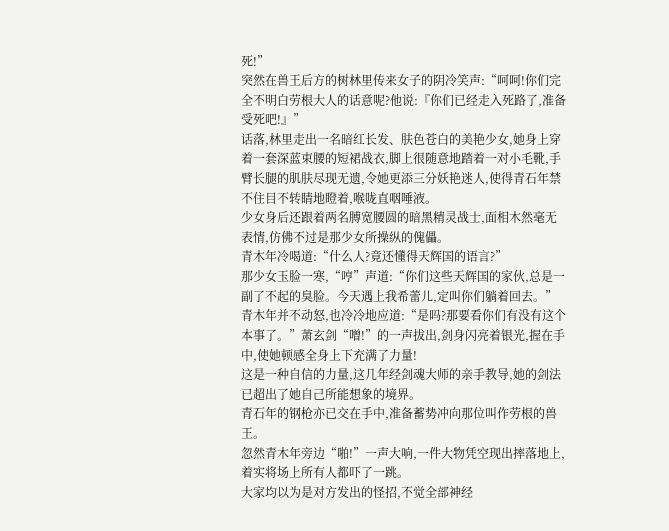死!”
突然在兽王后方的树林里传来女子的阴冷笑声:“呵呵!你们完全不明白劳根大人的话意呢?他说:『你们已经走入死路了,准备受死吧!』”
话落,林里走出一名暗红长发、肤色苍白的美艳少女,她身上穿着一套深蓝束腰的短裙战衣,脚上很随意地踏着一对小毛靴,手臂长腿的肌肤尽现无遗,令她更添三分妖艳迷人,使得青石年禁不住目不转睛地瞪着,喉咙直咽唾液。
少女身后还跟着两名膊宽腰圆的暗黑精灵战士,面相木然毫无表情,仿佛不过是那少女所操纵的傀儡。
青木年冷喝道:“什么人?竟还懂得天辉国的语言?”
那少女玉脸一寒,“哼”声道:“你们这些天辉国的家伙,总是一副了不起的臭脸。今天遇上我希蕾儿,定叫你们躺着回去。”
青木年并不动怒,也冷冷地应道:“是吗?那要看你们有没有这个本事了。”萧玄剑“噌!”的一声拔出,剑身闪亮着银光,握在手中,使她顿感全身上下充满了力量!
这是一种自信的力量,这几年经剑魂大师的亲手教导,她的剑法已超出了她自己所能想象的境界。
青石年的钢枪亦已交在手中,准备蓄势冲向那位叫作劳根的兽王。
忽然青木年旁边“啪!”一声大响,一件大物凭空现出摔落地上,着实将场上所有人都吓了一跳。
大家均以为是对方发出的怪招,不觉全部神经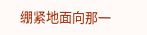绷紧地面向那一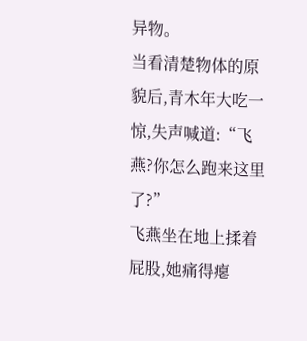异物。
当看清楚物体的原貌后,青木年大吃一惊,失声喊道:“飞燕?你怎么跑来这里了?”
飞燕坐在地上揉着屁股,她痛得瘪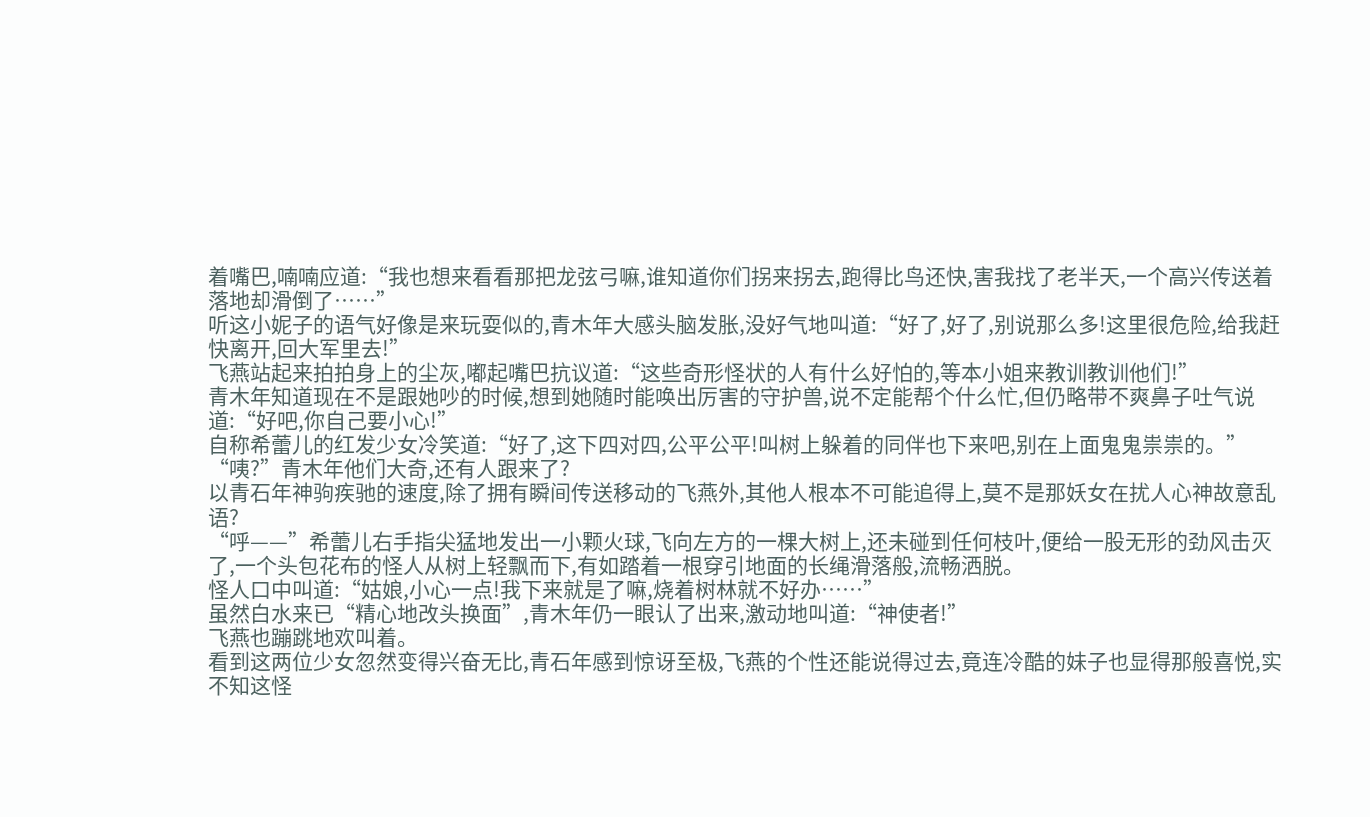着嘴巴,喃喃应道:“我也想来看看那把龙弦弓嘛,谁知道你们拐来拐去,跑得比鸟还快,害我找了老半天,一个高兴传送着落地却滑倒了……”
听这小妮子的语气好像是来玩耍似的,青木年大感头脑发胀,没好气地叫道:“好了,好了,别说那么多!这里很危险,给我赶快离开,回大军里去!”
飞燕站起来拍拍身上的尘灰,嘟起嘴巴抗议道:“这些奇形怪状的人有什么好怕的,等本小姐来教训教训他们!”
青木年知道现在不是跟她吵的时候,想到她随时能唤出厉害的守护兽,说不定能帮个什么忙,但仍略带不爽鼻子吐气说道:“好吧,你自己要小心!”
自称希蕾儿的红发少女冷笑道:“好了,这下四对四,公平公平!叫树上躲着的同伴也下来吧,别在上面鬼鬼祟祟的。”
“咦?”青木年他们大奇,还有人跟来了?
以青石年神驹疾驰的速度,除了拥有瞬间传送移动的飞燕外,其他人根本不可能追得上,莫不是那妖女在扰人心神故意乱语?
“呼——”希蕾儿右手指尖猛地发出一小颗火球,飞向左方的一棵大树上,还未碰到任何枝叶,便给一股无形的劲风击灭了,一个头包花布的怪人从树上轻飘而下,有如踏着一根穿引地面的长绳滑落般,流畅洒脱。
怪人口中叫道:“姑娘,小心一点!我下来就是了嘛,烧着树林就不好办……”
虽然白水来已“精心地改头换面”,青木年仍一眼认了出来,激动地叫道:“神使者!”
飞燕也蹦跳地欢叫着。
看到这两位少女忽然变得兴奋无比,青石年感到惊讶至极,飞燕的个性还能说得过去,竟连冷酷的妹子也显得那般喜悦,实不知这怪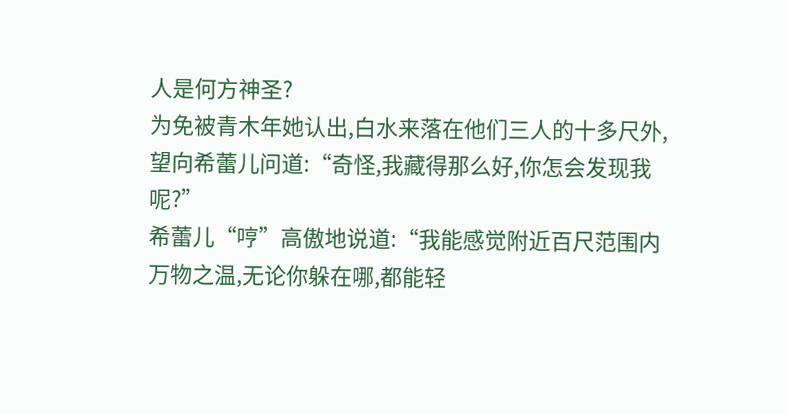人是何方神圣?
为免被青木年她认出,白水来落在他们三人的十多尺外,望向希蕾儿问道:“奇怪,我藏得那么好,你怎会发现我呢?”
希蕾儿“哼”高傲地说道:“我能感觉附近百尺范围内万物之温,无论你躲在哪,都能轻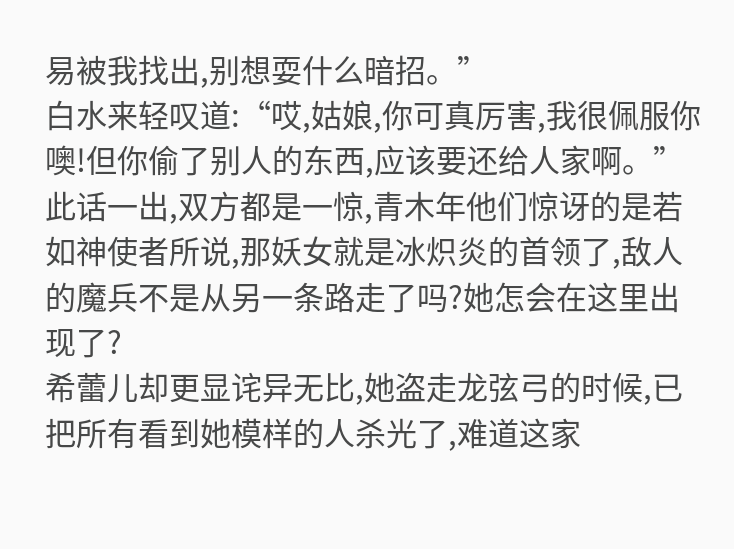易被我找出,别想耍什么暗招。”
白水来轻叹道:“哎,姑娘,你可真厉害,我很佩服你噢!但你偷了别人的东西,应该要还给人家啊。”
此话一出,双方都是一惊,青木年他们惊讶的是若如神使者所说,那妖女就是冰炽炎的首领了,敌人的魔兵不是从另一条路走了吗?她怎会在这里出现了?
希蕾儿却更显诧异无比,她盗走龙弦弓的时候,已把所有看到她模样的人杀光了,难道这家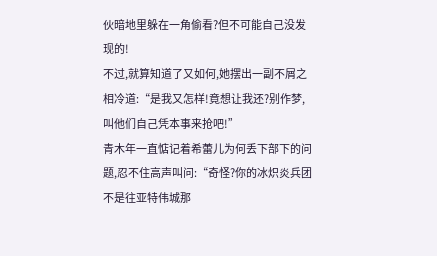伙暗地里躲在一角偷看?但不可能自己没发现的!
不过,就算知道了又如何,她摆出一副不屑之相冷道:“是我又怎样!竟想让我还?别作梦,叫他们自己凭本事来抢吧!”
青木年一直惦记着希蕾儿为何丢下部下的问题,忍不住高声叫问:“奇怪?你的冰炽炎兵团不是往亚特伟城那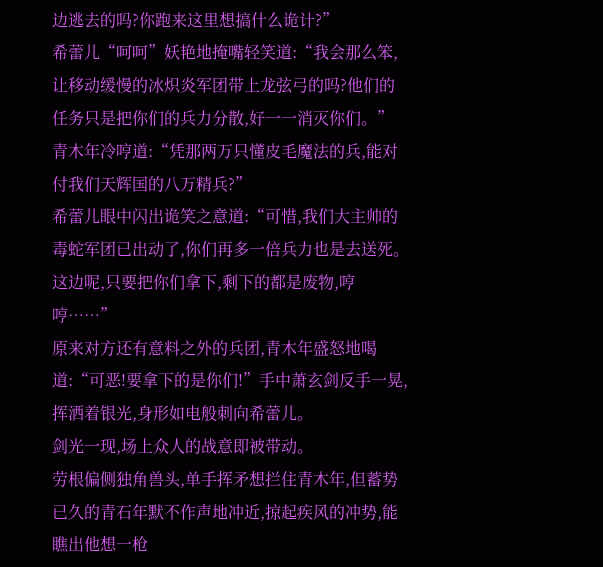边逃去的吗?你跑来这里想搞什么诡计?”
希蕾儿“呵呵”妖艳地掩嘴轻笑道:“我会那么笨,让移动缓慢的冰炽炎军团带上龙弦弓的吗?他们的任务只是把你们的兵力分散,好一一消灭你们。”
青木年冷哼道:“凭那两万只懂皮毛魔法的兵,能对付我们天辉国的八万精兵?”
希蕾儿眼中闪出诡笑之意道:“可惜,我们大主帅的毒蛇军团已出动了,你们再多一倍兵力也是去送死。这边呢,只要把你们拿下,剩下的都是废物,哼哼……”
原来对方还有意料之外的兵团,青木年盛怒地喝道:“可恶!要拿下的是你们!”手中萧玄剑反手一晃,挥洒着银光,身形如电般刺向希蕾儿。
剑光一现,场上众人的战意即被带动。
劳根偏侧独角兽头,单手挥矛想拦住青木年,但蓄势已久的青石年默不作声地冲近,掠起疾风的冲势,能瞧出他想一枪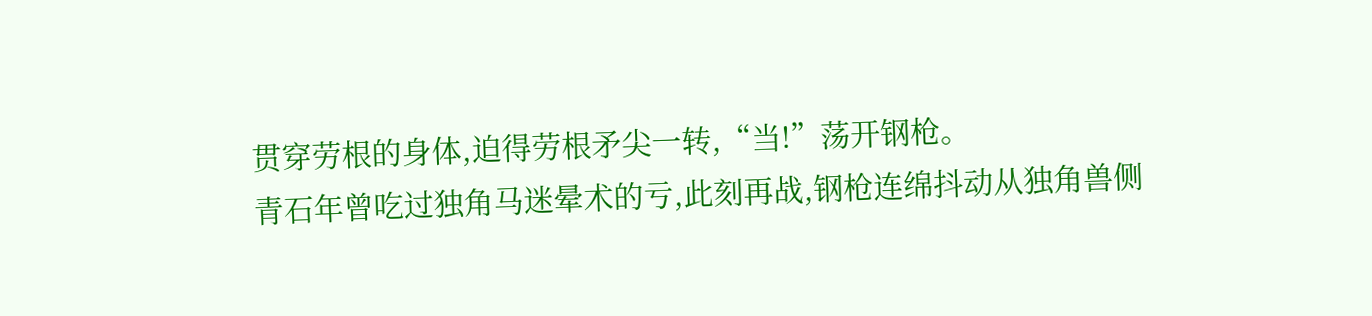贯穿劳根的身体,迫得劳根矛尖一转,“当!”荡开钢枪。
青石年曾吃过独角马迷晕术的亏,此刻再战,钢枪连绵抖动从独角兽侧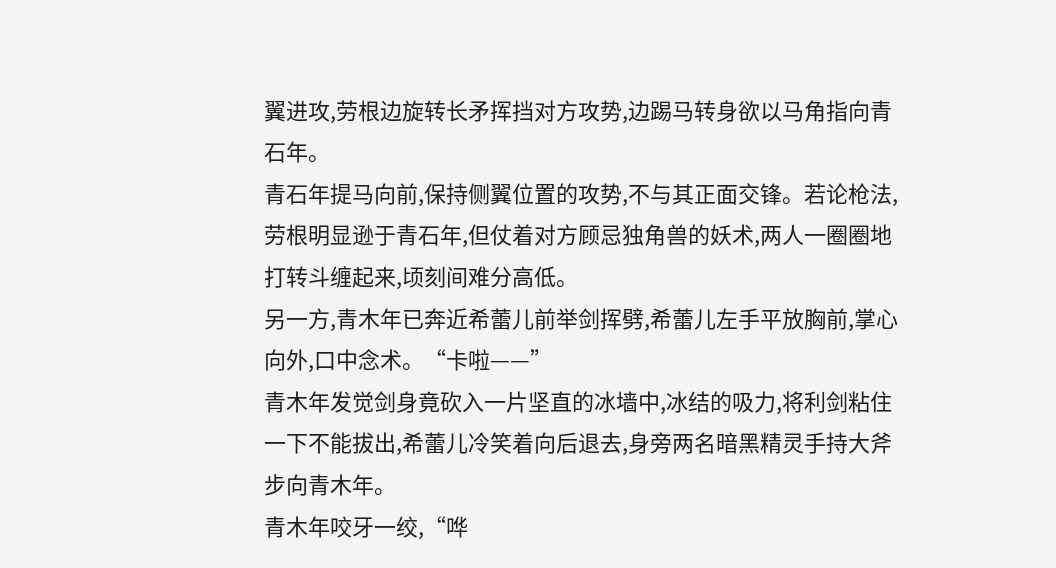翼进攻,劳根边旋转长矛挥挡对方攻势,边踢马转身欲以马角指向青石年。
青石年提马向前,保持侧翼位置的攻势,不与其正面交锋。若论枪法,劳根明显逊于青石年,但仗着对方顾忌独角兽的妖术,两人一圈圈地打转斗缠起来,顷刻间难分高低。
另一方,青木年已奔近希蕾儿前举剑挥劈,希蕾儿左手平放胸前,掌心向外,口中念术。“卡啦——”
青木年发觉剑身竟砍入一片坚直的冰墙中,冰结的吸力,将利剑粘住一下不能拔出,希蕾儿冷笑着向后退去,身旁两名暗黑精灵手持大斧步向青木年。
青木年咬牙一绞,“哗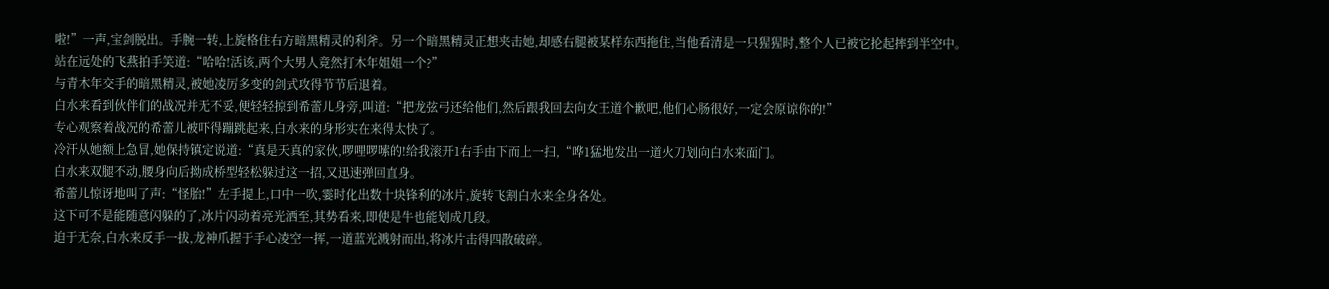啦!”一声,宝剑脱出。手腕一转,上旋格住右方暗黑精灵的利斧。另一个暗黑精灵正想夹击她,却感右腿被某样东西拖住,当他看清是一只猩猩时,整个人已被它抡起摔到半空中。
站在远处的飞燕拍手笑道:“哈哈!活该,两个大男人竟然打木年姐姐一个?”
与青木年交手的暗黑精灵,被她凌厉多变的剑式攻得节节后退着。
白水来看到伙伴们的战况并无不妥,便轻轻掠到希蕾儿身旁,叫道:“把龙弦弓还给他们,然后跟我回去向女王道个歉吧,他们心肠很好,一定会原谅你的!”
专心观察着战况的希蕾儿被吓得蹦跳起来,白水来的身形实在来得太快了。
冷汗从她额上急冒,她保持镇定说道:“真是天真的家伙,啰哩啰嗦的!给我滚开1右手由下而上一扫,“哗1猛地发出一道火刀划向白水来面门。
白水来双腿不动,腰身向后拗成桥型轻松躲过这一招,又迅速弹回直身。
希蕾儿惊讶地叫了声:“怪胎!”左手提上,口中一吹,霎时化出数十块锋利的冰片,旋转飞割白水来全身各处。
这下可不是能随意闪躲的了,冰片闪动着亮光洒至,其势看来,即使是牛也能划成几段。
迫于无奈,白水来反手一拔,龙神爪握于手心凌空一挥,一道蓝光溅射而出,将冰片击得四散破碎。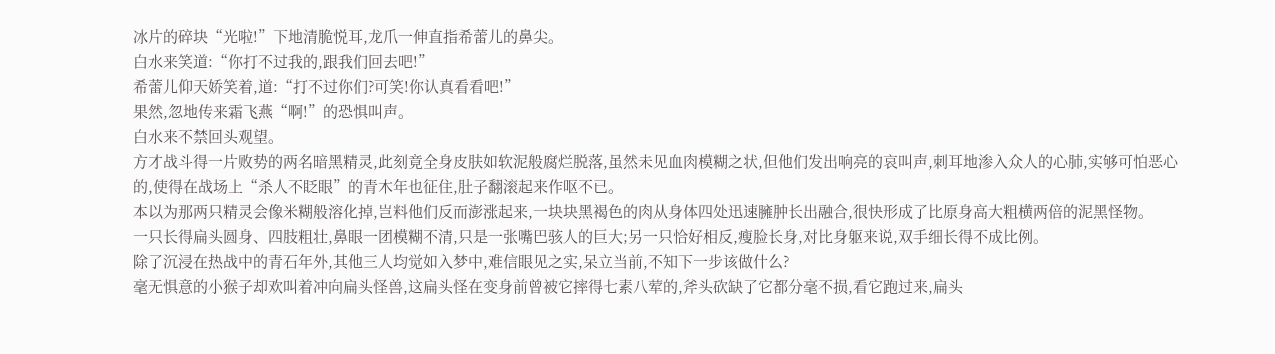冰片的碎块“光啦!”下地清脆悦耳,龙爪一伸直指希蕾儿的鼻尖。
白水来笑道:“你打不过我的,跟我们回去吧!”
希蕾儿仰天娇笑着,道:“打不过你们?可笑!你认真看看吧!”
果然,忽地传来霜飞燕“啊!”的恐惧叫声。
白水来不禁回头观望。
方才战斗得一片败势的两名暗黑精灵,此刻竟全身皮肤如软泥般腐烂脱落,虽然未见血肉模糊之状,但他们发出响亮的哀叫声,刺耳地渗入众人的心肺,实够可怕恶心的,使得在战场上“杀人不眨眼”的青木年也征住,肚子翻滚起来作呕不已。
本以为那两只精灵会像米糊般溶化掉,岂料他们反而澎涨起来,一块块黑褐色的肉从身体四处迅速臃肿长出融合,很快形成了比原身高大粗横两倍的泥黑怪物。
一只长得扁头圆身、四肢粗壮,鼻眼一团模糊不清,只是一张嘴巴骇人的巨大;另一只恰好相反,瘦脸长身,对比身躯来说,双手细长得不成比例。
除了沉浸在热战中的青石年外,其他三人均觉如入梦中,难信眼见之实,呆立当前,不知下一步该做什么?
毫无惧意的小猴子却欢叫着冲向扁头怪兽,这扁头怪在变身前曾被它摔得七素八荤的,斧头砍缺了它都分毫不损,看它跑过来,扁头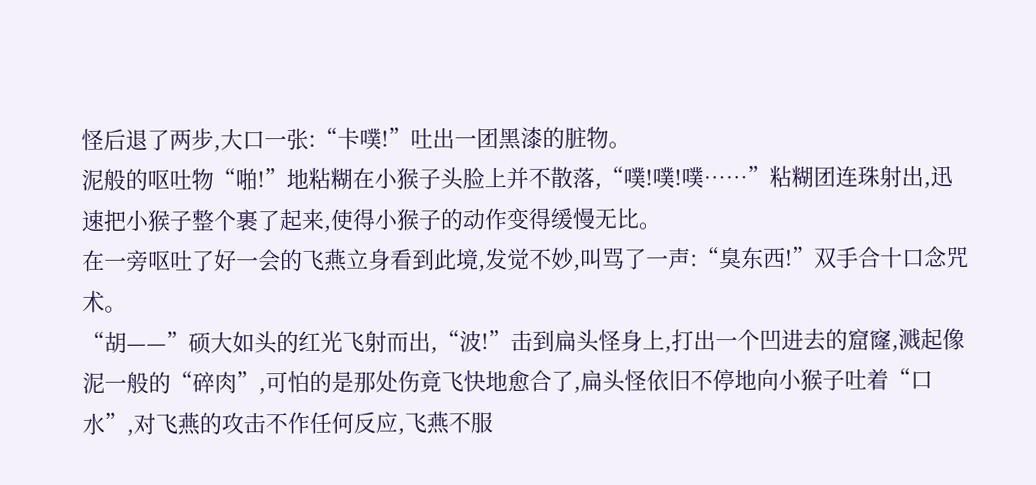怪后退了两步,大口一张:“卡噗!”吐出一团黑漆的脏物。
泥般的呕吐物“啪!”地粘糊在小猴子头脸上并不散落,“噗!噗!噗……”粘糊团连珠射出,迅速把小猴子整个裹了起来,使得小猴子的动作变得缓慢无比。
在一旁呕吐了好一会的飞燕立身看到此境,发觉不妙,叫骂了一声:“臭东西!”双手合十口念咒术。
“胡——”硕大如头的红光飞射而出,“波!”击到扁头怪身上,打出一个凹进去的窟窿,溅起像泥一般的“碎肉”,可怕的是那处伤竟飞快地愈合了,扁头怪依旧不停地向小猴子吐着“口水”,对飞燕的攻击不作任何反应,飞燕不服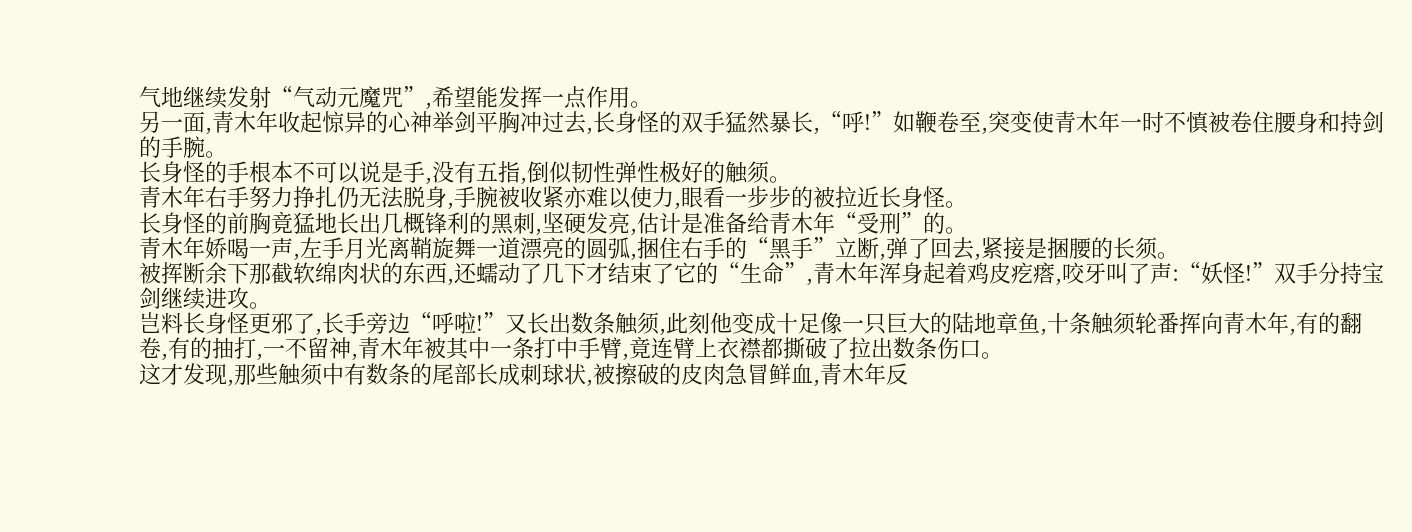气地继续发射“气动元魔咒”,希望能发挥一点作用。
另一面,青木年收起惊异的心神举剑平胸冲过去,长身怪的双手猛然暴长,“呼!”如鞭卷至,突变使青木年一时不慎被卷住腰身和持剑的手腕。
长身怪的手根本不可以说是手,没有五指,倒似韧性弹性极好的触须。
青木年右手努力挣扎仍无法脱身,手腕被收紧亦难以使力,眼看一步步的被拉近长身怪。
长身怪的前胸竟猛地长出几概锋利的黑刺,坚硬发亮,估计是准备给青木年“受刑”的。
青木年娇喝一声,左手月光离鞘旋舞一道漂亮的圆弧,捆住右手的“黑手”立断,弹了回去,紧接是捆腰的长须。
被挥断余下那截软绵肉状的东西,还蠕动了几下才结束了它的“生命”,青木年浑身起着鸡皮疙瘩,咬牙叫了声:“妖怪!”双手分持宝剑继续进攻。
岂料长身怪更邪了,长手旁边“呼啦!”又长出数条触须,此刻他变成十足像一只巨大的陆地章鱼,十条触须轮番挥向青木年,有的翻卷,有的抽打,一不留神,青木年被其中一条打中手臂,竟连臂上衣襟都撕破了拉出数条伤口。
这才发现,那些触须中有数条的尾部长成刺球状,被擦破的皮肉急冒鲜血,青木年反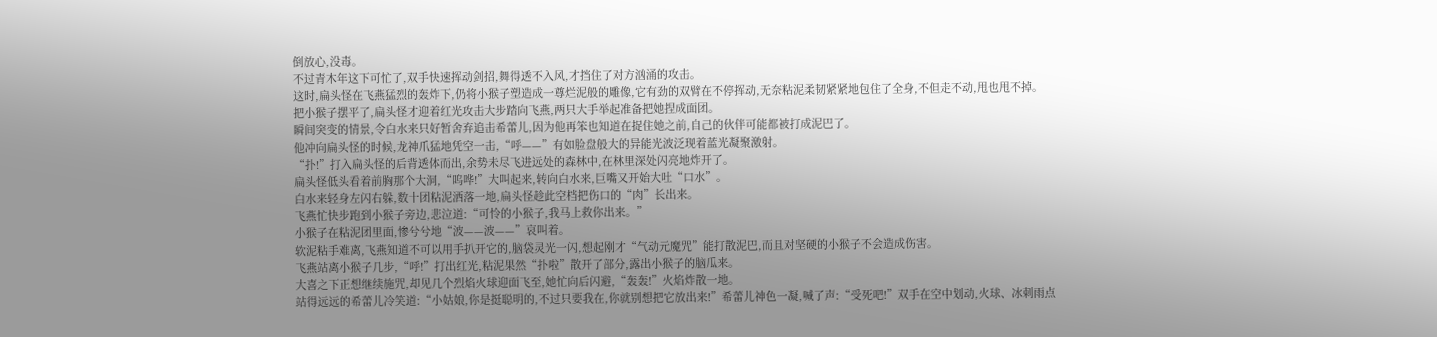倒放心,没毒。
不过青木年这下可忙了,双手快速挥动剑招,舞得透不入风,才挡住了对方汹涌的攻击。
这时,扁头怪在飞燕猛烈的轰炸下,仍将小猴子塑造成一尊烂泥般的雕像,它有劲的双臂在不停挥动,无奈粘泥柔韧紧紧地包住了全身,不但走不动,甩也甩不掉。
把小猴子摆平了,扁头怪才迎着红光攻击大步踏向飞燕,两只大手举起准备把她捏成面团。
瞬间突变的情景,令白水来只好暂舍弃追击希蕾儿,因为他再笨也知道在捉住她之前,自己的伙伴可能都被打成泥巴了。
他冲向扁头怪的时候,龙神爪猛地凭空一击,“呼——”有如脸盘般大的异能光波泛现着蓝光凝聚激射。
“扑!”打入扁头怪的后背透体而出,余势未尽飞进远处的森林中,在林里深处闪亮地炸开了。
扁头怪低头看着前胸那个大洞,“呜哗!”大叫起来,转向白水来,巨嘴又开始大吐“口水”。
白水来轻身左闪右躲,数十团粘泥洒落一地,扁头怪趁此空档把伤口的“肉”长出来。
飞燕忙快步跑到小猴子旁边,悲泣道:“可怜的小猴子,我马上救你出来。”
小猴子在粘泥团里面,惨兮兮地“波——波——”哀叫着。
软泥粘手难离,飞燕知道不可以用手扒开它的,脑袋灵光一闪,想起刚才“气动元魔咒”能打散泥巴,而且对坚硬的小猴子不会造成伤害。
飞燕站离小猴子几步,“呼!”打出红光,粘泥果然“扑啦”散开了部分,露出小猴子的脑瓜来。
大喜之下正想继续施咒,却见几个烈焰火球迎面飞至,她忙向后闪避,“轰轰!”火焰炸散一地。
站得远远的希蕾儿冷笑道:“小姑娘,你是挺聪明的,不过只要我在,你就别想把它放出来!”希蕾儿神色一凝,喊了声:“受死吧!”双手在空中划动,火球、冰刺雨点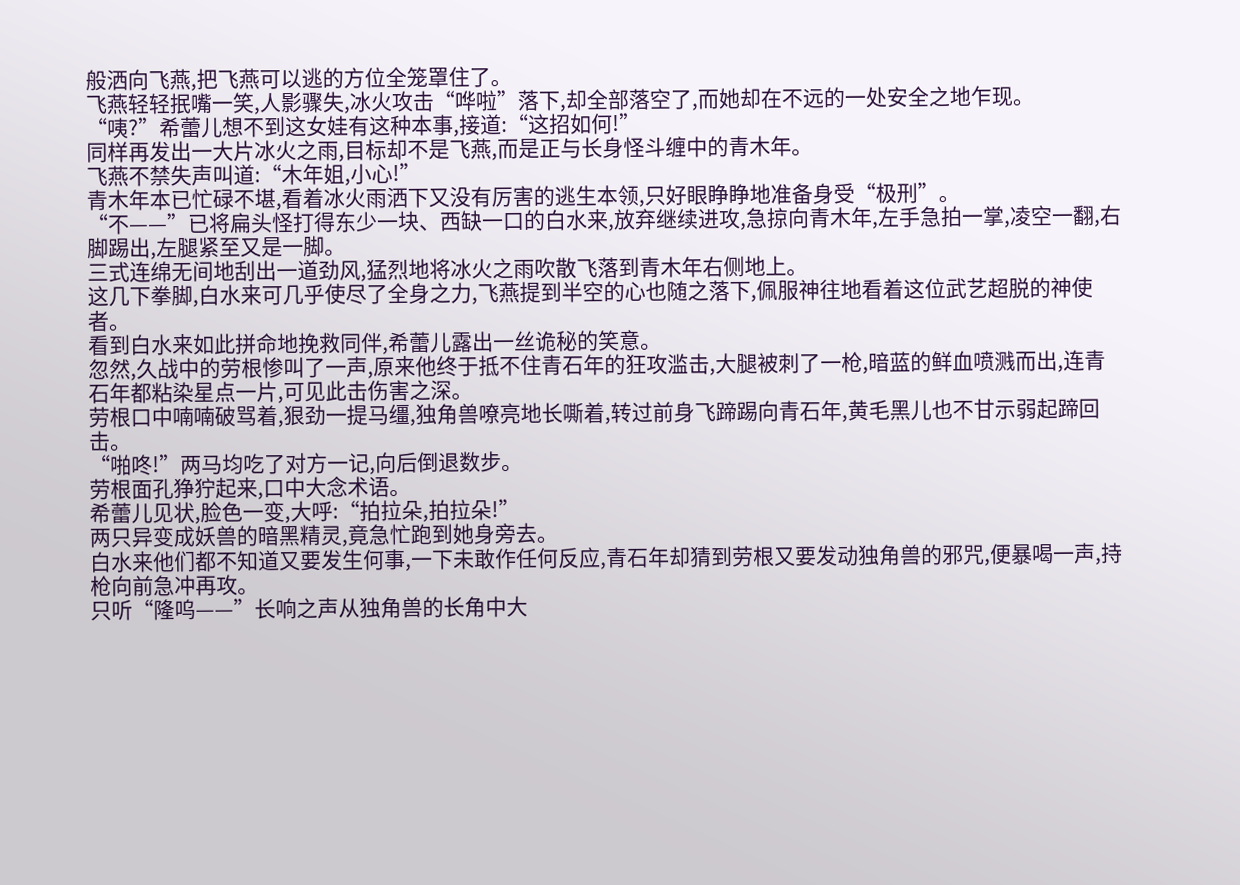般洒向飞燕,把飞燕可以逃的方位全笼罩住了。
飞燕轻轻抿嘴一笑,人影骤失,冰火攻击“哗啦”落下,却全部落空了,而她却在不远的一处安全之地乍现。
“咦?”希蕾儿想不到这女娃有这种本事,接道:“这招如何!”
同样再发出一大片冰火之雨,目标却不是飞燕,而是正与长身怪斗缠中的青木年。
飞燕不禁失声叫道:“木年姐,小心!”
青木年本已忙碌不堪,看着冰火雨洒下又没有厉害的逃生本领,只好眼睁睁地准备身受“极刑”。
“不——”已将扁头怪打得东少一块、西缺一口的白水来,放弃继续进攻,急掠向青木年,左手急拍一掌,凌空一翻,右脚踢出,左腿紧至又是一脚。
三式连绵无间地刮出一道劲风,猛烈地将冰火之雨吹散飞落到青木年右侧地上。
这几下拳脚,白水来可几乎使尽了全身之力,飞燕提到半空的心也随之落下,佩服神往地看着这位武艺超脱的神使者。
看到白水来如此拼命地挽救同伴,希蕾儿露出一丝诡秘的笑意。
忽然,久战中的劳根惨叫了一声,原来他终于抵不住青石年的狂攻滥击,大腿被刺了一枪,暗蓝的鲜血喷溅而出,连青石年都粘染星点一片,可见此击伤害之深。
劳根口中喃喃破骂着,狠劲一提马缰,独角兽嘹亮地长嘶着,转过前身飞蹄踢向青石年,黄毛黑儿也不甘示弱起蹄回击。
“啪咚!”两马均吃了对方一记,向后倒退数步。
劳根面孔狰狞起来,口中大念术语。
希蕾儿见状,脸色一变,大呼:“拍拉朵,拍拉朵!”
两只异变成妖兽的暗黑精灵,竟急忙跑到她身旁去。
白水来他们都不知道又要发生何事,一下未敢作任何反应,青石年却猜到劳根又要发动独角兽的邪咒,便暴喝一声,持枪向前急冲再攻。
只听“隆呜——”长响之声从独角兽的长角中大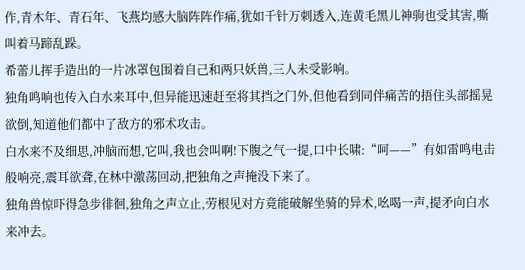作,青木年、青石年、飞燕均感大脑阵阵作痛,犹如千针万刺透入,连黄毛黑儿神驹也受其害,嘶叫着马蹄乱跺。
希蕾儿挥手造出的一片冰罩包围着自己和两只妖兽,三人未受影响。
独角鸣响也传入白水来耳中,但异能迅速赶至将其挡之门外,但他看到同伴痛苦的捂住头部摇晃欲倒,知道他们都中了敌方的邪术攻击。
白水来不及细思,冲脑而想,它叫,我也会叫啊!下腹之气一提,口中长啸:“呵——”有如雷鸣电击般响亮,震耳欲聋,在林中激荡回动,把独角之声掩没下来了。
独角兽惊吓得急步徘徊,独角之声立止,劳根见对方竟能破解坐骑的异术,吆喝一声,提矛向白水来冲去。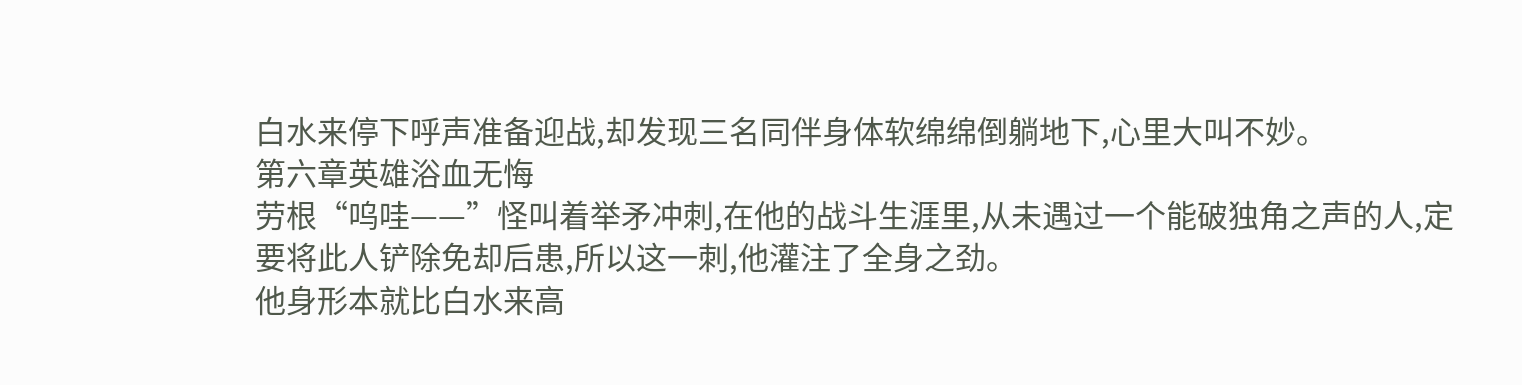白水来停下呼声准备迎战,却发现三名同伴身体软绵绵倒躺地下,心里大叫不妙。
第六章英雄浴血无悔
劳根“呜哇——”怪叫着举矛冲刺,在他的战斗生涯里,从未遇过一个能破独角之声的人,定要将此人铲除免却后患,所以这一刺,他灌注了全身之劲。
他身形本就比白水来高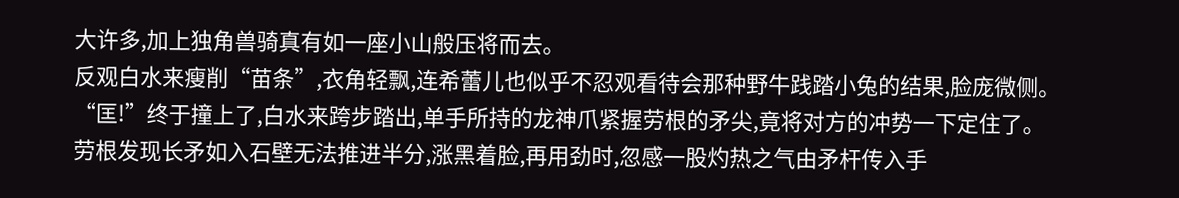大许多,加上独角兽骑真有如一座小山般压将而去。
反观白水来瘦削“苗条”,衣角轻飘,连希蕾儿也似乎不忍观看待会那种野牛践踏小兔的结果,脸庞微侧。
“匡!”终于撞上了,白水来跨步踏出,单手所持的龙神爪紧握劳根的矛尖,竟将对方的冲势一下定住了。
劳根发现长矛如入石壁无法推进半分,涨黑着脸,再用劲时,忽感一股灼热之气由矛杆传入手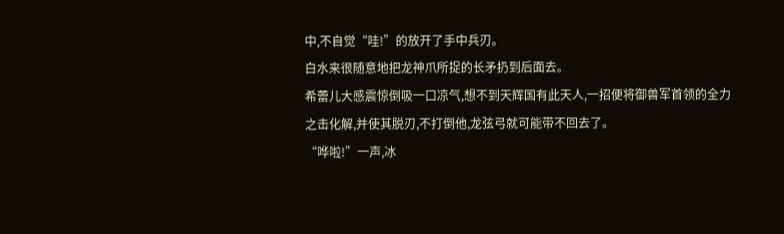中,不自觉“哇!”的放开了手中兵刃。
白水来很随意地把龙神爪所捉的长矛扔到后面去。
希蕾儿大感震惊倒吸一口凉气,想不到天辉国有此天人,一招便将御兽军首领的全力之击化解,并使其脱刃,不打倒他,龙弦弓就可能带不回去了。
“哗啦!”一声,冰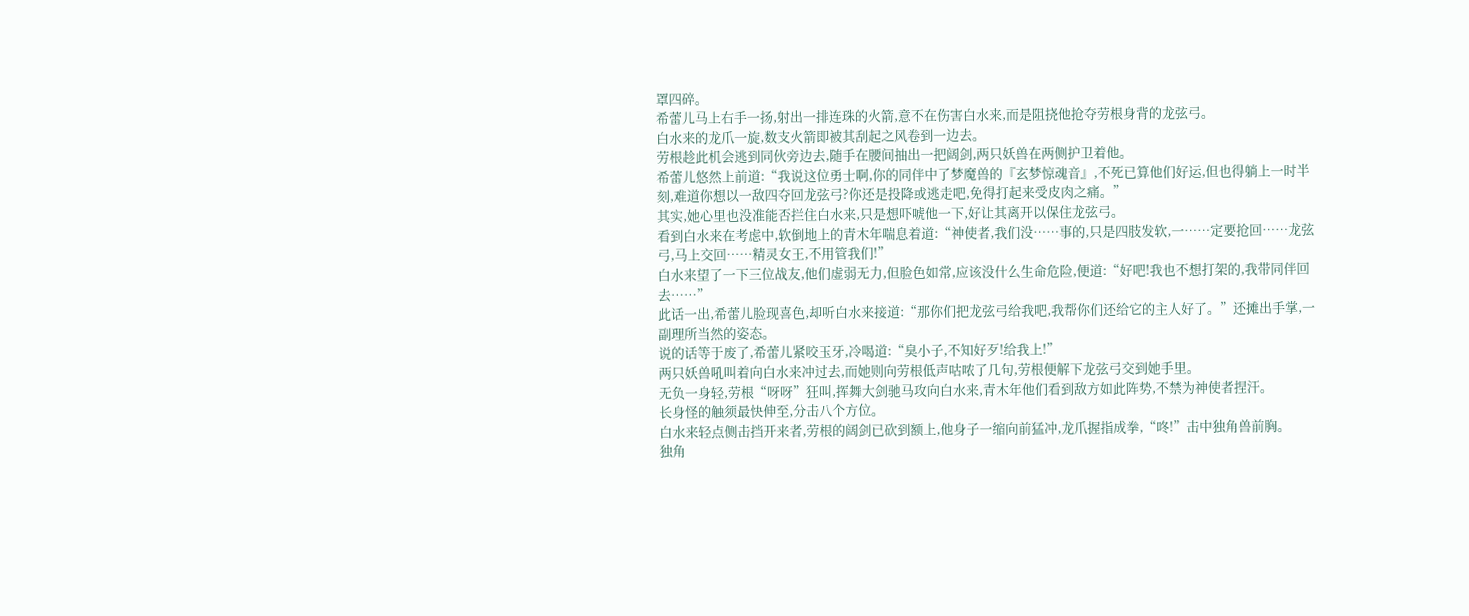罩四碎。
希蕾儿马上右手一扬,射出一排连珠的火箭,意不在伤害白水来,而是阻挠他抢夺劳根身背的龙弦弓。
白水来的龙爪一旋,数支火箭即被其刮起之风卷到一边去。
劳根趁此机会逃到同伙旁边去,随手在腰间抽出一把阔剑,两只妖兽在两侧护卫着他。
希蕾儿悠然上前道:“我说这位勇士啊,你的同伴中了梦魔兽的『玄梦惊魂音』,不死已算他们好运,但也得躺上一时半刻,难道你想以一敌四夺回龙弦弓?你还是投降或逃走吧,免得打起来受皮肉之痛。”
其实,她心里也没准能否拦住白水来,只是想吓唬他一下,好让其离开以保住龙弦弓。
看到白水来在考虑中,软倒地上的青木年喘息着道:“神使者,我们没……事的,只是四肢发软,一……定要抢回……龙弦弓,马上交回……精灵女王,不用管我们!”
白水来望了一下三位战友,他们虚弱无力,但脸色如常,应该没什么生命危险,便道:“好吧!我也不想打架的,我带同伴回去……”
此话一出,希蕾儿脸现喜色,却听白水来接道:“那你们把龙弦弓给我吧,我帮你们还给它的主人好了。”还摊出手掌,一副理所当然的姿态。
说的话等于废了,希蕾儿紧咬玉牙,冷喝道:“臭小子,不知好歹!给我上!”
两只妖兽吼叫着向白水来冲过去,而她则向劳根低声咕哝了几句,劳根便解下龙弦弓交到她手里。
无负一身轻,劳根“呀呀”狂叫,挥舞大剑驰马攻向白水来,青木年他们看到敌方如此阵势,不禁为神使者捏汗。
长身怪的触须最快伸至,分击八个方位。
白水来轻点侧击挡开来者,劳根的阔剑已砍到额上,他身子一缩向前猛冲,龙爪握指成拳,“咚!”击中独角兽前胸。
独角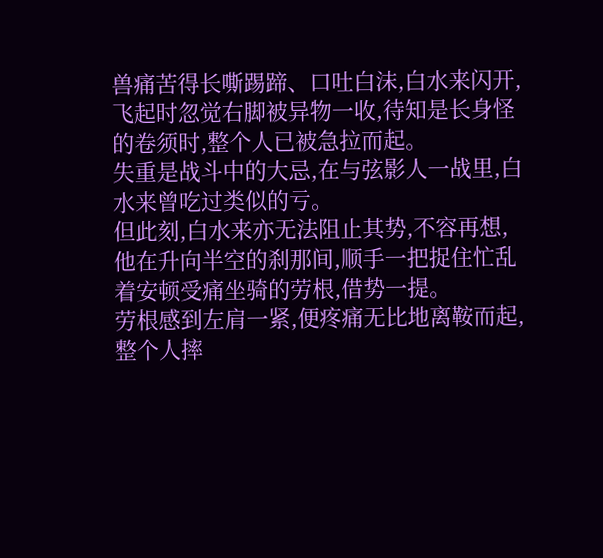兽痛苦得长嘶踢蹄、口吐白沫,白水来闪开,飞起时忽觉右脚被异物一收,待知是长身怪的卷须时,整个人已被急拉而起。
失重是战斗中的大忌,在与弦影人一战里,白水来曾吃过类似的亏。
但此刻,白水来亦无法阻止其势,不容再想,他在升向半空的刹那间,顺手一把捉住忙乱着安顿受痛坐骑的劳根,借势一提。
劳根感到左肩一紧,便疼痛无比地离鞍而起,整个人摔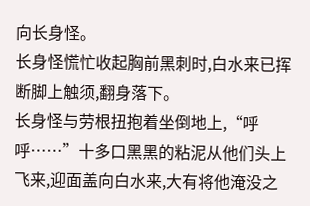向长身怪。
长身怪慌忙收起胸前黑刺时,白水来已挥断脚上触须,翻身落下。
长身怪与劳根扭抱着坐倒地上,“呼呼……”十多口黑黑的粘泥从他们头上飞来,迎面盖向白水来,大有将他淹没之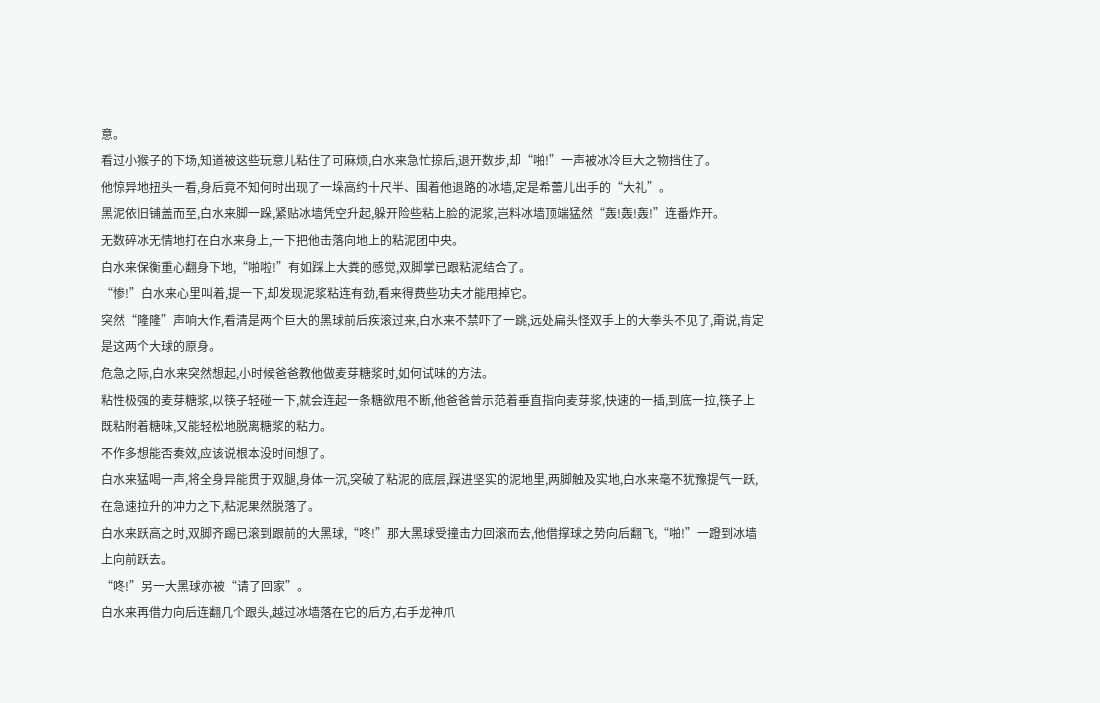意。
看过小猴子的下场,知道被这些玩意儿粘住了可麻烦,白水来急忙掠后,退开数步,却“啪!”一声被冰冷巨大之物挡住了。
他惊异地扭头一看,身后竟不知何时出现了一垛高约十尺半、围着他退路的冰墙,定是希蕾儿出手的“大礼”。
黑泥依旧铺盖而至,白水来脚一跺,紧贴冰墙凭空升起,躲开险些粘上脸的泥浆,岂料冰墙顶端猛然“轰!轰!轰!”连番炸开。
无数碎冰无情地打在白水来身上,一下把他击落向地上的粘泥团中央。
白水来保衡重心翻身下地,“啪啦!”有如踩上大粪的感觉,双脚掌已跟粘泥结合了。
“惨!”白水来心里叫着,提一下,却发现泥浆粘连有劲,看来得费些功夫才能甩掉它。
突然“隆隆”声响大作,看清是两个巨大的黑球前后疾滚过来,白水来不禁吓了一跳,远处扁头怪双手上的大拳头不见了,甭说,肯定是这两个大球的原身。
危急之际,白水来突然想起,小时候爸爸教他做麦芽糖浆时,如何试味的方法。
粘性极强的麦芽糖浆,以筷子轻碰一下,就会连起一条糖欲甩不断,他爸爸曾示范着垂直指向麦芽浆,快速的一插,到底一拉,筷子上既粘附着糖味,又能轻松地脱离糖浆的粘力。
不作多想能否奏效,应该说根本没时间想了。
白水来猛喝一声,将全身异能贯于双腿,身体一沉,突破了粘泥的底层,踩进坚实的泥地里,两脚触及实地,白水来毫不犹豫提气一跃,在急速拉升的冲力之下,粘泥果然脱落了。
白水来跃高之时,双脚齐踢已滚到跟前的大黑球,“咚!”那大黑球受撞击力回滚而去,他借撑球之势向后翻飞,“啪!”一蹬到冰墙上向前跃去。
“咚!”另一大黑球亦被“请了回家”。
白水来再借力向后连翻几个跟头,越过冰墙落在它的后方,右手龙神爪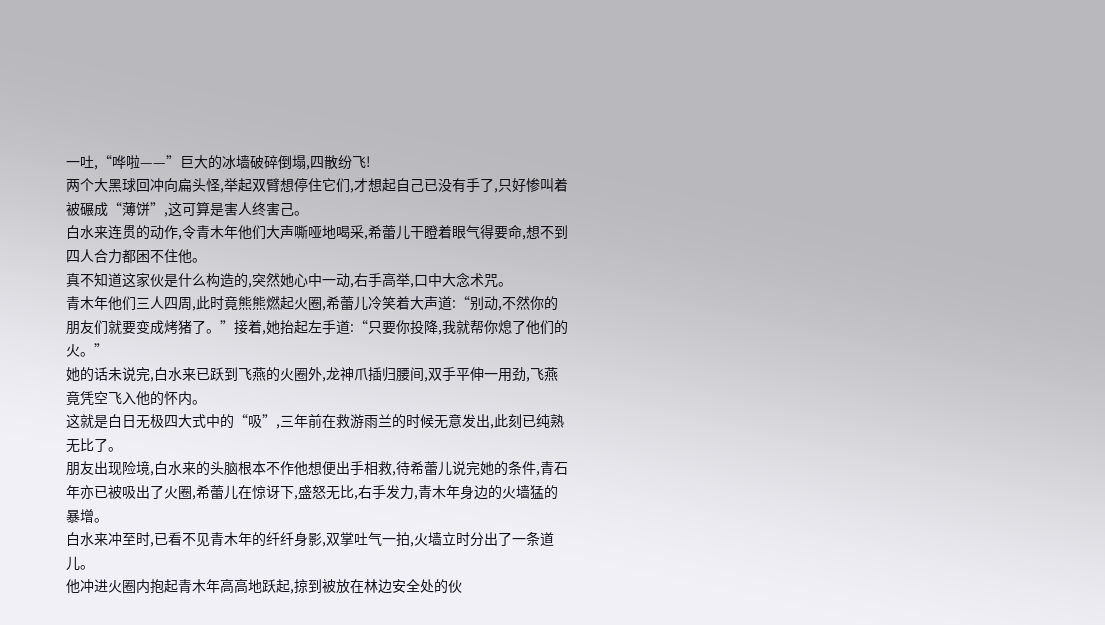一吐,“哗啦——”巨大的冰墙破碎倒塌,四散纷飞!
两个大黑球回冲向扁头怪,举起双臂想停住它们,才想起自己已没有手了,只好惨叫着被碾成“薄饼”,这可算是害人终害己。
白水来连贯的动作,令青木年他们大声嘶哑地喝采,希蕾儿干瞪着眼气得要命,想不到四人合力都困不住他。
真不知道这家伙是什么构造的,突然她心中一动,右手高举,口中大念术咒。
青木年他们三人四周,此时竟熊熊燃起火圈,希蕾儿冷笑着大声道:“别动,不然你的朋友们就要变成烤猪了。”接着,她抬起左手道:“只要你投降,我就帮你熄了他们的火。”
她的话未说完,白水来已跃到飞燕的火圈外,龙神爪插归腰间,双手平伸一用劲,飞燕竟凭空飞入他的怀内。
这就是白日无极四大式中的“吸”,三年前在救游雨兰的时候无意发出,此刻已纯熟无比了。
朋友出现险境,白水来的头脑根本不作他想便出手相救,待希蕾儿说完她的条件,青石年亦已被吸出了火圈,希蕾儿在惊讶下,盛怒无比,右手发力,青木年身边的火墙猛的暴增。
白水来冲至时,已看不见青木年的纤纤身影,双掌吐气一拍,火墙立时分出了一条道儿。
他冲进火圈内抱起青木年高高地跃起,掠到被放在林边安全处的伙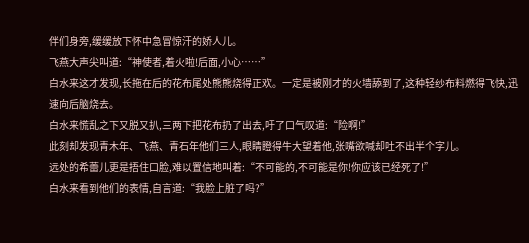伴们身旁,缓缓放下怀中急冒惊汗的娇人儿。
飞燕大声尖叫道:“神使者,着火啦!后面,小心……”
白水来这才发现,长拖在后的花布尾处熊熊烧得正欢。一定是被刚才的火墙舔到了,这种轻纱布料燃得飞快,迅速向后脑烧去。
白水来慌乱之下又脱又扒,三两下把花布扔了出去,吁了口气叹道:“险啊!”
此刻却发现青木年、飞燕、青石年他们三人,眼睛瞪得牛大望着他,张嘴欲喊却吐不出半个字儿。
远处的希蕾儿更是捂住口脸,难以置信地叫着:“不可能的,不可能是你!你应该已经死了!”
白水来看到他们的表情,自言道:“我脸上脏了吗?”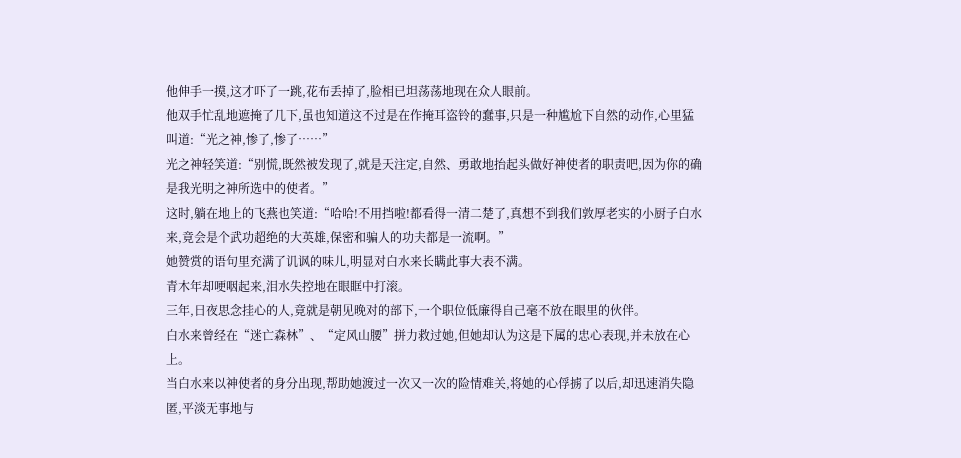他伸手一摸,这才吓了一跳,花布丢掉了,脸相已坦荡荡地现在众人眼前。
他双手忙乱地遮掩了几下,虽也知道这不过是在作掩耳盗铃的蠢事,只是一种尴尬下自然的动作,心里猛叫道:“光之神,惨了,惨了……”
光之神轻笑道:“别慌,既然被发现了,就是天注定,自然、勇敢地抬起头做好神使者的职责吧,因为你的确是我光明之神所选中的使者。”
这时,躺在地上的飞燕也笑道:“哈哈!不用挡啦!都看得一清二楚了,真想不到我们敦厚老实的小厨子白水来,竟会是个武功超绝的大英雄,保密和骗人的功夫都是一流啊。”
她赞赏的语句里充满了讥讽的味儿,明显对白水来长瞒此事大表不满。
青木年却哽咽起来,泪水失控地在眼眶中打滚。
三年,日夜思念挂心的人,竟就是朝见晚对的部下,一个职位低廉得自己毫不放在眼里的伙伴。
白水来曾经在“迷亡森林”、“定风山腰”拼力救过她,但她却认为这是下属的忠心表现,并未放在心上。
当白水来以神使者的身分出现,帮助她渡过一次又一次的险情难关,将她的心俘掳了以后,却迅速消失隐匿,平淡无事地与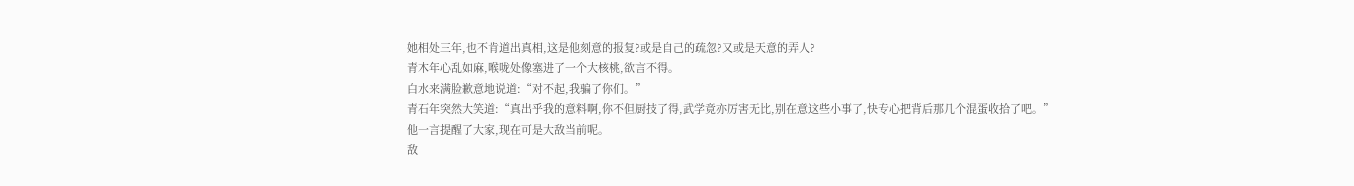她相处三年,也不肯道出真相,这是他刻意的报复?或是自己的疏忽?又或是天意的弄人?
青木年心乱如麻,喉咙处像塞进了一个大核桃,欲言不得。
白水来满脸歉意地说道:“对不起,我骗了你们。”
青石年突然大笑道:“真出乎我的意料啊,你不但厨技了得,武学竟亦厉害无比,别在意这些小事了,快专心把背后那几个混蛋收拾了吧。”他一言提醒了大家,现在可是大敌当前呢。
敌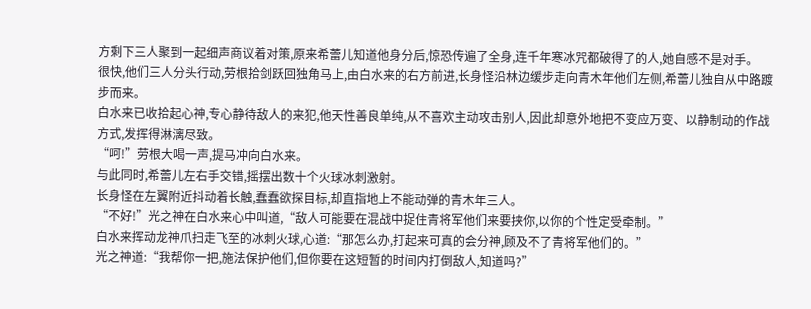方剩下三人聚到一起细声商议着对策,原来希蕾儿知道他身分后,惊恐传遍了全身,连千年寒冰咒都破得了的人,她自感不是对手。
很快,他们三人分头行动,劳根拾剑跃回独角马上,由白水来的右方前进,长身怪沿林边缓步走向青木年他们左侧,希蕾儿独自从中路踱步而来。
白水来已收拾起心神,专心静待敌人的来犯,他天性善良单纯,从不喜欢主动攻击别人,因此却意外地把不变应万变、以静制动的作战方式,发挥得淋漓尽致。
“呵!”劳根大喝一声,提马冲向白水来。
与此同时,希蕾儿左右手交错,摇摆出数十个火球冰刺激射。
长身怪在左翼附近抖动着长触,蠢蠢欲探目标,却直指地上不能动弹的青木年三人。
“不好!”光之神在白水来心中叫道,“敌人可能要在混战中捉住青将军他们来要挟你,以你的个性定受牵制。”
白水来挥动龙神爪扫走飞至的冰刺火球,心道:“那怎么办,打起来可真的会分神,顾及不了青将军他们的。”
光之神道:“我帮你一把,施法保护他们,但你要在这短暂的时间内打倒敌人,知道吗?”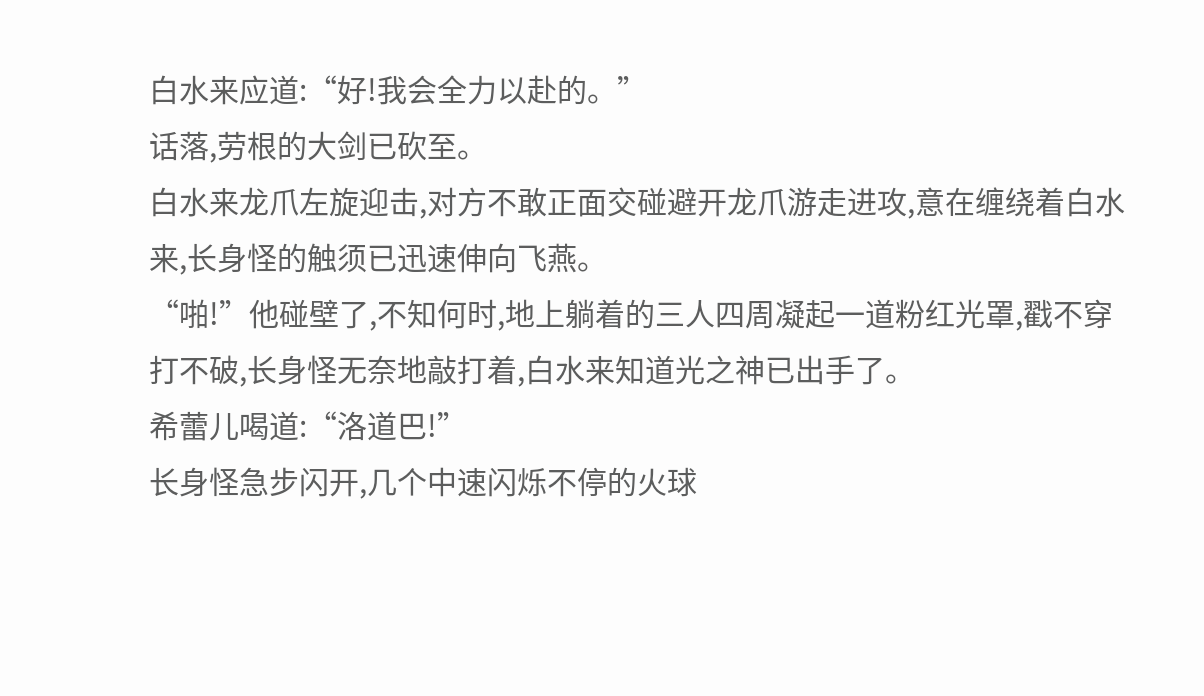白水来应道:“好!我会全力以赴的。”
话落,劳根的大剑已砍至。
白水来龙爪左旋迎击,对方不敢正面交碰避开龙爪游走进攻,意在缠绕着白水来,长身怪的触须已迅速伸向飞燕。
“啪!”他碰壁了,不知何时,地上躺着的三人四周凝起一道粉红光罩,戳不穿打不破,长身怪无奈地敲打着,白水来知道光之神已出手了。
希蕾儿喝道:“洛道巴!”
长身怪急步闪开,几个中速闪烁不停的火球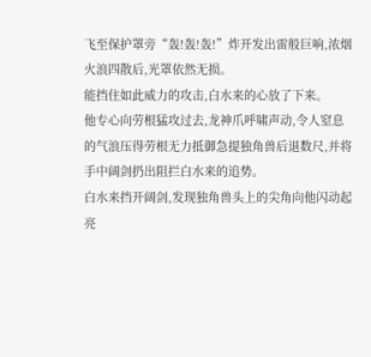飞至保护罩旁“轰!轰!轰!”炸开发出雷般巨响,浓烟火浪四散后,光罩依然无损。
能挡住如此威力的攻击,白水来的心放了下来。
他专心向劳根猛攻过去,龙神爪呼啸声动,令人窒息的气浪压得劳根无力抵御急提独角兽后退数尺,并将手中阔剑扔出阻拦白水来的追势。
白水来挡开阔剑,发现独角兽头上的尖角向他闪动起亮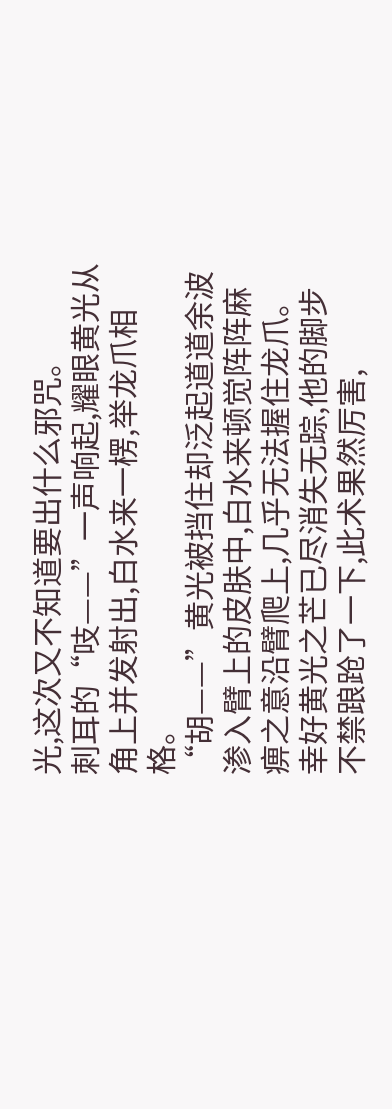光,这次又不知道要出什么邪咒。
刺耳的“吱——”一声响起,耀眼黄光从角上并发射出,白水来一楞,举龙爪相格。
“胡——”黄光被挡住却泛起道道余波渗入臂上的皮肤中,白水来顿觉阵阵麻痹之意沿臂爬上,几乎无法握住龙爪。
幸好黄光之芒已尽消失无踪,他的脚步不禁踉跄了一下,此术果然厉害,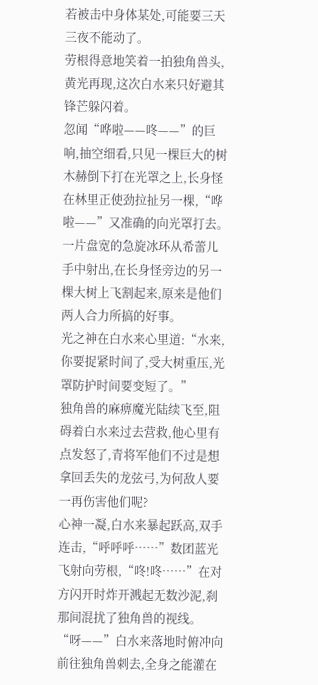若被击中身体某处,可能要三天三夜不能动了。
劳根得意地笑着一拍独角兽头,黄光再现,这次白水来只好避其锋芒躲闪着。
忽闻“哗啦——咚——”的巨响,抽空细看,只见一棵巨大的树木赫倒下打在光罩之上,长身怪在林里正使劲拉扯另一棵,“哗啦——”又准确的向光罩打去。
一片盘宽的急旋冰环从希蕾儿手中射出,在长身怪旁边的另一棵大树上飞割起来,原来是他们两人合力所搞的好事。
光之神在白水来心里道:“水来,你要捉紧时间了,受大树重压,光罩防护时间要变短了。”
独角兽的麻痹魔光陆续飞至,阻碍着白水来过去营救,他心里有点发怒了,青将军他们不过是想拿回丢失的龙弦弓,为何敌人要一再伤害他们呢?
心神一凝,白水来暴起跃高,双手连击,“呼呼呼……”数团蓝光飞射向劳根,“咚!咚……”在对方闪开时炸开溅起无数沙泥,刹那间混扰了独角兽的视线。
“呀——”白水来落地时俯冲向前往独角兽刺去,全身之能灌在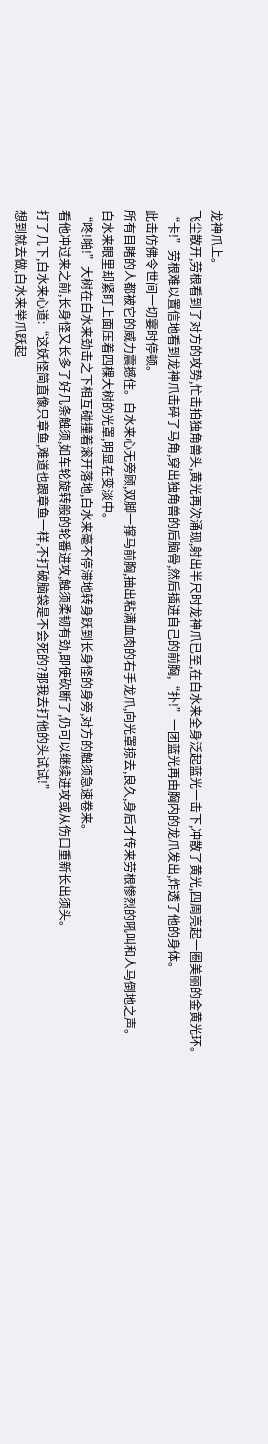龙神爪上。
飞尘散开,劳根看到了对方的攻势,忙击拍独角兽头,黄光再次涌现,射出半尺时龙神爪已至,在白水来全身泛起蓝光一击下,冲散了黄光,四周亮起一圈美丽的金黄光环。
“卡!”劳根难以置信地看到龙神爪击碎了马角,穿出独角兽的后脑骨,然后插进自己的前胸,“扑!”一团蓝光再由胸内的龙爪发出,炸透了他的身体。
此击仿佛令世间一切霎时停顿。
所有目睹的人都被它的威力震撼住。白水来心无旁顾,双脚一撑马前胸,抽出粘满血肉的右手龙爪,向光罩掠去,良久,身后才传来劳根惨烈的吼叫和人马倒地之声。
白水来眼里却紧盯上面压着四棵大树的光罩,明显在变淡中。
“咚!啪!”大树在白水来劲击之下相互碰撞着滚开落地,白水来毫不停滞地转身跃到长身怪的身旁,对方的触须急速卷来。
看他冲过来之前,长身怪又长多了好几条触须,如车轮旋转般的轮番进攻,触须柔韧有劲,即使砍断了,仍可以继续进攻或从伤口重新长出须头。
打了几下,白水来心道:“这妖怪简直像只章鱼,难道也跟章鱼一样,不打破脑袋是不会死的?那我去打他的头试试!”
想到就去做,白水来举爪跃起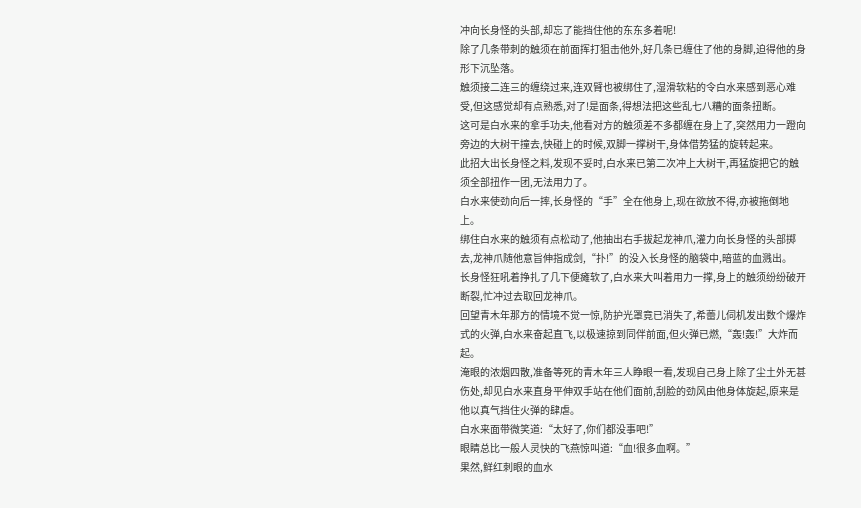冲向长身怪的头部,却忘了能挡住他的东东多着呢!
除了几条带刺的触须在前面挥打狙击他外,好几条已缠住了他的身脚,迫得他的身形下沉坠落。
触须接二连三的缠绕过来,连双臂也被绑住了,湿滑软粘的令白水来感到恶心难受,但这感觉却有点熟悉,对了!是面条,得想法把这些乱七八糟的面条扭断。
这可是白水来的拿手功夫,他看对方的触须差不多都缠在身上了,突然用力一蹬向旁边的大树干撞去,快碰上的时候,双脚一撑树干,身体借势猛的旋转起来。
此招大出长身怪之料,发现不妥时,白水来已第二次冲上大树干,再猛旋把它的触须全部扭作一团,无法用力了。
白水来使劲向后一摔,长身怪的“手”全在他身上,现在欲放不得,亦被拖倒地上。
绑住白水来的触须有点松动了,他抽出右手拔起龙神爪,灌力向长身怪的头部掷去,龙神爪随他意旨伸指成剑,“扑!”的没入长身怪的脑袋中,暗蓝的血溅出。
长身怪狂吼着挣扎了几下便瘫软了,白水来大叫着用力一撑,身上的触须纷纷破开断裂,忙冲过去取回龙神爪。
回望青木年那方的情境不觉一惊,防护光罩竟已消失了,希蕾儿伺机发出数个爆炸式的火弹,白水来奋起直飞,以极速掠到同伴前面,但火弹已燃,“轰!轰!”大炸而起。
淹眼的浓烟四散,准备等死的青木年三人睁眼一看,发现自己身上除了尘土外无甚伤处,却见白水来直身平伸双手站在他们面前,刮脸的劲风由他身体旋起,原来是他以真气挡住火弹的肆虐。
白水来面带微笑道:“太好了,你们都没事吧!”
眼睛总比一般人灵快的飞燕惊叫道:“血!很多血啊。”
果然,鲜红刺眼的血水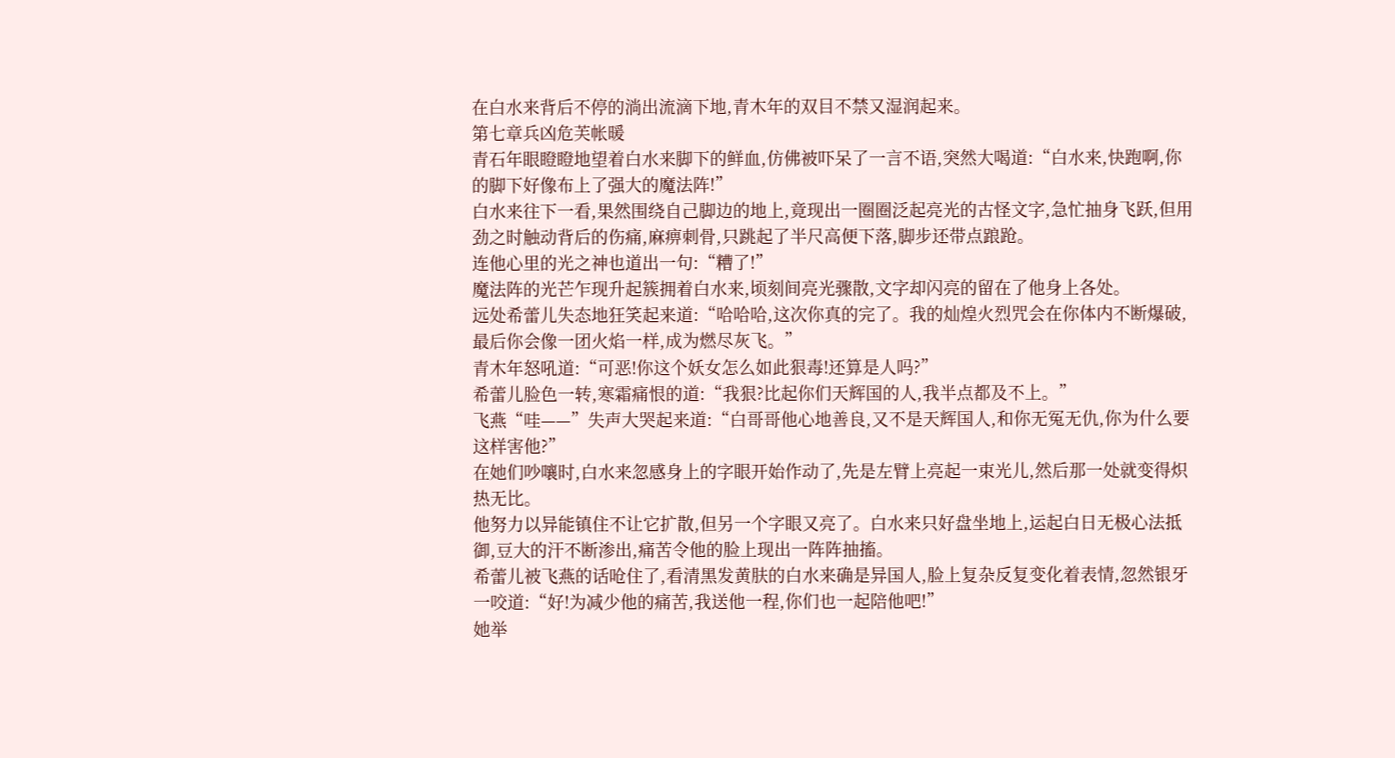在白水来背后不停的淌出流滴下地,青木年的双目不禁又湿润起来。
第七章兵凶危芙帐暖
青石年眼瞪瞪地望着白水来脚下的鲜血,仿佛被吓呆了一言不语,突然大喝道:“白水来,快跑啊,你的脚下好像布上了强大的魔法阵!”
白水来往下一看,果然围绕自己脚边的地上,竟现出一圈圈泛起亮光的古怪文字,急忙抽身飞跃,但用劲之时触动背后的伤痛,麻痹刺骨,只跳起了半尺高便下落,脚步还带点踉跄。
连他心里的光之神也道出一句:“糟了!”
魔法阵的光芒乍现升起簇拥着白水来,顷刻间亮光骤散,文字却闪亮的留在了他身上各处。
远处希蕾儿失态地狂笑起来道:“哈哈哈,这次你真的完了。我的灿煌火烈咒会在你体内不断爆破,最后你会像一团火焰一样,成为燃尽灰飞。”
青木年怒吼道:“可恶!你这个妖女怎么如此狠毒!还算是人吗?”
希蕾儿脸色一转,寒霜痛恨的道:“我狠?比起你们天辉国的人,我半点都及不上。”
飞燕“哇——”失声大哭起来道:“白哥哥他心地善良,又不是天辉国人,和你无冤无仇,你为什么要这样害他?”
在她们吵嚷时,白水来忽感身上的字眼开始作动了,先是左臂上亮起一束光儿,然后那一处就变得炽热无比。
他努力以异能镇住不让它扩散,但另一个字眼又亮了。白水来只好盘坐地上,运起白日无极心法抵御,豆大的汗不断渗出,痛苦令他的脸上现出一阵阵抽搐。
希蕾儿被飞燕的话呛住了,看清黑发黄肤的白水来确是异国人,脸上复杂反复变化着表情,忽然银牙一咬道:“好!为减少他的痛苦,我送他一程,你们也一起陪他吧!”
她举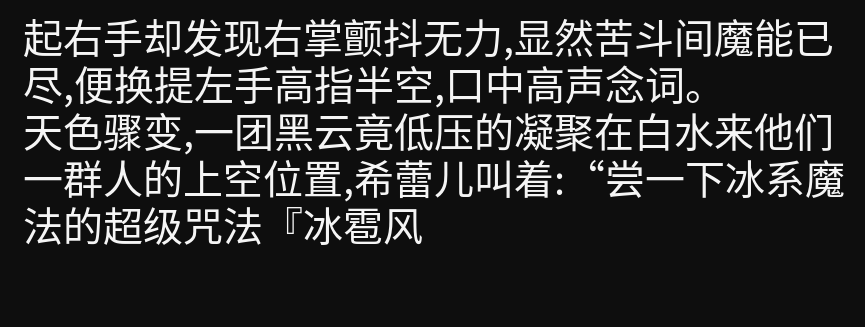起右手却发现右掌颤抖无力,显然苦斗间魔能已尽,便换提左手高指半空,口中高声念词。
天色骤变,一团黑云竟低压的凝聚在白水来他们一群人的上空位置,希蕾儿叫着:“尝一下冰系魔法的超级咒法『冰雹风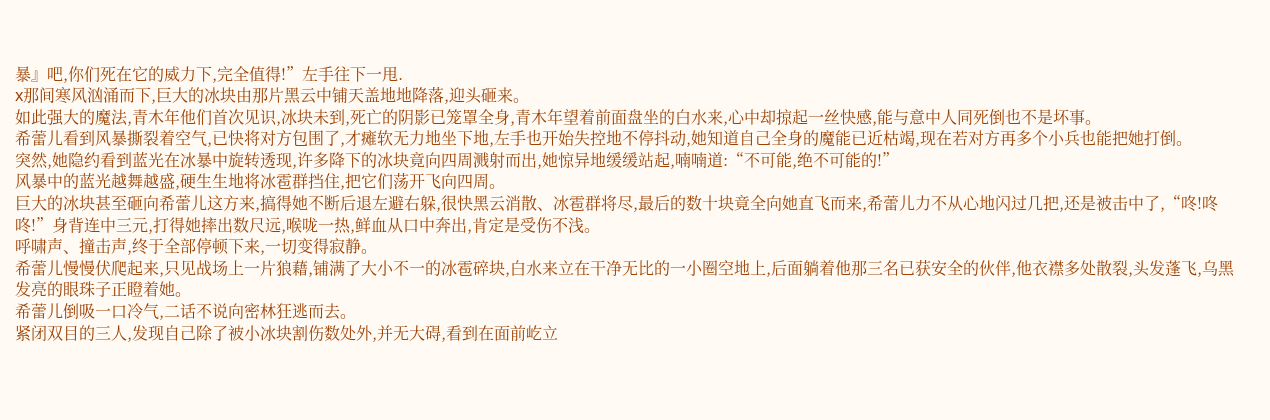暴』吧,你们死在它的威力下,完全值得!”左手往下一甩.
x那间寒风汹涌而下,巨大的冰块由那片黑云中铺天盖地地降落,迎头砸来。
如此强大的魔法,青木年他们首次见识,冰块未到,死亡的阴影已笼罩全身,青木年望着前面盘坐的白水来,心中却掠起一丝快感,能与意中人同死倒也不是坏事。
希蕾儿看到风暴撕裂着空气,已快将对方包围了,才瘫软无力地坐下地,左手也开始失控地不停抖动,她知道自己全身的魔能已近枯竭,现在若对方再多个小兵也能把她打倒。
突然,她隐约看到蓝光在冰暴中旋转透现,许多降下的冰块竟向四周溅射而出,她惊异地缓缓站起,喃喃道:“不可能,绝不可能的!”
风暴中的蓝光越舞越盛,硬生生地将冰雹群挡住,把它们荡开飞向四周。
巨大的冰块甚至砸向希蕾儿这方来,搞得她不断后退左避右躲,很快黑云消散、冰雹群将尽,最后的数十块竟全向她直飞而来,希蕾儿力不从心地闪过几把,还是被击中了,“咚!咚咚!”身背连中三元,打得她摔出数尺远,喉咙一热,鲜血从口中奔出,肯定是受伤不浅。
呼啸声、撞击声,终于全部停顿下来,一切变得寂静。
希蕾儿慢慢伏爬起来,只见战场上一片狼藉,铺满了大小不一的冰雹碎块,白水来立在干净无比的一小圈空地上,后面躺着他那三名已获安全的伙伴,他衣襟多处散裂,头发蓬飞,乌黑发亮的眼珠子正瞪着她。
希蕾儿倒吸一口冷气,二话不说向密林狂逃而去。
紧闭双目的三人,发现自己除了被小冰块割伤数处外,并无大碍,看到在面前屹立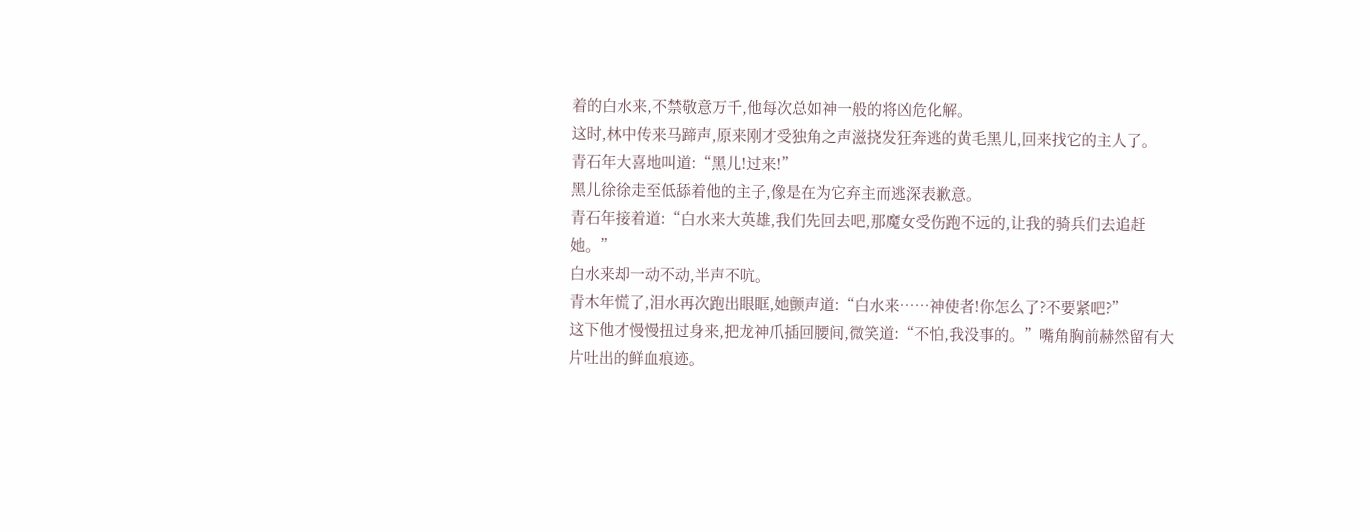着的白水来,不禁敬意万千,他每次总如神一般的将凶危化解。
这时,林中传来马蹄声,原来刚才受独角之声滋挠发狂奔逃的黄毛黑儿,回来找它的主人了。
青石年大喜地叫道:“黑儿!过来!”
黑儿徐徐走至低舔着他的主子,像是在为它弃主而逃深表歉意。
青石年接着道:“白水来大英雄,我们先回去吧,那魔女受伤跑不远的,让我的骑兵们去追赶她。”
白水来却一动不动,半声不吭。
青木年慌了,泪水再次跑出眼眶,她颤声道:“白水来……神使者!你怎么了?不要紧吧?”
这下他才慢慢扭过身来,把龙神爪插回腰间,微笑道:“不怕,我没事的。”嘴角胸前赫然留有大片吐出的鲜血痕迹。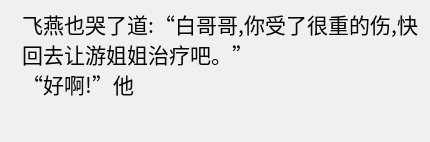飞燕也哭了道:“白哥哥,你受了很重的伤,快回去让游姐姐治疗吧。”
“好啊!”他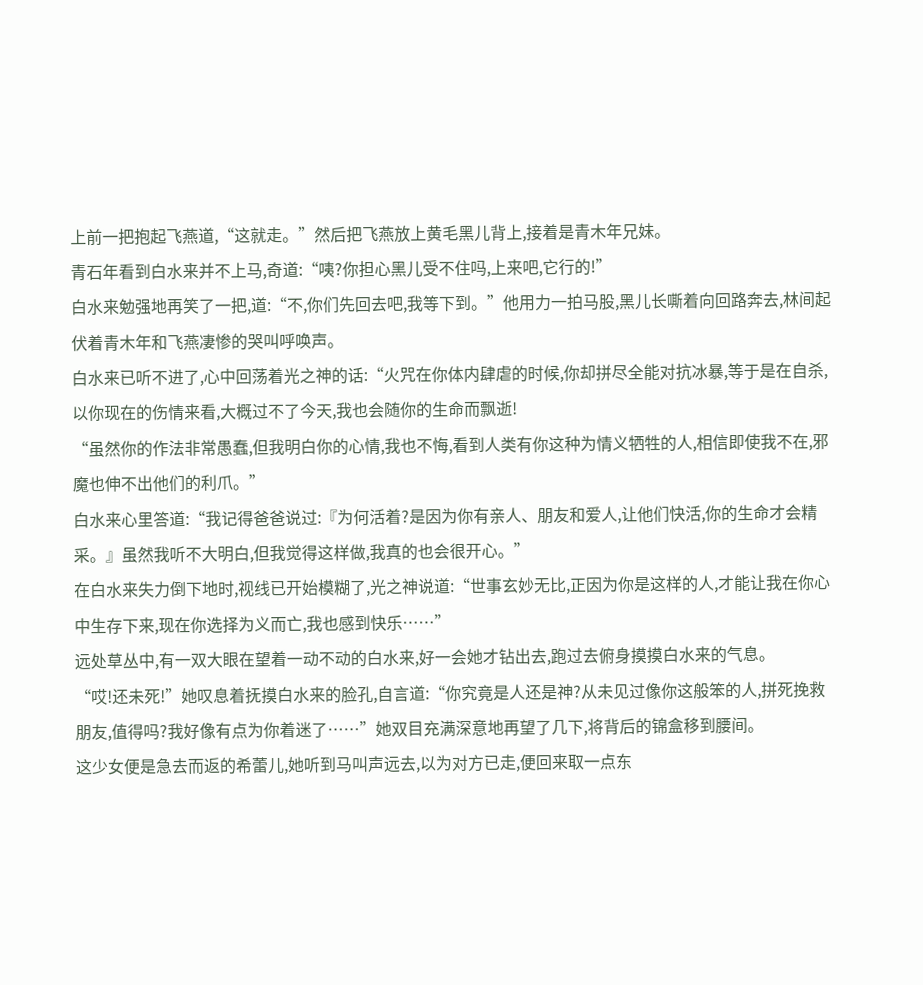上前一把抱起飞燕道,“这就走。”然后把飞燕放上黄毛黑儿背上,接着是青木年兄妹。
青石年看到白水来并不上马,奇道:“咦?你担心黑儿受不住吗,上来吧,它行的!”
白水来勉强地再笑了一把,道:“不,你们先回去吧,我等下到。”他用力一拍马股,黑儿长嘶着向回路奔去,林间起伏着青木年和飞燕凄惨的哭叫呼唤声。
白水来已听不进了,心中回荡着光之神的话:“火咒在你体内肆虐的时候,你却拼尽全能对抗冰暴,等于是在自杀,以你现在的伤情来看,大概过不了今天,我也会随你的生命而飘逝!
“虽然你的作法非常愚蠢,但我明白你的心情,我也不悔,看到人类有你这种为情义牺牲的人,相信即使我不在,邪魔也伸不出他们的利爪。”
白水来心里答道:“我记得爸爸说过:『为何活着?是因为你有亲人、朋友和爱人,让他们快活,你的生命才会精采。』虽然我听不大明白,但我觉得这样做,我真的也会很开心。”
在白水来失力倒下地时,视线已开始模糊了,光之神说道:“世事玄妙无比,正因为你是这样的人,才能让我在你心中生存下来,现在你选择为义而亡,我也感到快乐……”
远处草丛中,有一双大眼在望着一动不动的白水来,好一会她才钻出去,跑过去俯身摸摸白水来的气息。
“哎!还未死!”她叹息着抚摸白水来的脸孔,自言道:“你究竟是人还是神?从未见过像你这般笨的人,拼死挽救朋友,值得吗?我好像有点为你着迷了……”她双目充满深意地再望了几下,将背后的锦盒移到腰间。
这少女便是急去而返的希蕾儿,她听到马叫声远去,以为对方已走,便回来取一点东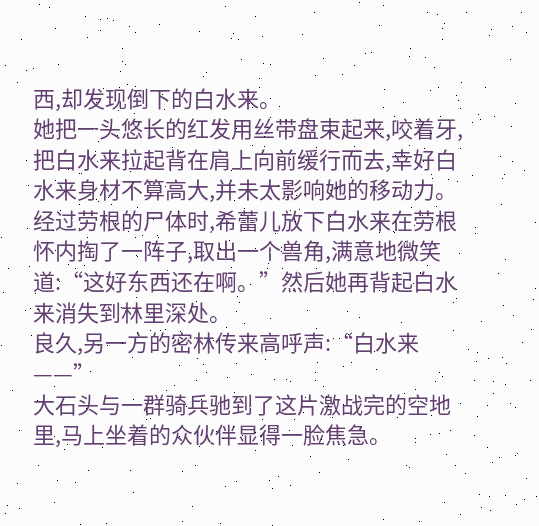西,却发现倒下的白水来。
她把一头悠长的红发用丝带盘束起来,咬着牙,把白水来拉起背在肩上向前缓行而去,幸好白水来身材不算高大,并未太影响她的移动力。
经过劳根的尸体时,希蕾儿放下白水来在劳根怀内掏了一阵子,取出一个兽角,满意地微笑道:“这好东西还在啊。”然后她再背起白水来消失到林里深处。
良久,另一方的密林传来高呼声:“白水来——”
大石头与一群骑兵驰到了这片激战完的空地里,马上坐着的众伙伴显得一脸焦急。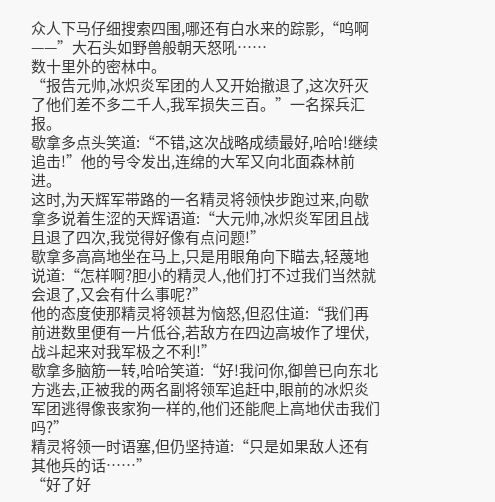众人下马仔细搜索四围,哪还有白水来的踪影,“呜啊——”大石头如野兽般朝天怒吼……
数十里外的密林中。
“报告元帅,冰炽炎军团的人又开始撤退了,这次歼灭了他们差不多二千人,我军损失三百。”一名探兵汇报。
歇拿多点头笑道:“不错,这次战略成绩最好,哈哈!继续追击!”他的号令发出,连绵的大军又向北面森林前进。
这时,为天辉军带路的一名精灵将领快步跑过来,向歇拿多说着生涩的天辉语道:“大元帅,冰炽炎军团且战且退了四次,我觉得好像有点问题!”
歇拿多高高地坐在马上,只是用眼角向下瞄去,轻蔑地说道:“怎样啊?胆小的精灵人,他们打不过我们当然就会退了,又会有什么事呢?”
他的态度使那精灵将领甚为恼怒,但忍住道:“我们再前进数里便有一片低谷,若敌方在四边高坡作了埋伏,战斗起来对我军极之不利!”
歇拿多脑筋一转,哈哈笑道:“好!我问你,御兽已向东北方逃去,正被我的两名副将领军追赶中,眼前的冰炽炎军团逃得像丧家狗一样的,他们还能爬上高地伏击我们吗?”
精灵将领一时语塞,但仍坚持道:“只是如果敌人还有其他兵的话……”
“好了好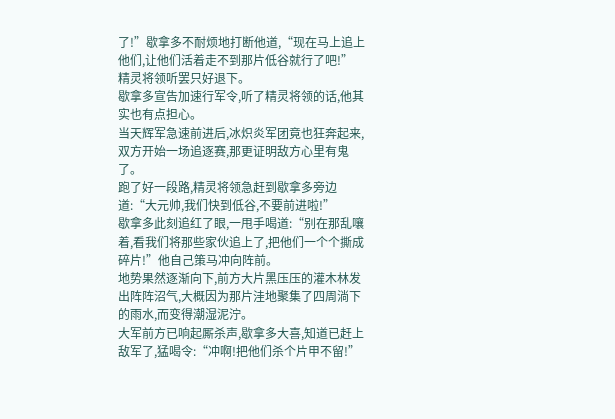了!”歇拿多不耐烦地打断他道,“现在马上追上他们,让他们活着走不到那片低谷就行了吧!”
精灵将领听罢只好退下。
歇拿多宣告加速行军令,听了精灵将领的话,他其实也有点担心。
当天辉军急速前进后,冰炽炎军团竟也狂奔起来,双方开始一场追逐赛,那更证明敌方心里有鬼了。
跑了好一段路,精灵将领急赶到歇拿多旁边道:“大元帅,我们快到低谷,不要前进啦!”
歇拿多此刻追红了眼,一甩手喝道:“别在那乱嚷着,看我们将那些家伙追上了,把他们一个个撕成碎片!”他自己策马冲向阵前。
地势果然逐渐向下,前方大片黑压压的灌木林发出阵阵沼气,大概因为那片洼地聚集了四周淌下的雨水,而变得潮湿泥泞。
大军前方已响起厮杀声,歇拿多大喜,知道已赶上敌军了,猛喝令:“冲啊!把他们杀个片甲不留!”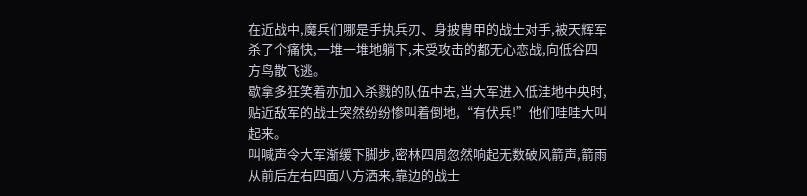在近战中,魔兵们哪是手执兵刃、身披胄甲的战士对手,被天辉军杀了个痛快,一堆一堆地躺下,未受攻击的都无心恋战,向低谷四方鸟散飞逃。
歇拿多狂笑着亦加入杀戮的队伍中去,当大军进入低洼地中央时,贴近敌军的战士突然纷纷惨叫着倒地,“有伏兵!”他们哇哇大叫起来。
叫喊声令大军渐缓下脚步,密林四周忽然响起无数破风箭声,箭雨从前后左右四面八方洒来,靠边的战士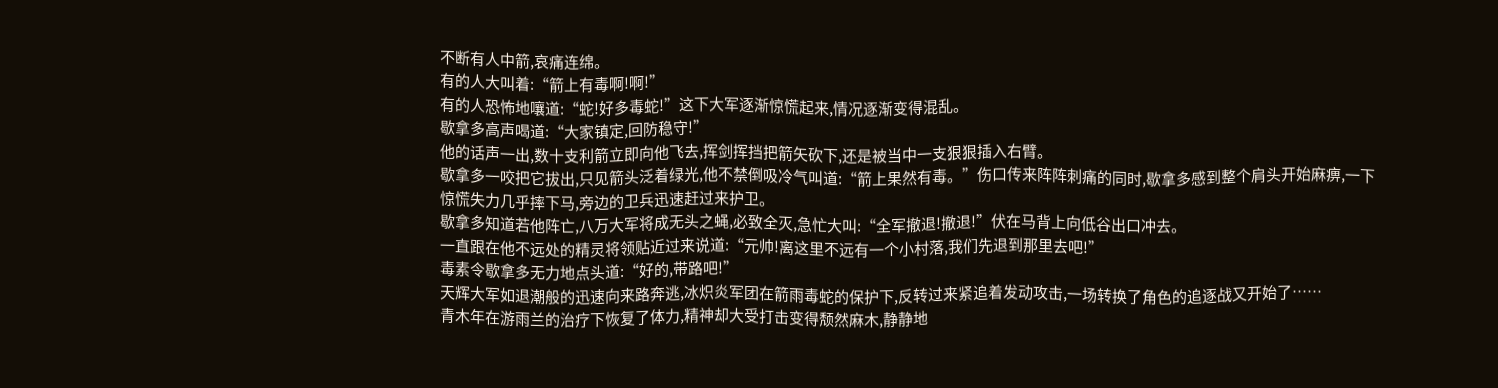不断有人中箭,哀痛连绵。
有的人大叫着:“箭上有毒啊!啊!”
有的人恐怖地嚷道:“蛇!好多毒蛇!”这下大军逐渐惊慌起来,情况逐渐变得混乱。
歇拿多高声喝道:“大家镇定,回防稳守!”
他的话声一出,数十支利箭立即向他飞去,挥剑挥挡把箭矢砍下,还是被当中一支狠狠插入右臂。
歇拿多一咬把它拔出,只见箭头泛着绿光,他不禁倒吸冷气叫道:“箭上果然有毒。”伤口传来阵阵刺痛的同时,歇拿多感到整个肩头开始麻痹,一下惊慌失力几乎摔下马,旁边的卫兵迅速赶过来护卫。
歇拿多知道若他阵亡,八万大军将成无头之蝇,必致全灭,急忙大叫:“全军撤退!撤退!”伏在马背上向低谷出口冲去。
一直跟在他不远处的精灵将领贴近过来说道:“元帅!离这里不远有一个小村落,我们先退到那里去吧!”
毒素令歇拿多无力地点头道:“好的,带路吧!”
天辉大军如退潮般的迅速向来路奔逃,冰炽炎军团在箭雨毒蛇的保护下,反转过来紧追着发动攻击,一场转换了角色的追逐战又开始了……
青木年在游雨兰的治疗下恢复了体力,精神却大受打击变得颓然麻木,静静地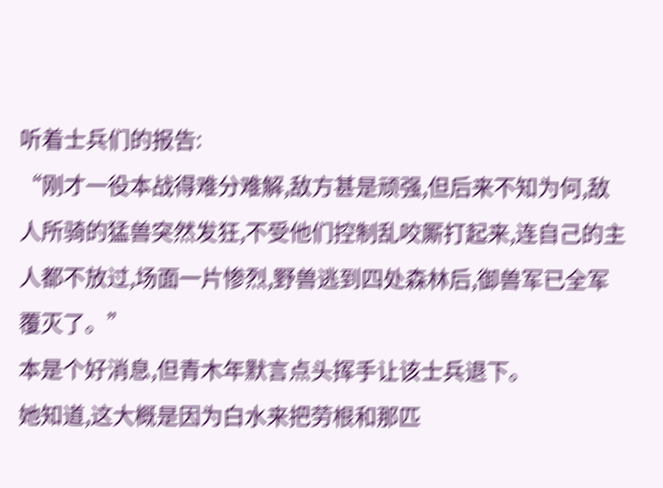听着士兵们的报告:
“刚才一役本战得难分难解,敌方甚是顽强,但后来不知为何,敌人所骑的猛兽突然发狂,不受他们控制乱咬厮打起来,连自己的主人都不放过,场面一片惨烈,野兽逃到四处森林后,御兽军已全军覆灭了。”
本是个好消息,但青木年默言点头挥手让该士兵退下。
她知道,这大概是因为白水来把劳根和那匹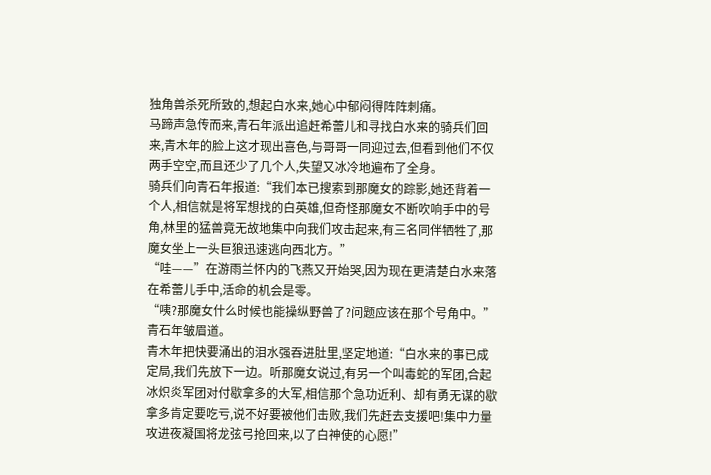独角兽杀死所致的,想起白水来,她心中郁闷得阵阵刺痛。
马蹄声急传而来,青石年派出追赶希蕾儿和寻找白水来的骑兵们回来,青木年的脸上这才现出喜色,与哥哥一同迎过去,但看到他们不仅两手空空,而且还少了几个人,失望又冰冷地遍布了全身。
骑兵们向青石年报道:“我们本已搜索到那魔女的踪影,她还背着一个人,相信就是将军想找的白英雄,但奇怪那魔女不断吹响手中的号角,林里的猛兽竟无故地集中向我们攻击起来,有三名同伴牺牲了,那魔女坐上一头巨狼迅速逃向西北方。”
“哇——”在游雨兰怀内的飞燕又开始哭,因为现在更清楚白水来落在希蕾儿手中,活命的机会是零。
“咦?那魔女什么时候也能操纵野兽了?问题应该在那个号角中。”青石年皱眉道。
青木年把快要涌出的泪水强吞进肚里,坚定地道:“白水来的事已成定局,我们先放下一边。听那魔女说过,有另一个叫毒蛇的军团,合起冰炽炎军团对付歇拿多的大军,相信那个急功近利、却有勇无谋的歇拿多肯定要吃亏,说不好要被他们击败,我们先赶去支援吧!集中力量攻进夜凝国将龙弦弓抢回来,以了白神使的心愿!”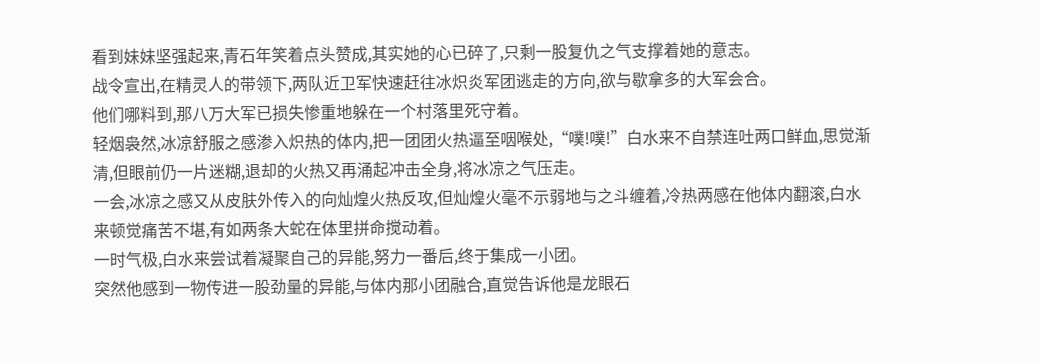看到妹妹坚强起来,青石年笑着点头赞成,其实她的心已碎了,只剩一股复仇之气支撑着她的意志。
战令宣出,在精灵人的带领下,两队近卫军快速赶往冰炽炎军团逃走的方向,欲与歇拿多的大军会合。
他们哪料到,那八万大军已损失惨重地躲在一个村落里死守着。
轻烟袅然,冰凉舒服之感渗入炽热的体内,把一团团火热逼至咽喉处,“噗!噗!”白水来不自禁连吐两口鲜血,思觉渐清,但眼前仍一片迷糊,退却的火热又再涌起冲击全身,将冰凉之气压走。
一会,冰凉之感又从皮肤外传入的向灿煌火热反攻,但灿煌火毫不示弱地与之斗缠着,冷热两感在他体内翻滚,白水来顿觉痛苦不堪,有如两条大蛇在体里拼命搅动着。
一时气极,白水来尝试着凝聚自己的异能,努力一番后,终于集成一小团。
突然他感到一物传进一股劲量的异能,与体内那小团融合,直觉告诉他是龙眼石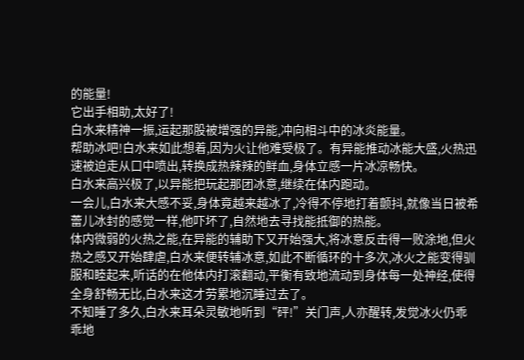的能量!
它出手相助,太好了!
白水来精神一振,运起那股被增强的异能,冲向相斗中的冰炎能量。
帮助冰吧!白水来如此想着,因为火让他难受极了。有异能推动冰能大盛,火热迅速被迫走从口中喷出,转换成热辣辣的鲜血,身体立感一片冰凉畅快。
白水来高兴极了,以异能把玩起那团冰意,继续在体内跑动。
一会儿,白水来大感不妥,身体竟越来越冰了,冷得不停地打着颤抖,就像当日被希蕾儿冰封的感觉一样,他吓坏了,自然地去寻找能抵御的热能。
体内微弱的火热之能,在异能的辅助下又开始强大,将冰意反击得一败涂地,但火热之感又开始肆虐,白水来便转辅冰意,如此不断循环的十多次,冰火之能变得驯服和睦起来,听话的在他体内打滚翻动,平衡有致地流动到身体每一处神经,使得全身舒畅无比,白水来这才劳累地沉睡过去了。
不知睡了多久,白水来耳朵灵敏地听到“砰!”关门声,人亦醒转,发觉冰火仍乖乖地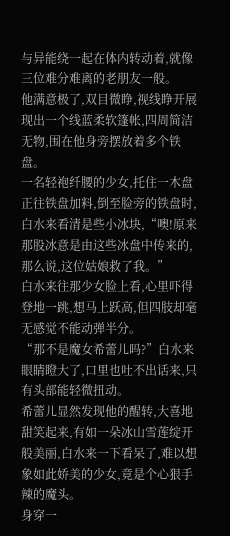与异能绕一起在体内转动着,就像三位难分难离的老朋友一般。
他满意极了,双目微睁,视线睁开展现出一个线蓝柔软篷帐,四周简洁无物,围在他身旁摆放着多个铁盘。
一名轻袍纤腰的少女,托住一木盘正往铁盘加料,倒至脸旁的铁盘时,白水来看清是些小冰块,“噢!原来那股冰意是由这些冰盘中传来的,那么说,这位姑娘救了我。”
白水来往那少女脸上看,心里吓得登地一跳,想马上跃高,但四肢却毫无感觉不能动弹半分。
“那不是魔女希蕾儿吗?”白水来眼睛瞪大了,口里也吐不出话来,只有头部能轻微扭动。
希蕾儿显然发现他的醒转,大喜地甜笑起来,有如一朵冰山雪莲绽开般美丽,白水来一下看呆了,难以想象如此娇美的少女,竟是个心狠手辣的魔头。
身穿一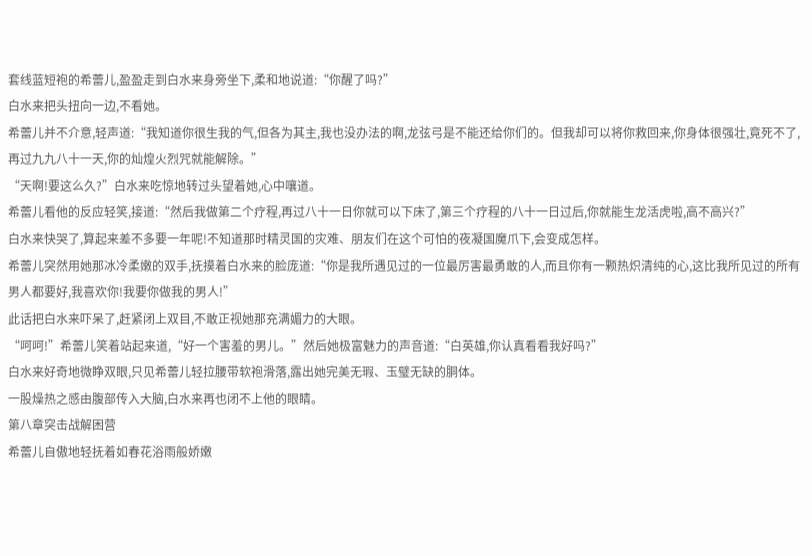套线蓝短袍的希蕾儿,盈盈走到白水来身旁坐下,柔和地说道:“你醒了吗?”
白水来把头扭向一边,不看她。
希蕾儿并不介意,轻声道:“我知道你很生我的气,但各为其主,我也没办法的啊,龙弦弓是不能还给你们的。但我却可以将你救回来,你身体很强壮,竟死不了,再过九九八十一天,你的灿煌火烈咒就能解除。”
“天啊!要这么久?”白水来吃惊地转过头望着她,心中嚷道。
希蕾儿看他的反应轻笑,接道:“然后我做第二个疗程,再过八十一日你就可以下床了,第三个疗程的八十一日过后,你就能生龙活虎啦,高不高兴?”
白水来快哭了,算起来差不多要一年呢!不知道那时精灵国的灾难、朋友们在这个可怕的夜凝国魔爪下,会变成怎样。
希蕾儿突然用她那冰冷柔嫩的双手,抚摸着白水来的脸庞道:“你是我所遇见过的一位最厉害最勇敢的人,而且你有一颗热炽清纯的心,这比我所见过的所有男人都要好,我喜欢你!我要你做我的男人!”
此话把白水来吓呆了,赶紧闭上双目,不敢正视她那充满媚力的大眼。
“呵呵!”希蕾儿笑着站起来道,“好一个害羞的男儿。”然后她极富魅力的声音道:“白英雄,你认真看看我好吗?”
白水来好奇地微睁双眼,只见希蕾儿轻拉腰带软袍滑落,露出她完美无瑕、玉璧无缺的胴体。
一股燥热之感由腹部传入大脑,白水来再也闭不上他的眼睛。
第八章突击战解困营
希蕾儿自傲地轻抚着如春花浴雨般娇嫩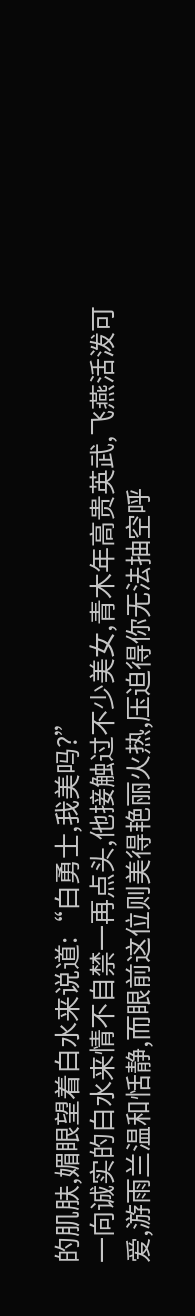的肌肤,媚眼望着白水来说道:“白勇士,我美吗?”
一向诚实的白水来情不自禁一再点头,他接触过不少美女,青木年高贵英武,飞燕活泼可爱,游雨兰温和恬静,而眼前这位则美得艳丽火热,压迫得你无法抽空呼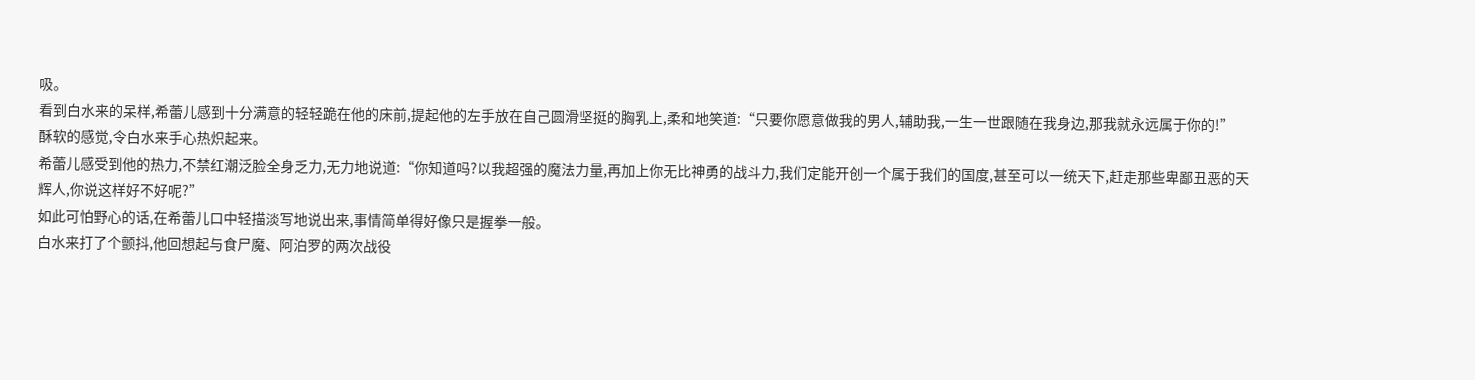吸。
看到白水来的呆样,希蕾儿感到十分满意的轻轻跪在他的床前,提起他的左手放在自己圆滑坚挺的胸乳上,柔和地笑道:“只要你愿意做我的男人,辅助我,一生一世跟随在我身边,那我就永远属于你的!”
酥软的感觉,令白水来手心热炽起来。
希蕾儿感受到他的热力,不禁红潮泛脸全身乏力,无力地说道:“你知道吗?以我超强的魔法力量,再加上你无比神勇的战斗力,我们定能开创一个属于我们的国度,甚至可以一统天下,赶走那些卑鄙丑恶的天辉人,你说这样好不好呢?”
如此可怕野心的话,在希蕾儿口中轻描淡写地说出来,事情简单得好像只是握拳一般。
白水来打了个颤抖,他回想起与食尸魔、阿泊罗的两次战役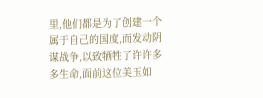里,他们都是为了创建一个属于自己的国度,而发动阴谋战争,以致牺牲了许许多多生命,面前这位美玉如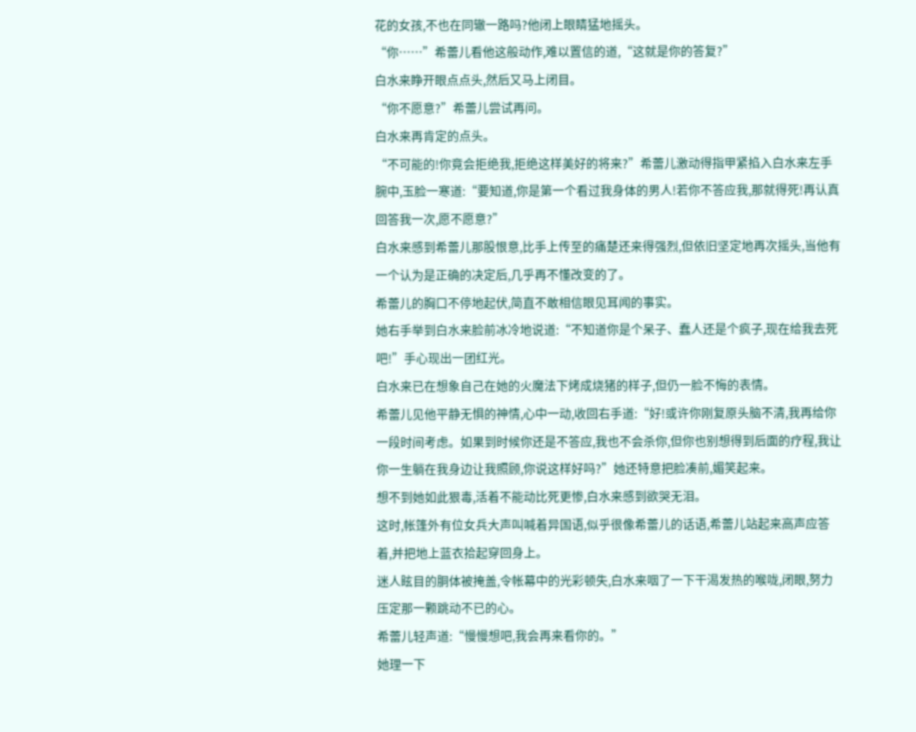花的女孩,不也在同辙一路吗?他闭上眼睛猛地摇头。
“你……”希蕾儿看他这般动作,难以置信的道,“这就是你的答复?”
白水来睁开眼点点头,然后又马上闭目。
“你不愿意?”希蕾儿尝试再问。
白水来再肯定的点头。
“不可能的!你竟会拒绝我,拒绝这样美好的将来?”希蕾儿激动得指甲紧掐入白水来左手腕中,玉脸一寒道:“要知道,你是第一个看过我身体的男人!若你不答应我,那就得死!再认真回答我一次,愿不愿意?”
白水来感到希蕾儿那股恨意,比手上传至的痛楚还来得强烈,但依旧坚定地再次摇头,当他有一个认为是正确的决定后,几乎再不懂改变的了。
希蕾儿的胸口不停地起伏,简直不敢相信眼见耳闻的事实。
她右手举到白水来脸前冰冷地说道:“不知道你是个呆子、蠢人还是个疯子,现在给我去死吧!”手心现出一团红光。
白水来已在想象自己在她的火魔法下烤成烧猪的样子,但仍一脸不悔的表情。
希蕾儿见他平静无惧的神情,心中一动,收回右手道:“好!或许你刚复原头脑不清,我再给你一段时间考虑。如果到时候你还是不答应,我也不会杀你,但你也别想得到后面的疗程,我让你一生躺在我身边让我照顾,你说这样好吗?”她还特意把脸凑前,媚笑起来。
想不到她如此狠毒,活着不能动比死更惨,白水来感到欲哭无泪。
这时,帐篷外有位女兵大声叫喊着异国语,似乎很像希蕾儿的话语,希蕾儿站起来高声应答着,并把地上蓝衣拾起穿回身上。
迷人眩目的胴体被掩盖,令帐幕中的光彩顿失,白水来咽了一下干渴发热的喉咙,闭眼,努力压定那一颗跳动不已的心。
希蕾儿轻声道:“慢慢想吧,我会再来看你的。”
她理一下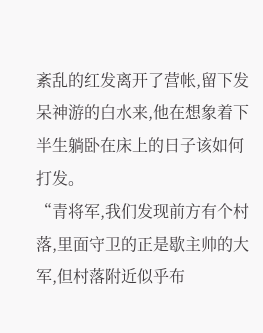紊乱的红发离开了营帐,留下发呆神游的白水来,他在想象着下半生躺卧在床上的日子该如何打发。
“青将军,我们发现前方有个村落,里面守卫的正是歇主帅的大军,但村落附近似乎布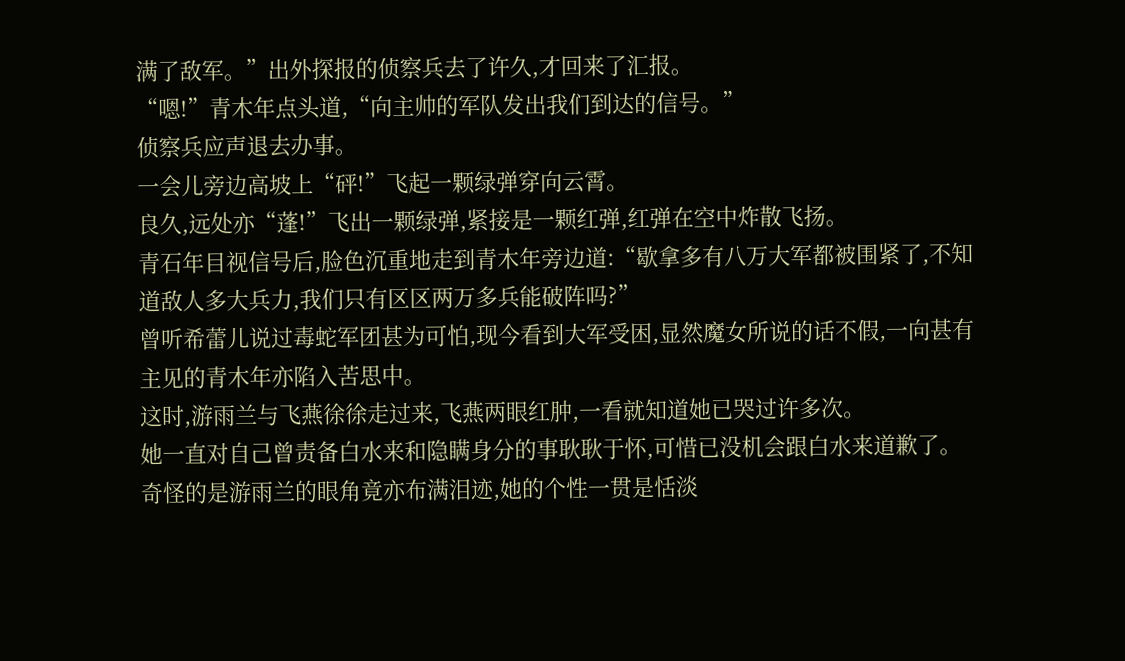满了敌军。”出外探报的侦察兵去了许久,才回来了汇报。
“嗯!”青木年点头道,“向主帅的军队发出我们到达的信号。”
侦察兵应声退去办事。
一会儿旁边高坡上“砰!”飞起一颗绿弹穿向云霄。
良久,远处亦“蓬!”飞出一颗绿弹,紧接是一颗红弹,红弹在空中炸散飞扬。
青石年目视信号后,脸色沉重地走到青木年旁边道:“歇拿多有八万大军都被围紧了,不知道敌人多大兵力,我们只有区区两万多兵能破阵吗?”
曾听希蕾儿说过毒蛇军团甚为可怕,现今看到大军受困,显然魔女所说的话不假,一向甚有主见的青木年亦陷入苦思中。
这时,游雨兰与飞燕徐徐走过来,飞燕两眼红肿,一看就知道她已哭过许多次。
她一直对自己曾责备白水来和隐瞒身分的事耿耿于怀,可惜已没机会跟白水来道歉了。
奇怪的是游雨兰的眼角竟亦布满泪迹,她的个性一贯是恬淡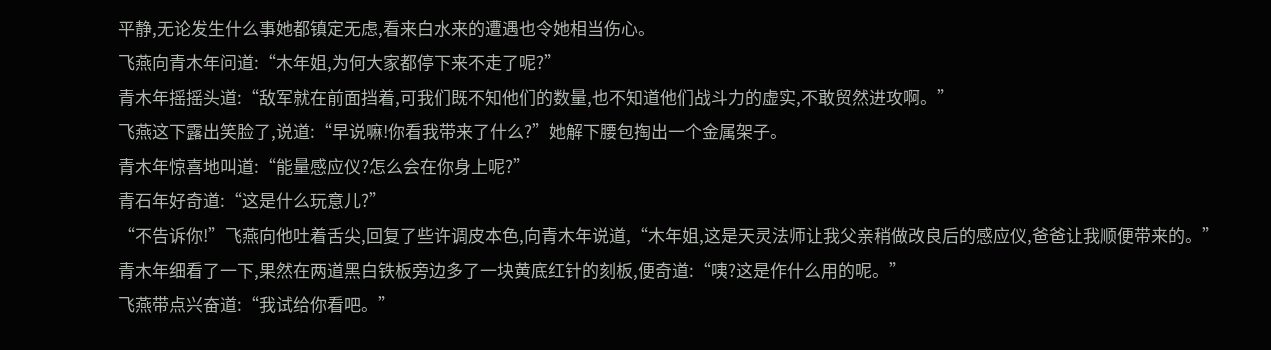平静,无论发生什么事她都镇定无虑,看来白水来的遭遇也令她相当伤心。
飞燕向青木年问道:“木年姐,为何大家都停下来不走了呢?”
青木年摇摇头道:“敌军就在前面挡着,可我们既不知他们的数量,也不知道他们战斗力的虚实,不敢贸然进攻啊。”
飞燕这下露出笑脸了,说道:“早说嘛!你看我带来了什么?”她解下腰包掏出一个金属架子。
青木年惊喜地叫道:“能量感应仪?怎么会在你身上呢?”
青石年好奇道:“这是什么玩意儿?”
“不告诉你!”飞燕向他吐着舌尖,回复了些许调皮本色,向青木年说道,“木年姐,这是天灵法师让我父亲稍做改良后的感应仪,爸爸让我顺便带来的。”
青木年细看了一下,果然在两道黑白铁板旁边多了一块黄底红针的刻板,便奇道:“咦?这是作什么用的呢。”
飞燕带点兴奋道:“我试给你看吧。”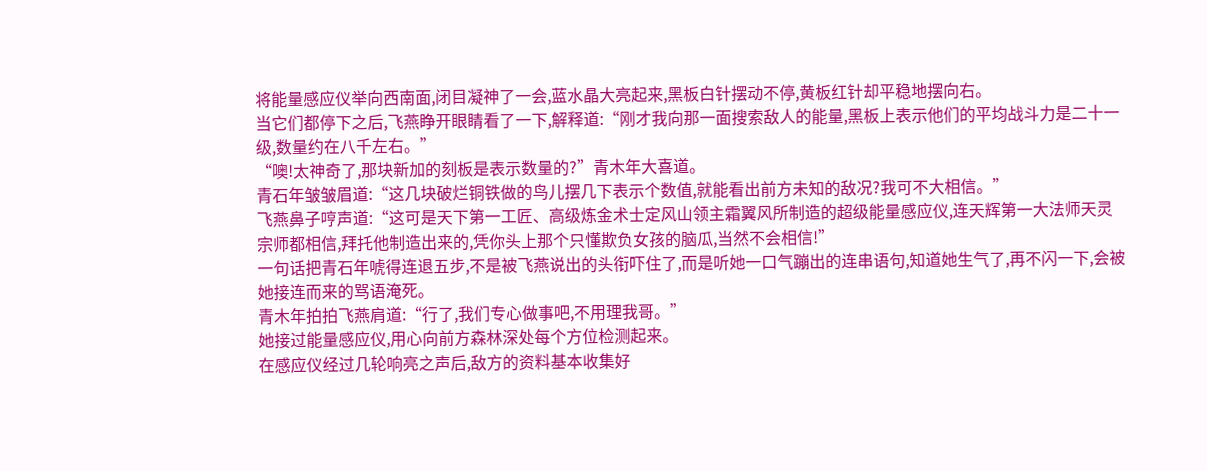将能量感应仪举向西南面,闭目凝神了一会,蓝水晶大亮起来,黑板白针摆动不停,黄板红针却平稳地摆向右。
当它们都停下之后,飞燕睁开眼睛看了一下,解释道:“刚才我向那一面搜索敌人的能量,黑板上表示他们的平均战斗力是二十一级,数量约在八千左右。”
“噢!太神奇了,那块新加的刻板是表示数量的?”青木年大喜道。
青石年皱皱眉道:“这几块破烂铜铁做的鸟儿摆几下表示个数值,就能看出前方未知的敌况?我可不大相信。”
飞燕鼻子哼声道:“这可是天下第一工匠、高级炼金术士定风山领主霜翼风所制造的超级能量感应仪,连天辉第一大法师天灵宗师都相信,拜托他制造出来的,凭你头上那个只懂欺负女孩的脑瓜,当然不会相信!”
一句话把青石年唬得连退五步,不是被飞燕说出的头衔吓住了,而是听她一口气蹦出的连串语句,知道她生气了,再不闪一下,会被她接连而来的骂语淹死。
青木年拍拍飞燕肩道:“行了,我们专心做事吧,不用理我哥。”
她接过能量感应仪,用心向前方森林深处每个方位检测起来。
在感应仪经过几轮响亮之声后,敌方的资料基本收集好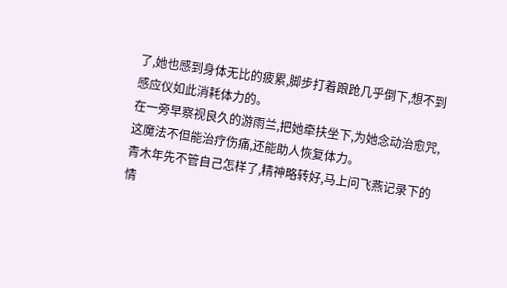了,她也感到身体无比的疲累,脚步打着踉跄几乎倒下,想不到感应仪如此消耗体力的。
在一旁早察视良久的游雨兰,把她牵扶坐下,为她念动治愈咒,这魔法不但能治疗伤痛,还能助人恢复体力。
青木年先不管自己怎样了,精神略转好,马上问飞燕记录下的情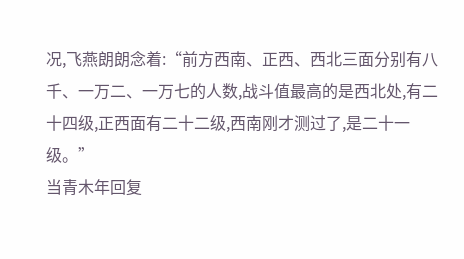况,飞燕朗朗念着:“前方西南、正西、西北三面分别有八千、一万二、一万七的人数,战斗值最高的是西北处,有二十四级,正西面有二十二级,西南刚才测过了,是二十一级。”
当青木年回复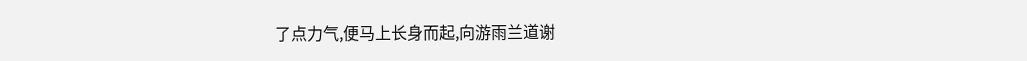了点力气,便马上长身而起,向游雨兰道谢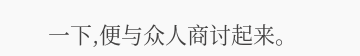一下,便与众人商讨起来。